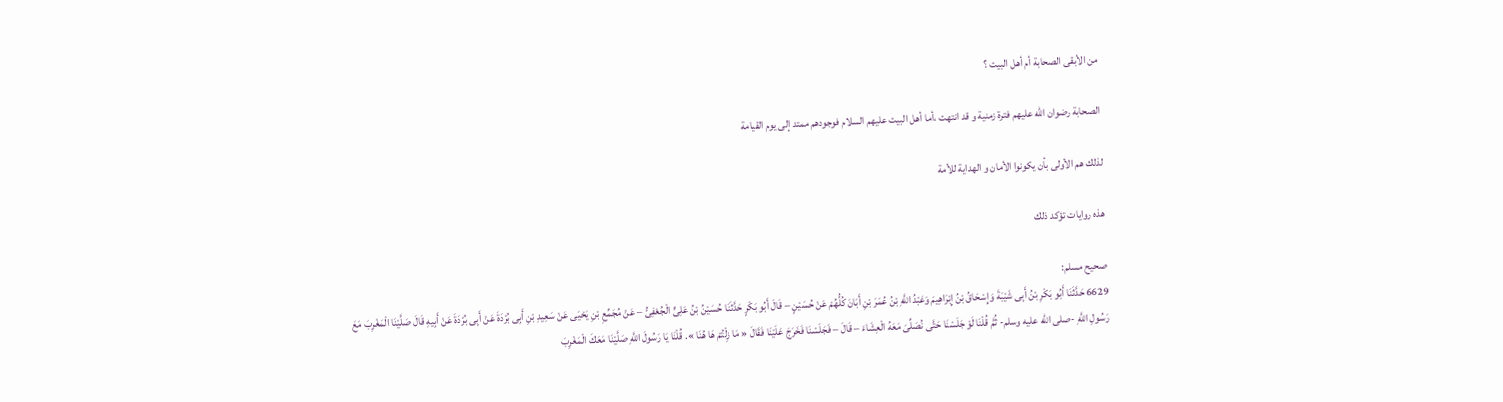من الأبقى الصحابة أم أهل البيت ؟

الصحابة رضوان الله عليهم فترة زمنية و قد انتهت ،أما أهل البيت عليهم السلام فوجودهم ممتد إلى يوم القيامة

لذلك هم الأولى بأن يكونوا الأمان و الهداية للأمة

هذه روايات تؤكد ذلك

صحيح مسلم:
6629 حَدَّثَنَا أَبُو بَكْرِ بْنُ أَبِى شَيْبَةَ وَإِسْحَاقُ بْنُ إِبْرَاهِيمَ وَعَبْدُ اللَّهِ بْنُ عُمَرَ بْنِ أَبَانَ كُلُّهُمْ عَنْ حُسَيْنٍ – قَالَ أَبُو بَكْرٍ حَدَّثَنَا حُسَيْنُ بْنُ عَلِىٍّ الْجُعْفِىُّ – عَنْ مُجَمِّعِ بْنِ يَحْيَى عَنْ سَعِيدِ بْنِ أَبِى بُرْدَةَ عَنْ أَبِى بُرْدَةَ عَنْ أَبِيهِ قَالَ صَلَّيْنَا الْمَغْرِبَ مَعَ رَسُولِ اللَّهِ -صلى الله عليه وسلم- ثُمَّ قُلْنَا لَوْ جَلَسْنَا حَتَّى نُصَلِّىَ مَعَهُ الْعِشَاءَ – قَالَ – فَجَلَسْنَا فَخَرَجَ عَلَيْنَا فَقَالَ « مَا زِلْتُمْ هَا هُنَا ». قُلْنَا يَا رَسُولَ اللَّهِ صَلَّيْنَا مَعَكَ الْمَغْرِبَ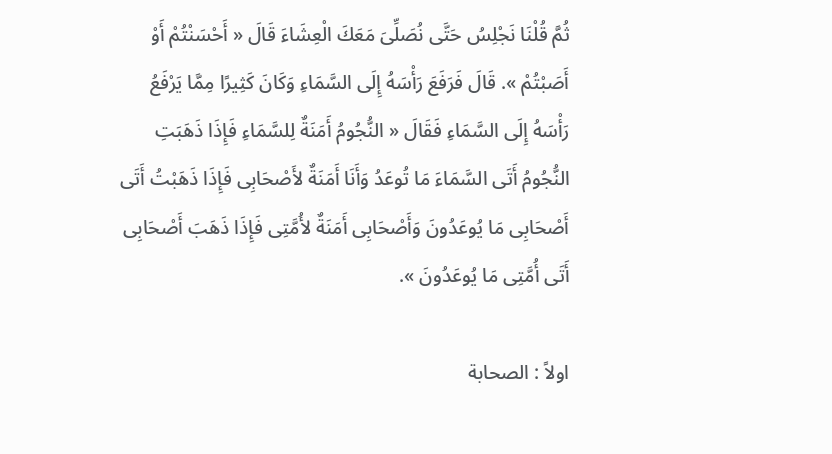ثُمَّ قُلْنَا نَجْلِسُ حَتَّى نُصَلِّىَ مَعَكَ الْعِشَاءَ قَالَ « أَحْسَنْتُمْ أَوْ أَصَبْتُمْ ». قَالَ فَرَفَعَ رَأْسَهُ إِلَى السَّمَاءِ وَكَانَ كَثِيرًا مِمَّا يَرْفَعُ رَأْسَهُ إِلَى السَّمَاءِ فَقَالَ « النُّجُومُ أَمَنَةٌ لِلسَّمَاءِ فَإِذَا ذَهَبَتِ النُّجُومُ أَتَى السَّمَاءَ مَا تُوعَدُ وَأَنَا أَمَنَةٌ لأَصْحَابِى فَإِذَا ذَهَبْتُ أَتَى أَصْحَابِى مَا يُوعَدُونَ وَأَصْحَابِى أَمَنَةٌ لأُمَّتِى فَإِذَا ذَهَبَ أَصْحَابِى أَتَى أُمَّتِى مَا يُوعَدُونَ ».

اولاً : الصحابة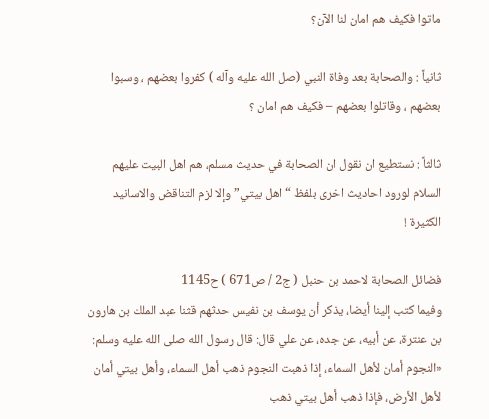ماتوا فكيف هم امان لنا الآن؟

ثانياً : والصحابة بعد وفاة النبي (صل الله عليه وآله ) كفروا بعضهم ، وسبوا بعضهم ، وقاتلوا بعضهم – فكيف هم امان ؟

ثالثاً : نستطيع ان نقول ان الصحابة في حديث مسلم، هم اهل البيت عليهم السلام لورود احاديث اخرى بلفظ “اهل بيتي” وإلا لزم التناقض والاسانيد الكثيرة !

فضائل الصحابة لاحمد بن حنبل ( ج2 / ص671 ) ح1145
وفيما كتب إلينا أيضا، يذكر أن يوسف بن نفيس حدثهم قثنا عبد الملك بن هارون بن عنترة، عن أبيه، عن جده، عن علي قال: قال رسول الله صلى الله عليه وسلم: «النجوم أمان لأهل السماء، إذا ذهبت النجوم ذهب أهل السماء، وأهل بيتي أمان لأهل الأرض، فإذا ذهب أهل بيتي ذهب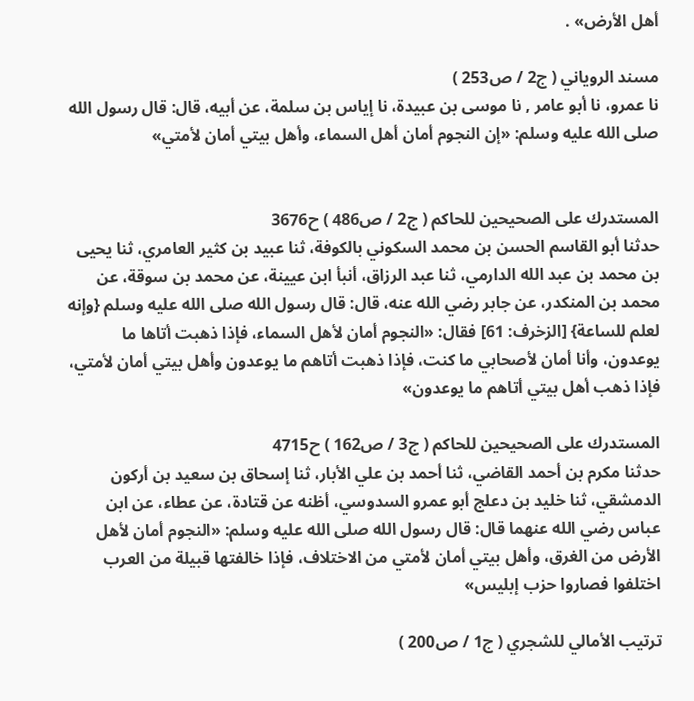أهل الأرض» .

مسند الروياني ( ج2 / ص253 )
نا عمرو، نا أبو عامر , نا موسى بن عبيدة، نا إياس بن سلمة، عن أبيه، قال: قال رسول الله صلى الله عليه وسلم: «إن النجوم أمان أهل السماء، وأهل بيتي أمان لأمتي»


المستدرك على الصحيحين للحاكم ( ج2 / ص486 ) ح3676
حدثنا أبو القاسم الحسن بن محمد السكوني بالكوفة، ثنا عبيد بن كثير العامري، ثنا يحيى بن محمد بن عبد الله الدارمي، ثنا عبد الرزاق، أنبأ ابن عيينة، عن محمد بن سوقة، عن محمد بن المنكدر، عن جابر رضي الله عنه، قال: قال رسول الله صلى الله عليه وسلم {وإنه لعلم للساعة} [الزخرف: 61] فقال: «النجوم أمان لأهل السماء، فإذا ذهبت أتاها ما يوعدون، وأنا أمان لأصحابي ما كنت، فإذا ذهبت أتاهم ما يوعدون وأهل بيتي أمان لأمتي، فإذا ذهب أهل بيتي أتاهم ما يوعدون»

المستدرك على الصحيحين للحاكم ( ج3 / ص162 ) ح4715
حدثنا مكرم بن أحمد القاضي، ثنا أحمد بن علي الأبار، ثنا إسحاق بن سعيد بن أركون الدمشقي، ثنا خليد بن دعلج أبو عمرو السدوسي، أظنه عن قتادة، عن عطاء، عن ابن عباس رضي الله عنهما قال: قال رسول الله صلى الله عليه وسلم: «النجوم أمان لأهل الأرض من الغرق، وأهل بيتي أمان لأمتي من الاختلاف، فإذا خالفتها قبيلة من العرب اختلفوا فصاروا حزب إبليس»

ترتيب الأمالي للشجري ( ج1 / ص200 )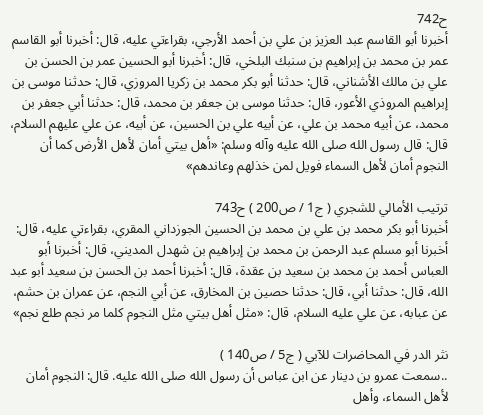ح742
أخبرنا أبو القاسم عبد العزيز بن علي بن أحمد الأرجي، بقراءتي عليه، قال: أخبرنا أبو القاسم عمر بن محمد بن إبراهيم بن سنبك البلخي، قال: أخبرنا أبو الحسين عمر بن الحسن بن علي بن مالك الأشناني، قال: حدثنا أبو بكر محمد بن زكريا المروزي، قال: حدثنا موسى بن إبراهيم المروذي الأعور، قال: حدثنا موسى بن جعفر بن محمد، قال: حدثنا أبي جعفر بن محمد، عن أبيه محمد بن علي، عن أبيه علي بن الحسين، عن أبيه، عن علي عليهم السلام، قال: قال رسول الله صلى الله عليه وآله وسلم: «أهل بيتي أمان لأهل الأرض كما أن النجوم أمان لأهل السماء فويل لمن خذلهم وعاندهم»

ترتيب الأمالي للشجري ( ج1 / ص200 ) ح743
أخبرنا أبو بكر محمد بن علي بن محمد بن الحسين الجوزداني المقري، بقراءتي عليه، قال: أخبرنا أبو مسلم عبد الرحمن بن محمد بن إبراهيم بن شهدل المديني، قال: أخبرنا أبو العباس أحمد بن محمد بن سعيد بن عقدة، قال: أخبرنا أحمد بن الحسن بن سعيد أبو عبد الله، قال: حدثنا أبي، قال: حدثنا حصين بن المخارق، عن أبي النجم، عن عمران بن حشم، عن عبابه، عن علي عليه السلام، قال: «مثل أهل بيتي مثل النجوم كلما مر نجم طلع نجم»

نثر الدر في المحاضرات للآبي ( ج5 / ص140 )
..سمعت عمرو بن دينار عن ابن عباس أن رسول الله صلى الله عليه. قال: النجوم أمان لأهل السماء، وأهل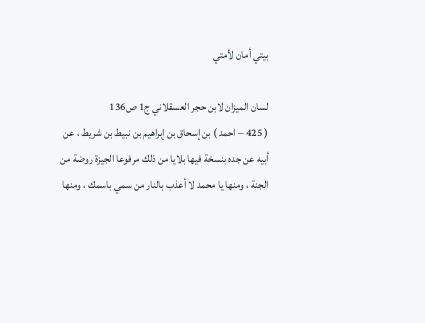بيتي أمان لأمتي

لسان الميزان لابن حجر العسقلاني ج1 ص136
( 425 – احمد ) بن إسحاق بن إبراهيم بن نبيط بن شريط ، عن أبيه عن جده بنسخة فيها بلايا من ذلك مرفوعا الجيزة روضة من الجنة ، ومنها يا محمد لا أعذب بالنار من سمي باسمك ، ومنها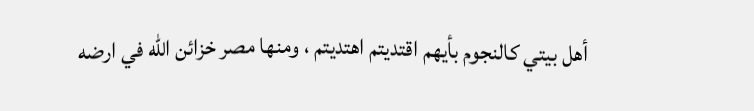أهل بيتي كالنجوم بأيهم اقتديتم اهتديتم ، ومنها مصر خزائن الله في ارضه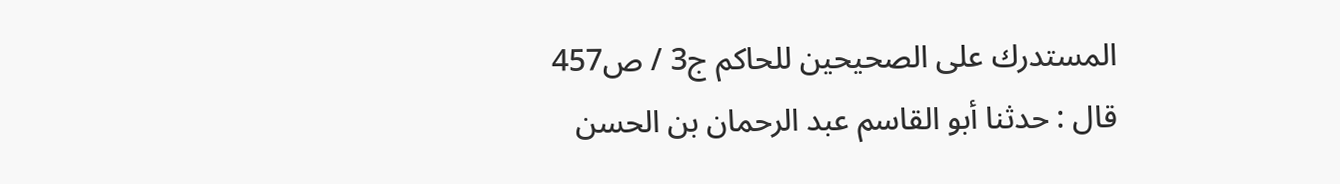المستدرك على الصحيحين للحاكم ج3 / ص457
قال : حدثنا أبو القاسم عبد الرحمان بن الحسن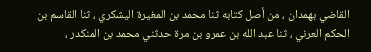القاضي بهمدان ، من أصل كتابه ثنا محمد بن المغيرة اليشكري ، ثنا القاسم بن الحكم العرني ، ثنا عبد الله بن عمرو بن مرة حدثني محمد بن المنكدر ،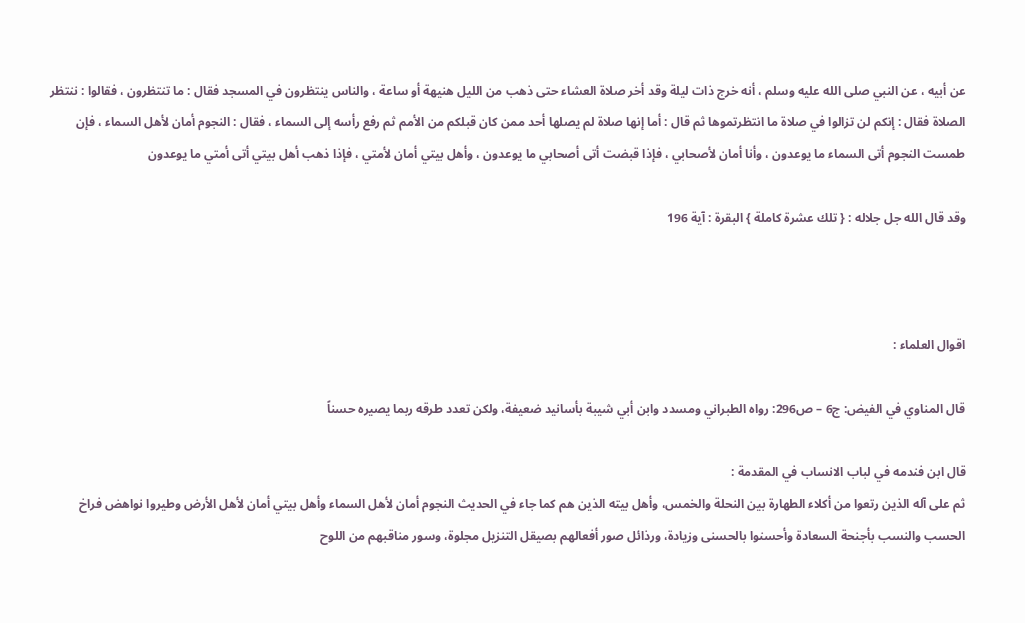عن أبيه ، عن النبي صلى الله عليه وسلم ، أنه خرج ذات ليلة وقد أخر صلاة العشاء حتى ذهب من الليل هنيهة أو ساعة ، والناس ينتظرون في المسجد فقال : ما تنتظرون ، فقالوا : ننتظر الصلاة فقال : إنكم لن تزالوا في صلاة ما انتظرتموها ثم قال : أما إنها صلاة لم يصلها أحد ممن كان قبلكم من الأمم ثم رفع رأسه إلى السماء ، فقال : النجوم أمان لأهل السماء ، فإن طمست النجوم أتى السماء ما يوعدون ، وأنا أمان لأصحابي ، فإذا قبضت أتى أصحابي ما يوعدون ، وأهل بيتي أمان لأمتي ، فإذا ذهب أهل بيتي أتى أمتي ما يوعدون

وقد قال الله جل جلاله : { تلك عشرة كاملة } البقرة : آية 196



اقوال العلماء :

قال المناوي في الفيض: ج6 – ص296: رواه الطبراني ومسدد وابن أبي شيبة بأسانيد ضعيفة، ولكن تعدد طرقه ربما يصيره حسناً

قال ابن فندمه في لباب الانساب في المقدمة :
ثم على آله الذين رتعوا من أكلاء الطهارة بين النحلة والخمس، وأهل بيته الذين هم كما جاء في الحديث النجوم أمان لأهل السماء وأهل بيتي أمان لأهل الأرض وطيروا نواهض فراخ الحسب والنسب بأجنحة السعادة وأحسنوا بالحسنى وزيادة، ورذائل صور أفعالهم بصيقل التنزيل مجلوة، وسور مناقبهم من اللوح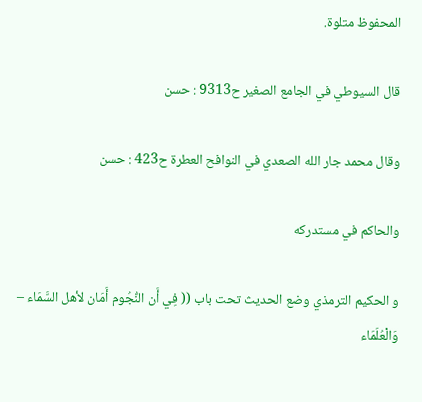المحفوظ متلوة.

قال السيوطي في الجامع الصغير ح9313 : حسن

وقال محمد جار الله الصعدي في النوافح العطرة ح423 : حسن

والحاكم في مستدركه

و الحكيم الترمذي وضع الحديث تحت باب (( فِي أَن النُّجُوم أَمَان لأهل السَّمَاء – وَالْعُلَمَاء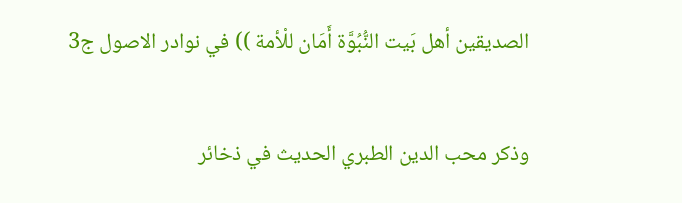الصديقين أهل بَيت النُّبُوَّة أَمَان للْأمة )) في نوادر الاصول ج3

وذكر محب الدين الطبري الحديث في ذخائر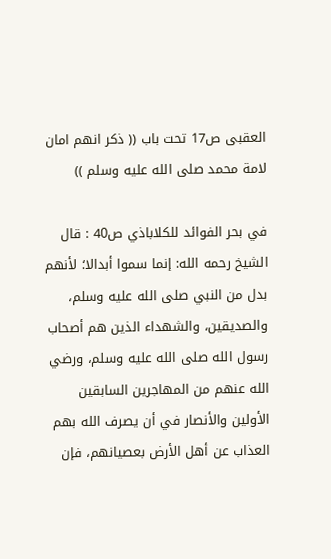العقبى ص17 تحت باب (( ذكر انهم امان لامة محمد صلى الله عليه وسلم ))

في بحر الفوائد للكلاباذي ص40 : قال الشيخ رحمه الله: إنما سموا أبدالا؛ لأنهم بدل من النبي صلى الله عليه وسلم، والصديقين، والشهداء الذين هم أصحاب رسول الله صلى الله عليه وسلم، ورضي الله عنهم من المهاجرين السابقين الأولين والأنصار في أن يصرف الله بهم العذاب عن أهل الأرض بعصيانهم، فإن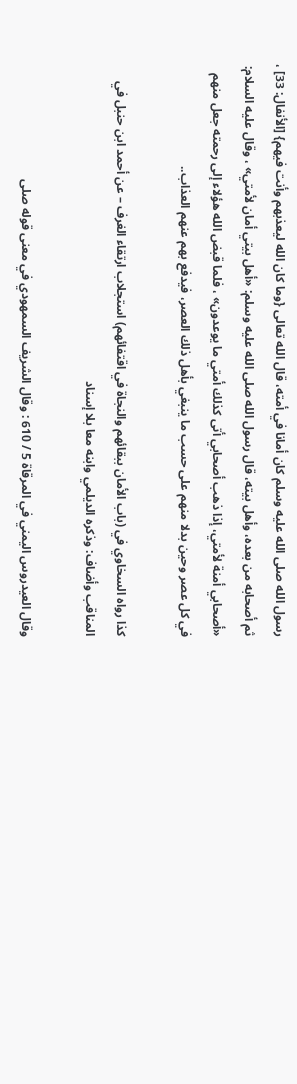رسول الله صلى الله عليه وسلم كان أمانا في أمته، قال الله تعالى {وما كان الله ليعذبهم وأنت فيهم} [الأنفال: 33] ، ثم أصحابه من بعده، وأهل بيته، قال رسول الله صلى الله عليه وسلم: «أهل بيتي أمان لأمتي» ، وقال عليه السلام: «أصحابي أمنة لأمتي، إذا ذهب أصحابي أتى كذلك أمتي ما يوعدون» ، فلما قبض الله هؤلاء إلى رحمته جعل منهم في كل عصر وحين بدلا منهم على حسب ما ينبغي بأهل ذلك العصر، فيدفع بهم عنهم العذاب..

كذا رواه السخاوي في (باب الأمان ببقائهم والنجاة في اقتفائهم) استجلاب ارتقاء الغرف – عن أحمد ابن حنبل في المناقب وأضاف: وذكره الديلمي وابنه معا بلا إسناد

وقال العيدروس اليمني في المرقاة 5 / 610 : وقال الشريف السمهودي في معنى قوله صلى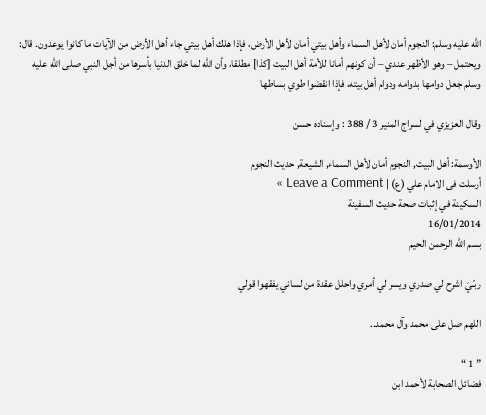الله عليه وسلم: النجوم أمان لأهل السماء وأهل بيتي أمان لأهل الأرض، فإذا هلك أهل بيتي جاء أهل الأرض من الآيات ما كانوا يوعدون. قال: ويحتمل – وهو الأظهر عندي – أن كونهم أمانا للأمة أهل البيت [كذا] مطلقا، وأن الله لما خلق الدنيا بأسرها من أجل النبي صلى الله عليه وسلم جعل دوامها بدوامه ودوام أهل بيته، فإذا انقضوا طوي بساطها

وقال العزيزي في لسراج المنير 3 / 388 : وإسناده حسن

الأوسمة: أهل البيت, النجوم أمان لأهل السماء, الشيعة, حديث النجوم
أرسلت فى الامام علي (ع) | Leave a Comment »
السكينة في إثبات صحة حديث السفينة
16/01/2014
بسم الله الرحمن الحيم

ربّـيَ اشرح لي صدري ويسر لي أمري واحلل عقدة من لساني يفقهوا قولي

اللهم صل على محمد وآل محمد..

” 1 “
فضائل الصحابة لأحمد ابن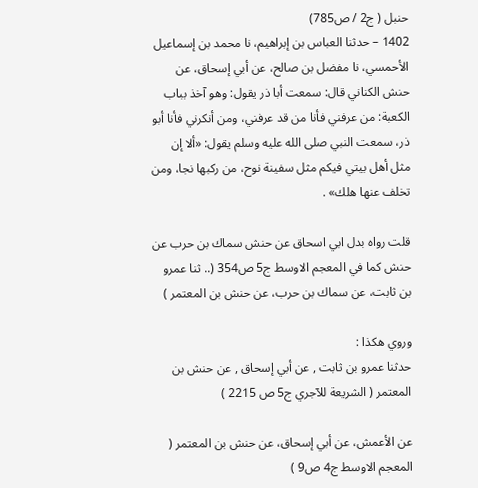حنبل ( ج2 / ص785)
1402 – حدثنا العباس بن إبراهيم، نا محمد بن إسماعيل الأحمسي، نا مفضل بن صالح، عن أبي إسحاق، عن حنش الكناني قال: سمعت أبا ذر يقول: وهو آخذ بباب الكعبة: من عرفني فأنا من قد عرفني، ومن أنكرني فأنا أبو ذر، سمعت النبي صلى الله عليه وسلم يقول: «ألا إن مثل أهل بيتي فيكم مثل سفينة نوح، من ركبها نجا، ومن تخلف عنها هلك» .

قلت رواه بدل ابي اسحاق عن حنش سماك بن حرب عن حنش كما في المعجم الاوسط ج5 ص354 (.. ثنا عمرو بن ثابت، عن سماك بن حرب، عن حنش بن المعتمر )

وروي هكذا :
حدثنا عمرو بن ثابت , عن أبي إسحاق , عن حنش بن المعتمر ( الشريعة للآجري ج5 ص 2215 )

عن الأعمش، عن أبي إسحاق، عن حنش بن المعتمر ( المعجم الاوسط ج4 ص9 )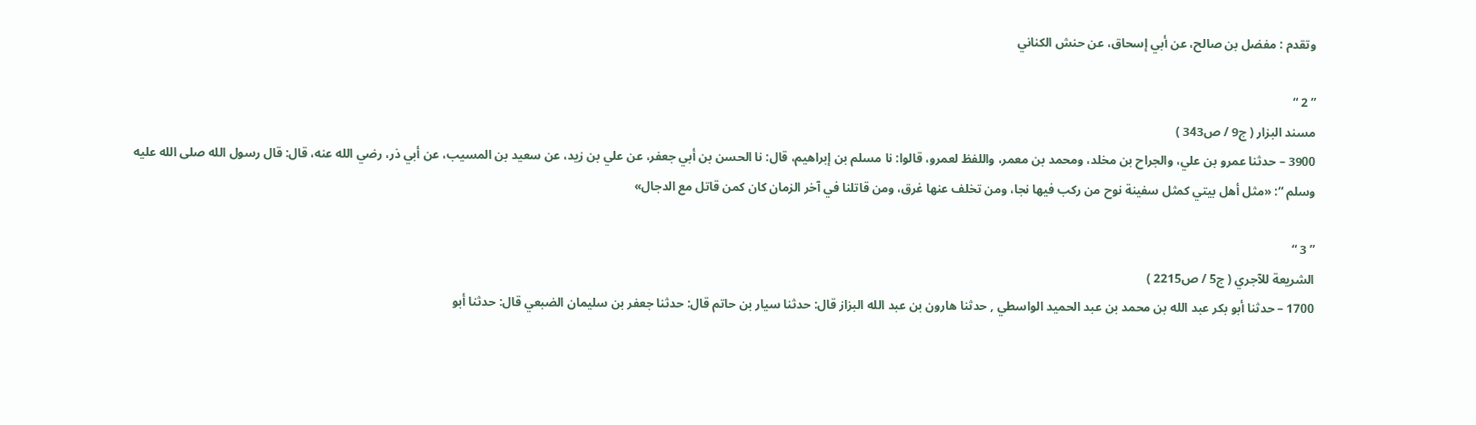وتقدم : مفضل بن صالح، عن أبي إسحاق، عن حنش الكناني

” 2 “
مسند البزار ( ج9 / ص343 )
3900 – حدثنا عمرو بن علي، والجراح بن مخلد، ومحمد بن معمر، واللفظ لعمرو، قالوا: نا مسلم بن إبراهيم، قال: نا الحسن بن أبي جعفر، عن علي بن زيد، عن سعيد بن المسيب، عن أبي ذر، رضي الله عنه، قال: قال رسول الله صلى الله عليه وسلم “: «مثل أهل بيتي كمثل سفينة نوح من ركب فيها نجا، ومن تخلف عنها غرق، ومن قاتلنا في آخر الزمان كان كمن قاتل مع الدجال»

” 3 “
الشريعة للآجري ( ج5 / ص2215 )
1700 – حدثنا أبو بكر عبد الله بن محمد بن عبد الحميد الواسطي , حدثنا هارون بن عبد الله البزاز قال: حدثنا سيار بن حاتم قال: حدثنا جعفر بن سليمان الضبعي قال: حدثنا أبو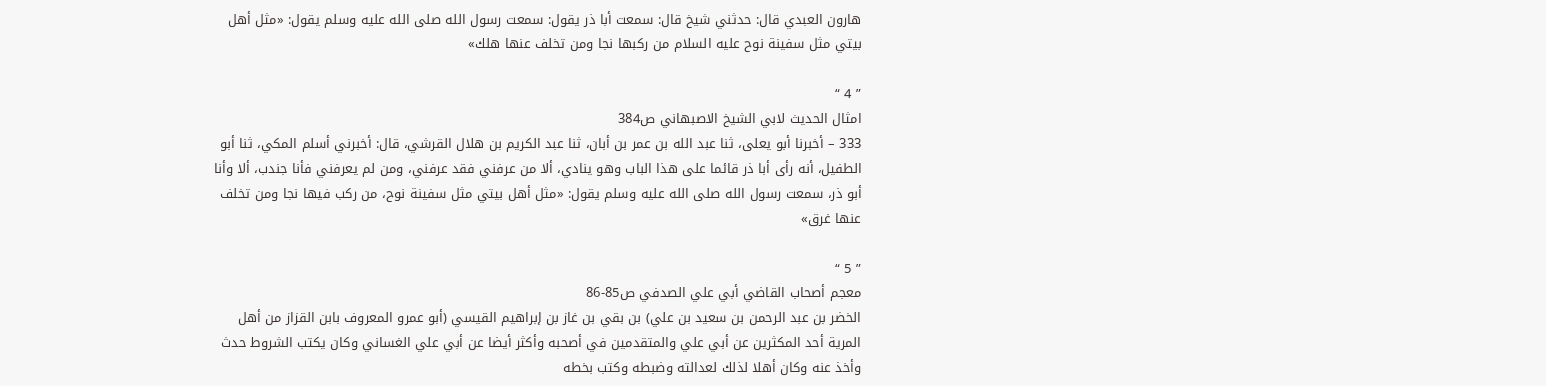هارون العبدي قال: حدثني شيخ قال: سمعت أبا ذر يقول: سمعت رسول الله صلى الله عليه وسلم يقول: «مثل أهل بيتي مثل سفينة نوح عليه السلام من ركبها نجا ومن تخلف عنها هلك»

” 4 “
امثال الحديث لابي الشيخ الاصبهاني ص384
333 – أخبرنا أبو يعلى، ثنا عبد الله بن عمر بن أبان، ثنا عبد الكريم بن هلال القرشي، قال: أخبرني أسلم المكي، ثنا أبو الطفيل، أنه رأى أبا ذر قائما على هذا الباب وهو ينادي، ألا من عرفني فقد عرفني، ومن لم يعرفني فأنا جندب، ألا وأنا أبو ذر، سمعت رسول الله صلى الله عليه وسلم يقول: «مثل أهل بيتي مثل سفينة نوح، من ركب فيها نجا ومن تخلف عنها غرق»

” 5 “
معجم أصحاب القاضي أبي علي الصدفي ص85-86
الخضر بن عبد الرحمن بن سعيد بن علي) بن بقي بن غاز بن إبراهيم القيسي (أبو عمرو المعروف بابن القزاز من أهل المرية أحد المكثرين عن أبي علي والمتقدمين في أصحبه وأكثر أيضا عن أبي علي الغساني وكان يكتب الشروط حدث وأخذ عنه وكان أهلا لذلك لعدالته وضبطه وكتب بخطه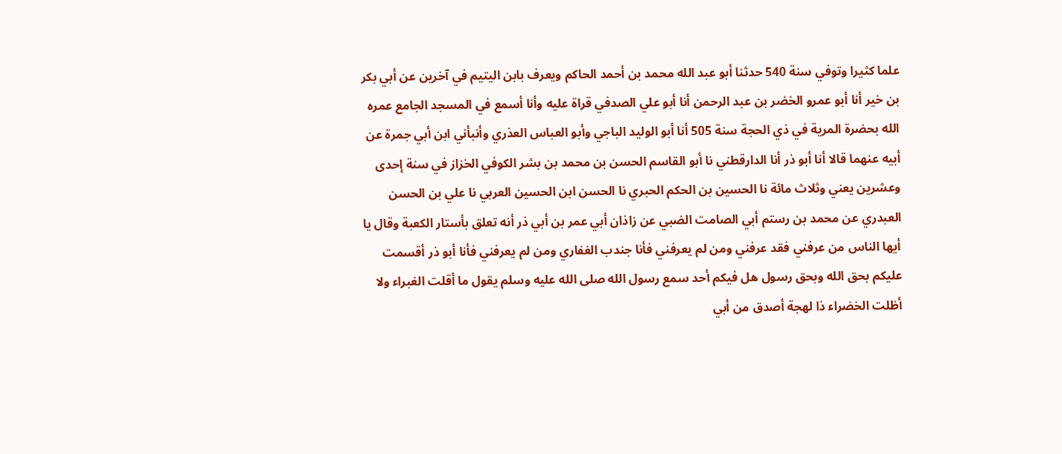علما كثيرا وتوفي سنة 540 حدثنا أبو عبد الله محمد بن أحمد الحاكم ويعرف بابن اليتيم في آخرين عن أبي بكر بن خير أنا أبو عمرو الخضر بن عبد الرحمن أنا أبو علي الصدفي قراة عليه وأنا أسمع في المسجد الجامع عمره الله بحضرة المرية في ذي الحجة سنة 505 أنا أبو الوليد الباجي وأبو العباس العذري وأنبأني ابن أبي جمرة عن أبيه عنهما قالا أنا أبو ذر أنا الدارقطني نا أبو القاسم الحسن بن محمد بن بشر الكوفي الخزاز في سنة إحدى وعشرين يعني وثلاث مائة نا الحسين بن الحكم الحبري نا الحسن ابن الحسين العربي نا علي بن الحسن العبدري عن محمد بن رستم أبي الصامت الضبي عن زاذان أبي عمر بن أبي ذر أنه تعلق بأستار الكعبة وقال يا أيها الناس من عرفني فقد عرفني ومن لم يعرفني فأنا جندب الغفاري ومن لم يعرفني فأنا أبو ذر أقسمت عليكم بحق الله وبحق رسول هل فيكم أحد سمع رسول الله صلى الله عليه وسلم يقول ما أقلت الغبراء ولا أظلت الخضراء ذا لهجة أصدق من أبي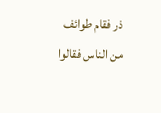ذر فقام طوائف من الناس فقالوا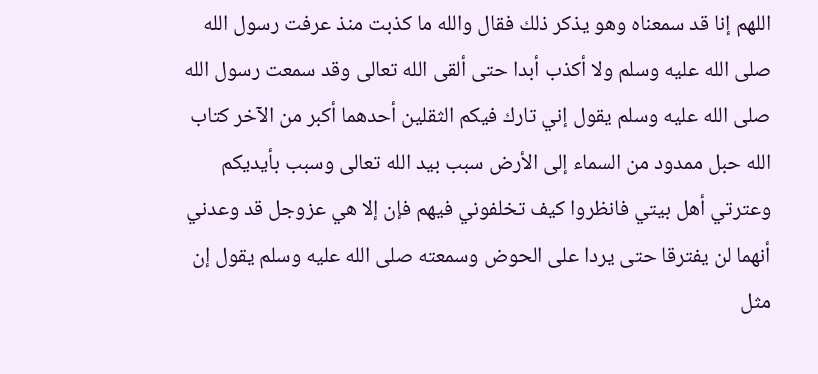اللهم إنا قد سمعناه وهو يذكر ذلك فقال والله ما كذبت منذ عرفت رسول الله صلى الله عليه وسلم ولا أكذب أبدا حتى ألقى الله تعالى وقد سمعت رسول الله صلى الله عليه وسلم يقول إني تارك فيكم الثقلين أحدهما أكبر من الآخر كتاب الله حبل ممدود من السماء إلى الأرض سبب بيد الله تعالى وسبب بأيديكم وعترتي أهل بيتي فانظروا كيف تخلفوني فيهم فإن إلا هي عزوجل قد وعدني أنهما لن يفترقا حتى يردا على الحوض وسمعته صلى الله عليه وسلم يقول إن مثل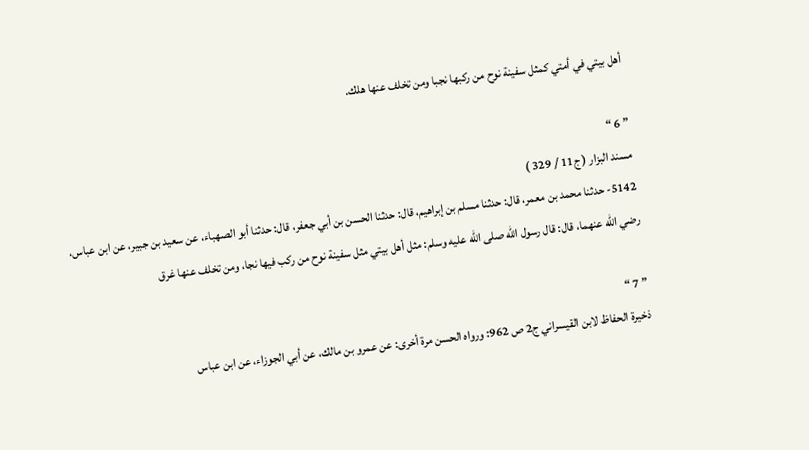أهل بيتي في أمتي كمثل سفينة نوح من ركبها نجبا ومن تخلف عنها هلك.

” 6 “
مسند البزار ( ج11 / 329 )
5142- حدثنا محمد بن معمر، قال: حدثنا مسلم بن إبراهيم، قال: حدثنا الحسن بن أبي جعفر، قال: حدثنا أبو الصهباء، عن سعيد بن جبير، عن ابن عباس، رضي الله عنهما، قال: قال رسول الله صلى الله عليه وسلم: مثل أهل بيتي مثل سفينة نوح من ركب فيها نجا، ومن تخلف عنها غرق

” 7 “
ذخيرة الحفاظ لابن القيسراني ج2 ص 962: ورواه الحسن مرة أخرى: عن عمرو بن مالك، عن أبي الجوزاء، عن ابن عباس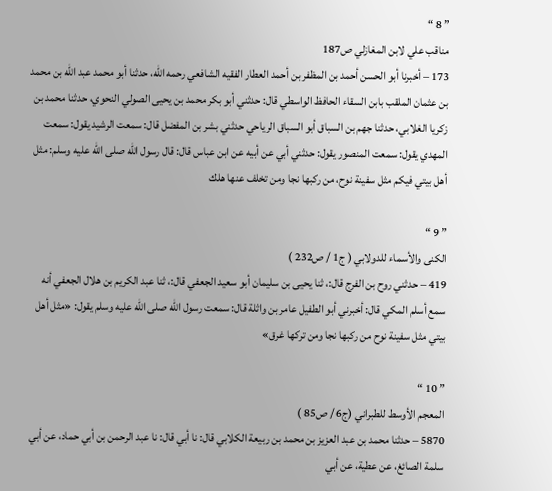” 8 “
مناقب علي لابن المغازلي ص187
173 – أخبرنا أبو الحسن أحمد بن المظفر بن أحمد العطار الفقيه الشافعي رحمه الله، حدثنا أبو محمد عبد الله بن محمد بن عثمان الملقب بابن السقاء الحافظ الواسطي قال: حدثني أبو بكر محمد بن يحيى الصولي النحوي، حدثنا محمد بن زكريا الغلابي، حدثنا جهم بن السباق أبو السباق الرياحي حدثني بشر بن المفضل قال: سمعت الرشيد يقول: سمعت المهدي يقول: سمعت المنصور يقول: حدثني أبي عن أبيه عن ابن عباس قال: قال رسول الله صلى الله عليه وسلم: مثل أهل بيتي فيكم مثل سفينة نوح، من ركبها نجا ومن تخلف عنها هلك

” 9 “
الكنى والأسماء للدولابي ( ج1 / ص232 )
419 – حدثني روح بن الفرج قال:، ثنا يحيى بن سليمان أبو سعيد الجعفي قال:، ثنا عبد الكريم بن هلال الجعفي أنه سمع أسلم المكي قال: أخبرني أبو الطفيل عامر بن واثلة قال: سمعت رسول الله صلى الله عليه وسلم يقول: «مثل أهل بيتي مثل سفينة نوح من ركبها نجا ومن تركها غرق»

” 10 “
المعجم الأوسط للطبراني (ج6 / ص85 )
5870 – حدثنا محمد بن عبد العزيز بن محمد بن ربيعة الكلابي قال: نا أبي قال: نا عبد الرحمن بن أبي حماد، عن أبي سلمة الصائغ، عن عطية، عن أبي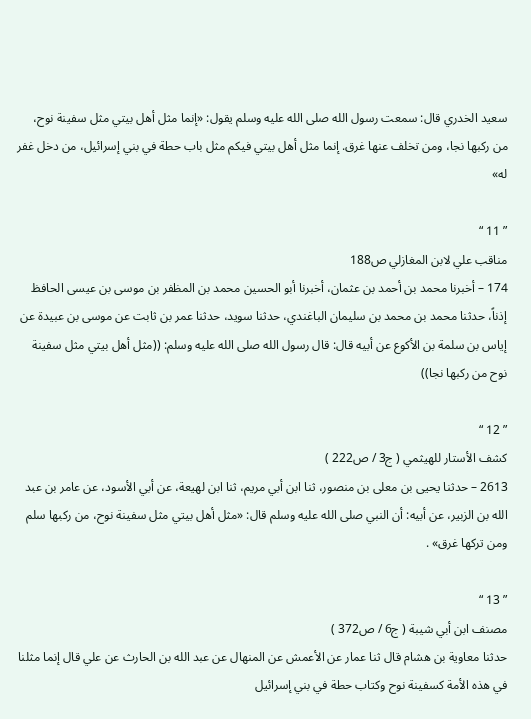سعيد الخدري قال: سمعت رسول الله صلى الله عليه وسلم يقول: «إنما مثل أهل بيتي مثل سفينة نوح، من ركبها نجا، ومن تخلف عنها غرق. إنما مثل أهل بيتي فيكم مثل باب حطة في بني إسرائيل، من دخل غفر له»

” 11 “
مناقب علي لابن المغازلي ص188
174 – أخبرنا محمد بن أحمد بن عثمان، أخبرنا أبو الحسين محمد بن المظفر بن موسى بن عيسى الحافظ إذناً، حدثنا محمد بن محمد بن سليمان الباغندي، حدثنا سويد، حدثنا عمر بن ثابت عن موسى بن عبيدة عن إياس بن سلمة بن الأكوع عن أبيه قال: قال رسول الله صلى الله عليه وسلم: ((مثل أهل بيتي مثل سفينة نوح من ركبها نجا))

” 12 “
كشف الأستار للهيثمي ( ج3 / ص222 )
2613 – حدثنا يحيى بن معلى بن منصور، ثنا ابن أبي مريم، ثنا ابن لهيعة، عن أبي الأسود، عن عامر بن عبد الله بن الزبير، عن أبيه: أن النبي صلى الله عليه وسلم قال: «مثل أهل بيتي مثل سفينة نوح، من ركبها سلم ومن تركها غرق» .

” 13 “
مصنف ابن أبي شيبة ( ج6 / ص372 )
حدثنا معاوية بن هشام قال ثنا عمار عن الأعمش عن المنهال عن عبد الله بن الحارث عن علي قال إنما مثلنا في هذه الأمة كسفينة نوح وكتاب حطة في بني إسرائيل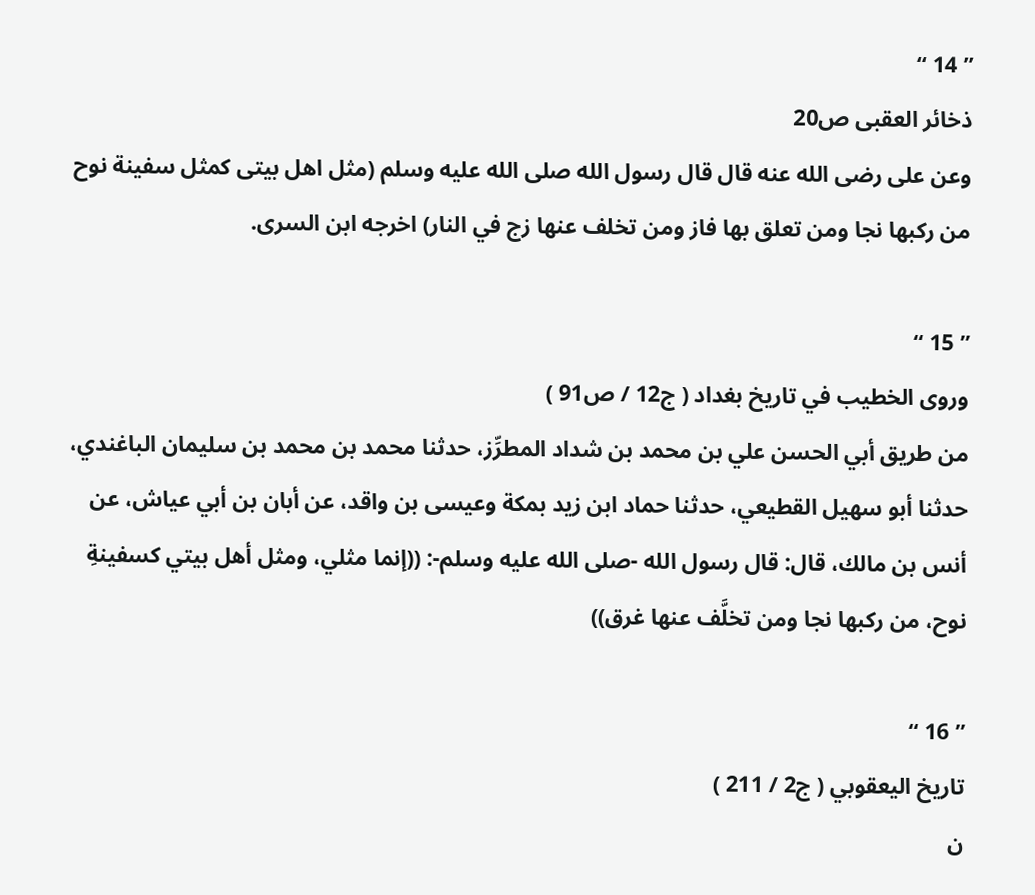” 14 “
ذخائر العقبى ص20
وعن على رضى الله عنه قال قال رسول الله صلى الله عليه وسلم (مثل اهل بيتى كمثل سفينة نوح من ركبها نجا ومن تعلق بها فاز ومن تخلف عنها زج في النار) اخرجه ابن السرى.

” 15 “
وروى الخطيب في تاريخ بغداد ( ج12 / ص91 )
من طريق أبي الحسن علي بن محمد بن شداد المطرِّز، حدثنا محمد بن محمد بن سليمان الباغندي، حدثنا أبو سهيل القطيعي، حدثنا حماد ابن زيد بمكة وعيسى بن واقد، عن أبان بن أبي عياش، عن أنس بن مالك، قال: قال رسول الله -صلى الله عليه وسلم-: ((إنما مثلي، ومثل أهل بيتي كسفينةِ نوح، من ركبها نجا ومن تخلَّف عنها غرق))

” 16 “
تاريخ اليعقوبي ( ج2 / 211 )
ن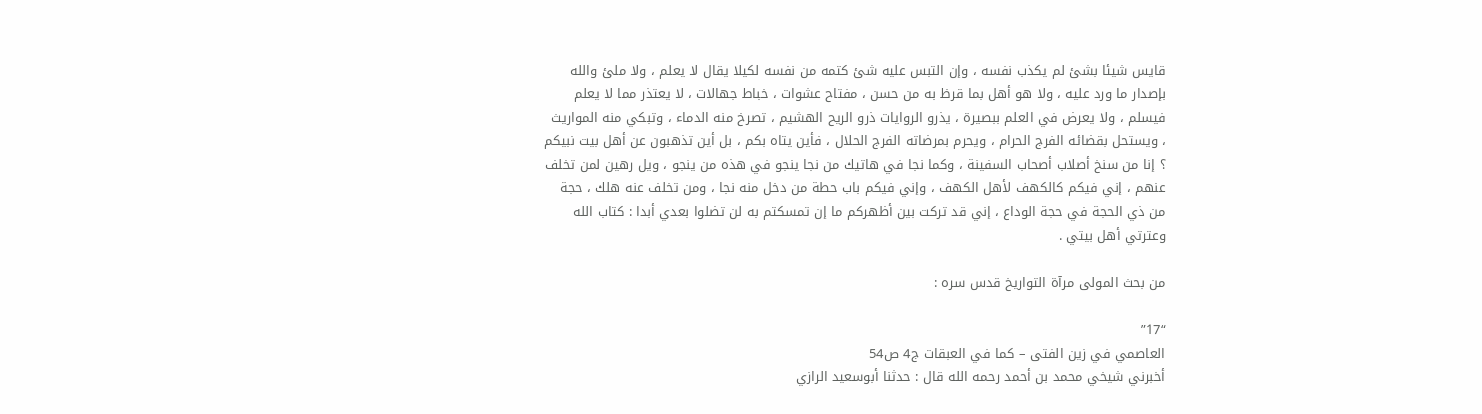قايس شيئا بشئ لم يكذب نفسه ، وإن التبس عليه شئ كتمه من نفسه لكيلا يقال لا يعلم ، ولا ملئ والله بإصدار ما ورد عليه ، ولا هو أهل بما قرظ به من حسن ، مفتاح عشوات ، خباط جهالات ، لا يعتذر مما لا يعلم فيسلم ، ولا يعرض في العلم ببصيرة ، يذرو الروايات ذرو الريح الهشيم ، تصرخ منه الدماء ، وتبكي منه المواريث ، ويستحل بقضائه الفرج الحرام ، ويحرم بمرضاته الفرج الحلال ، فأين يتاه بكم ، بل أين تذهبون عن أهل بيت نبيكم ؟ إنا من سنخ أصلاب أصحاب السفينة ، وكما نجا في هاتيك من نجا ينجو في هذه من ينجو ، ويل رهين لمن تخلف عنهم ، إني فيكم كالكهف لأهل الكهف ، وإني فيكم باب حطة من دخل منه نجا ، ومن تخلف عنه هلك ، حجة من ذي الحجة في حجة الوداع ، إني قد تركت بين أظهركم ما إن تمسكتم به لن تضلوا بعدي أبدا : كتاب الله وعترتي أهل بيتي .

من بحث المولى مرآة التواريخ قدس سره :

“17”
العاصمي في زين الفتى – كما في العبقات ج4 ص54
أخبرني شيخي محمد بن أحمد رحمه الله قال : حدثنا أبوسعيد الرازي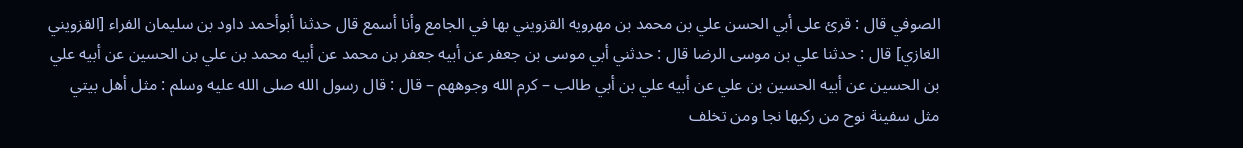الصوفي قال : قرئ على أبي الحسن علي بن محمد بن مهرويه القزويني بها في الجامع وأنا أسمع قال حدثنا أبوأحمد داود بن سليمان الفراء [القزويني الغازي] قال : حدثنا علي بن موسى الرضا قال : حدثني أبي موسى بن جعفر عن أبيه جعفر بن محمد عن أبيه محمد بن علي بن الحسين عن أبيه علي بن الحسين عن أبيه الحسين بن علي عن أبيه علي بن أبي طالب – كرم الله وجوههم – قال : قال رسول الله صلى الله عليه وسلم : مثل أهل بيتي مثل سفينة نوح من ركبها نجا ومن تخلف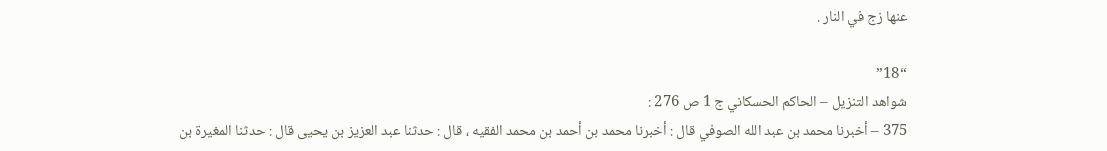عنها زج في النار .

“18”
شواهد التنزيل – الحاكم الحسكاني ج 1 ص 276 :
375 – أخبرنا محمد بن عبد الله الصوفي قال : أخبرنا محمد بن أحمد بن محمد الفقيه ، قال : حدثنا عبد العزيز بن يحيى قال : حدثنا المغيرة بن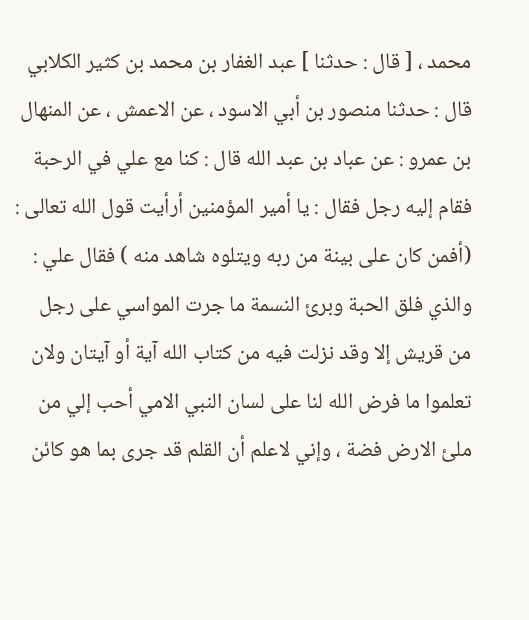محمد ، [ قال : حدثنا ] عبد الغفار بن محمد بن كثير الكلابي قال : حدثنا منصور بن أبي الاسود ، عن الاعمش ، عن المنهال بن عمرو : عن عباد بن عبد الله قال : كنا مع علي في الرحبة فقام إليه رجل فقال : يا أمير المؤمنين أرأيت قول الله تعالى : (أفمن كان على بينة من ربه ويتلوه شاهد منه ) فقال علي : والذي فلق الحبة وبرئ النسمة ما جرت المواسي على رجل من قريش إلا وقد نزلت فيه من كتاب الله آية أو آيتان ولان تعلموا ما فرض الله لنا على لسان النبي الامي أحب إلي من ملئ الارض فضة ، وإني لاعلم أن القلم قد جرى بما هو كائن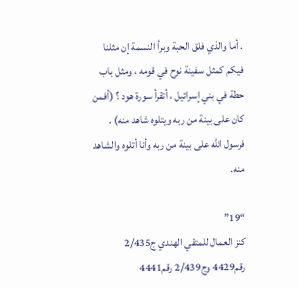. أما والذي فلق الحبة وبرأ النسمة إن مثلنا فيكم كمثل سفينة نوح في قومه ، ومثل باب حطة في بني إسرائيل ، أتقرأ سورة هود ؟ (أفمن كان على بينة من ربه ويتلوه شاهد منه) . فرسول الله على بينة من ربه وأنا أتلوه والشاهد منه.

“19”
كنز العمال للمتقي الهندي ج2/435 رقم4429 وج2/439 رقم4441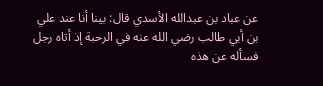عن عباد بن عبدالله الأسدي قال: بينا أنا عند علي بن أبي طالب رضي الله عنه في الرحبة إذ أتاه رجل فسأله عن هذه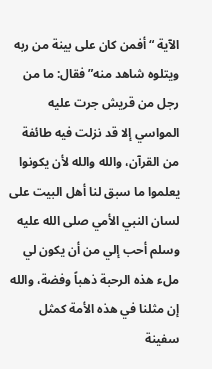الآية “أفمن كان على بينة من ربه ويتلوه شاهد منه” فقال: ما من رجل من قريش جرت عليه المواسي إلا قد نزلت فيه طائفة من القرآن، والله والله لأن يكونوا يعلموا ما سبق لنا أهل البيت على لسان النبي الأمي صلى الله عليه وسلم أحب إلي من أن يكون لي ملء هذه الرحبة ذهباً وفضة، والله إن مثلنا في هذه الأمة كمثل سفينة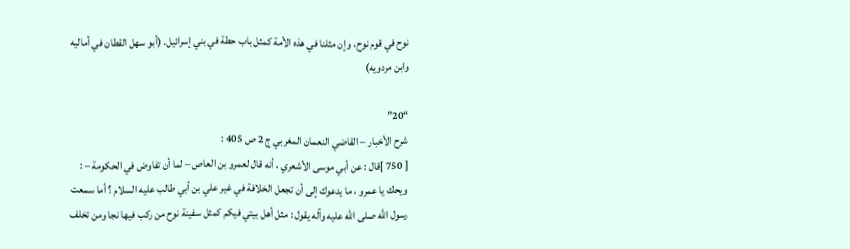نوح في قوم نوح، وإن مثلنا في هذه الأمة كمثل باب حطة في بني إسرائيل. (أبو سهل القطان في أماليه وابن مردويه)

“20”
شرح الأخبار – القاضي النعمان المغربي ج 2 ص 405 :
[ 750 ]قال : عن أبي موسى الأشعري ، أنه قال لعمرو بن العاص – لما أن تفاوض في الحكومة – : ويحك يا عمرو ، ما يدعوك إلى أن تجعل الخلافة في غير علي بن أبي طالب عليه السلام ؟ أما سمعت رسول الله صلى الله عليه وآله يقول : مثل أهل بيتي فيكم كمثل سفينة نوح من ركب فيها نجا ومن تخلف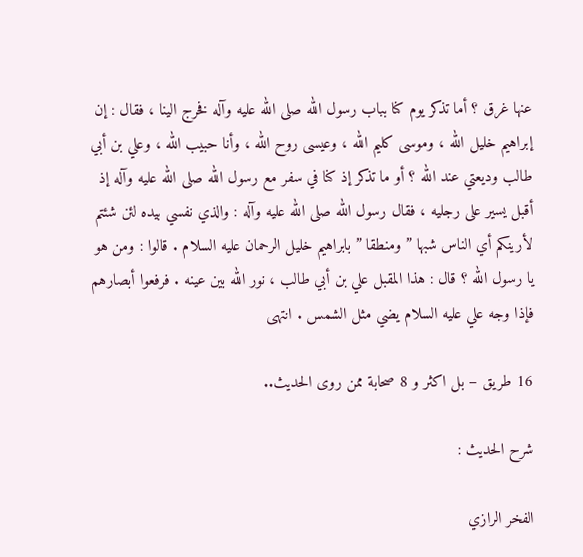عنها غرق ؟ أما تذكر يوم كنا بباب رسول الله صلى الله عليه وآله فخرج الينا ، فقال : إن إبراهيم خليل الله ، وموسى كليم الله ، وعيسى روح الله ، وأنا حبيب الله ، وعلي بن أبي طالب وديعتي عند الله ؟ أو ما تذكر إذ كنا في سفر مع رسول الله صلى الله عليه وآله إذ أقبل يسير على رجليه ، فقال رسول الله صلى الله عليه وآله : والذي نفسي بيده لئن شئتم لأرينكم أي الناس شبها ” ومنطقا ” بابراهيم خليل الرحمان عليه السلام . قالوا : ومن هو يا رسول الله ؟ قال : هذا المقبل علي بن أبي طالب ، نور الله بين عينه . فرفعوا أبصارهم فإذا وجه علي عليه السلام يضي مثل الشمس . انتهى

16 طريق – بل اكثر و 8 صحابة ممن روى الحديث..

شرح الحديث :

الفخر الرازي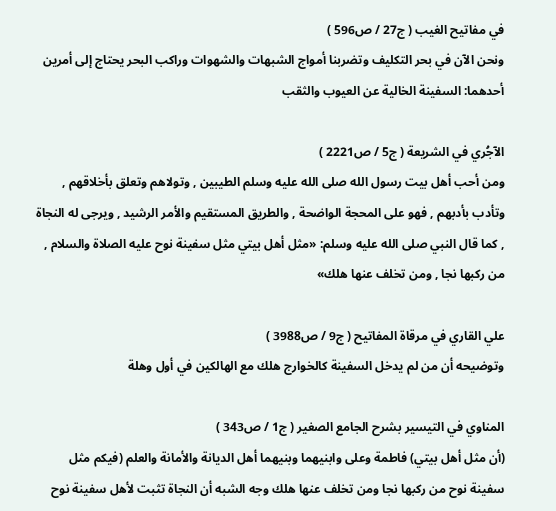في مفاتيح الغيب ( ج27 / ص596 )
ونحن الآن في بحر التكليف وتضربنا أمواج الشبهات والشهوات وراكب البحر يحتاج إلى أمرين أحدهما: السفينة الخالية عن العيوب والثقب

الآجُري في الشريعة ( ج5 / ص2221 )
ومن أحب أهل بيت رسول الله صلى الله عليه وسلم الطيبين , وتولاهم وتعلق بأخلاقهم , وتأدب بأدبهم , فهو على المحجة الواضحة , والطريق المستقيم والأمر الرشيد , ويرجى له النجاة , كما قال النبي صلى الله عليه وسلم: «مثل أهل بيتي مثل سفينة نوح عليه الصلاة والسلام , من ركبها نجا , ومن تخلف عنها هلك»

علي القاري في مرقاة المفاتيح ( ج9 / ص3988 )
وتوضيحه أن من لم يدخل السفينة كالخوارج هلك مع الهالكين في أول وهلة

المناوي في التيسير بشرح الجامع الصغير ( ج1 / ص343 )
(أن مثل أهل بيتي) فاطمة وعلى وابنيهما وبنيهما أهل الديانة والأمانة والعلم (فيكم مثل سفينة نوح من ركبها نجا ومن تخلف عنها هلك وجه الشبه أن النجاة تثبت لأهل سفينة نوح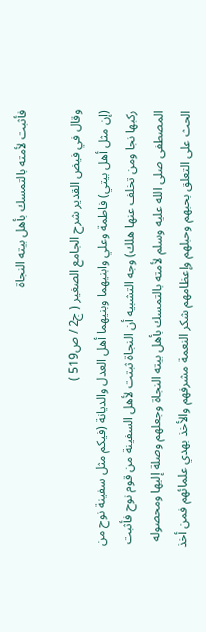فأثبت لأمته بالتمسك بأهل بيته النجاة

وقال في فيض القدير شرح الجامع الصغير ( ج2 / ص519 )
(إن مثل أهل بيتي) فاطمة وعلي وابنيهما وبنيهما أهل العدل والديانة (فيكم مثل سفينة نوح من ركبها نجا ومن تخلف عنها هلك) وجه التشبيه أن النجاة ثبتت لأهل السفينة من قوم نوح فأثبت المصطفى صلى الله عليه وسلم لأمته بالتمسك بأهل بيته النجاة وجعلهم وصلة إليها ومحصوله الحث على التعلق بحبهم وحبلهم وإعظامهم شكر النعمة مشرفهم والأخذ بهدي علمائهم فمن أخذ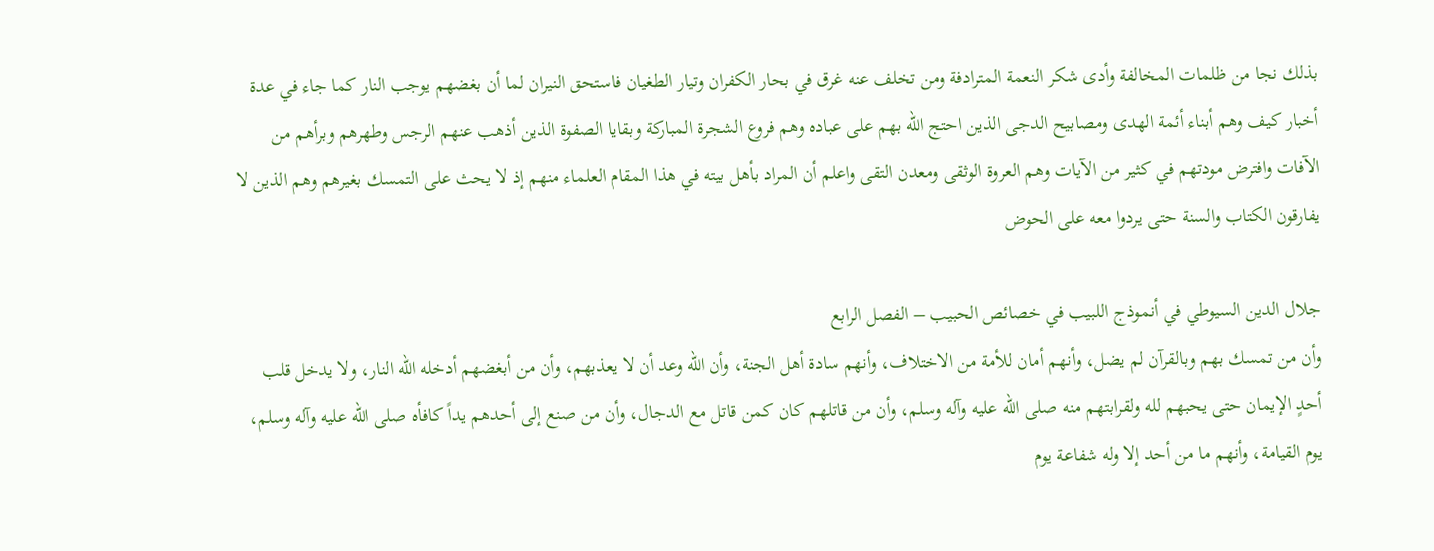بذلك نجا من ظلمات المخالفة وأدى شكر النعمة المترادفة ومن تخلف عنه غرق في بحار الكفران وتيار الطغيان فاستحق النيران لما أن بغضهم يوجب النار كما جاء في عدة أخبار كيف وهم أبناء أئمة الهدى ومصابيح الدجى الذين احتج الله بهم على عباده وهم فروع الشجرة المباركة وبقايا الصفوة الذين أذهب عنهم الرجس وطهرهم وبرأهم من الآفات وافترض مودتهم في كثير من الآيات وهم العروة الوثقى ومعدن التقى واعلم أن المراد بأهل بيته في هذا المقام العلماء منهم إذ لا يحث على التمسك بغيرهم وهم الذين لا يفارقون الكتاب والسنة حتى يردوا معه على الحوض

جلال الدين السيوطي في أنموذج اللبيب في خصائص الحبيب – الفصل الرابع
وأن من تمسك بهم وبالقرآن لم يضل، وأنهم أمان للأمة من الاختلاف، وأنهم سادة أهل الجنة، وأن الله وعد أن لا يعذبهم، وأن من أبغضهم أدخله الله النار، ولا يدخل قلب أحدٍ الإيمان حتى يحبهم لله ولقرابتهم منه صلى الله عليه وآله وسلم، وأن من قاتلهم كان كمن قاتل مع الدجال، وأن من صنع إلى أحدهم يداً كافأه صلى الله عليه وآله وسلم، يوم القيامة، وأنهم ما من أحد إلا وله شفاعة يوم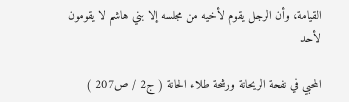القيامة، وأن الرجل يقوم لأخيه من مجلسه إلا بني هاشم لا يقومون لأحد

المحبي في نفحة الريحانة ورشحة طلاء الحانة ( ج2 / ص207 )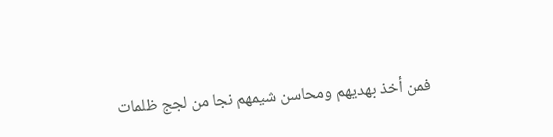فمن أخذ بهديهم ومحاسن شيمهم نجا من لجج ظلمات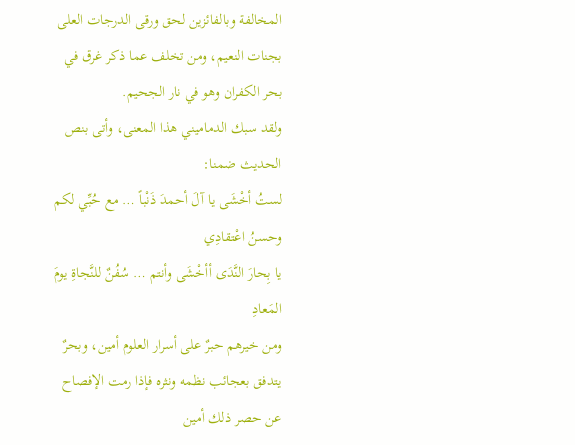المخالفة وبالفائزين لحق ورقى الدرجات العلى بجنات النعيم، ومن تخلف عما ذكر غرق في بحر الكفران وهو في نار الجحيم.
ولقد سبك الدماميني هذا المعنى، وأتى بنص الحديث ضمنا:
لستُ أخْشَى يا آلَ أحمدَ ذَنْباً … مع حُبِّي لكم وحسنُ اعْتقادِي
يا بِحارَ النَّدَى أأخْشَى وأنتم … سُفُنٌ للنَّجاةِ يومَ المَعادِ
ومن خيرهم حبرٌ على أسرار العلوم أمين، وبحرٌ يتدفق بعجائب نظمه ونثره فإذا رمت الإفصاح عن حصر ذلك أمين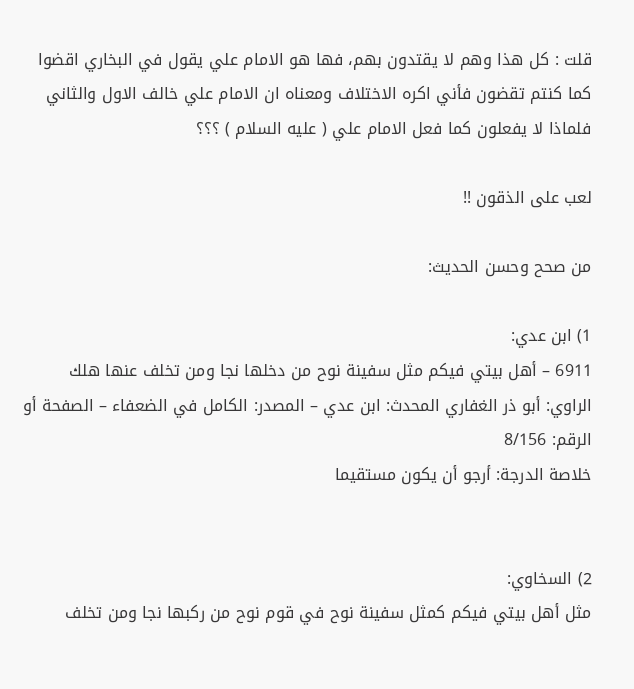قلت : كل هذا وهم لا يقتدون بهم، فها هو الامام علي يقول في البخاري اقضوا كما كنتم تقضون فأني اكره الاختلاف ومعناه ان الامام علي خالف الاول والثاني فلماذا لا يفعلون كما فعل الامام علي ( عليه السلام ) ؟؟؟

لعب على الذقون !!

من صحح وحسن الحديث:

1) ابن عدي:
6911 – أهل بيتي فيكم مثل سفينة نوح من دخلها نجا ومن تخلف عنها هلك
الراوي: أبو ذر الغفاري المحدث: ابن عدي – المصدر: الكامل في الضعفاء – الصفحة أو الرقم: 8/156
خلاصة الدرجة: أرجو أن يكون مستقيما


2) السخاوي:
مثل أهل بيتي فيكم كمثل سفينة نوح في قوم نوح من ركبها نجا ومن تخلف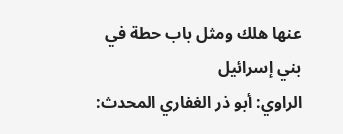عنها هلك ومثل باب حطة في بني إسرائيل
الراوي: أبو ذر الغفاري المحدث: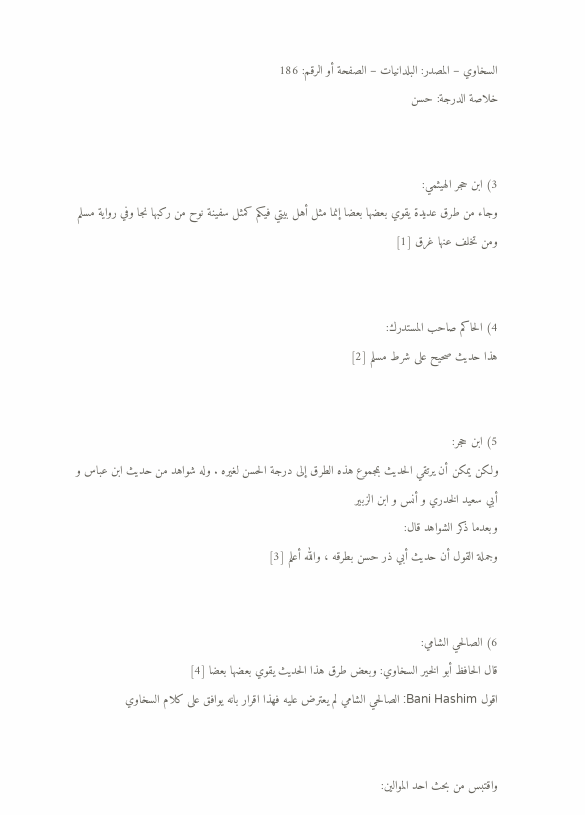السخاوي – المصدر: البلدانيات – الصفحة أو الرقم: 186
خلاصة الدرجة: حسن


3) ابن حجر الهيثمي:
وجاء من طرق عديدة يقوي بعضها بعضا إنما مثل أهل بيتي فيكم كمثل سفينة نوح من ركبها نجا وفي رواية مسلم ومن تخلف عنها غرق [1]


4) الحاكم صاحب المستدرك:
هذا حديث صحيح على شرط مسلم [2]


5) ابن حجر:
ولكن يمكن أن يرتقي الحديث بمجموع هذه الطرق إلى درجة الحسن لغيره . وله شواهد من حديث ابن عباس و أبي سعيد الخدري و أنس و ابن الزبير
وبعدما ذكر الشواهد قال:
وجملة القول أن حديث أبي ذر حسن بطرقه ، والله أعلم [3]


6) الصالحي الشامي:
قال الحافظ أبو الخير السخاوي: وبعض طرق هذا الحديث يقوي بعضها بعضا [4]
اقول Bani Hashim: الصالحي الشامي لم يعترض عليه فهذا اقرار بانه يوافق على كلام السخاوي


واقتبس من بحث احد الموالين: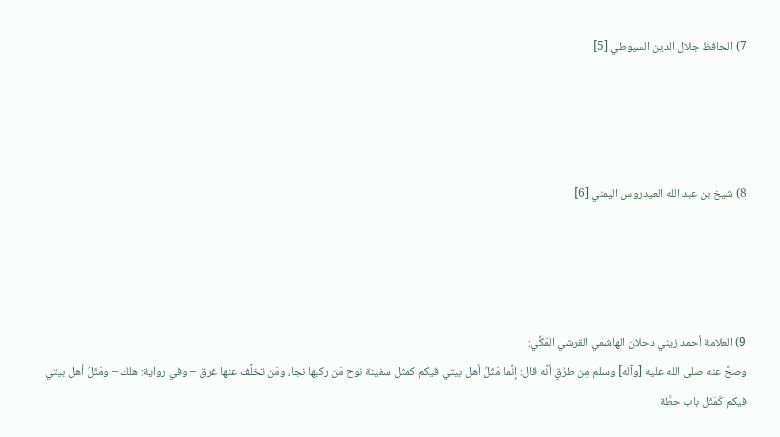7) الحافظ جلال الدين السيوطي [5]




8) شيخ بن عبد الله العيدروس اليمني [6]




9) العلامة أحمد زيني دحلان الهاشمي القرشي المَكِّي:
وصحَّ عنه صلى الله عليه [وآله] وسلم مِن طرُقٍ أنَّه قال: إنَّما مَثَلُ أهل بيتي فيكم كمثل سفينة نوح مَن ركبها نجا، ومَن تخلَّف عنها غرق – وفي رواية: هلك – ومَثَلُ أهل بيتي فيكم كَمَثَل باب حطَّة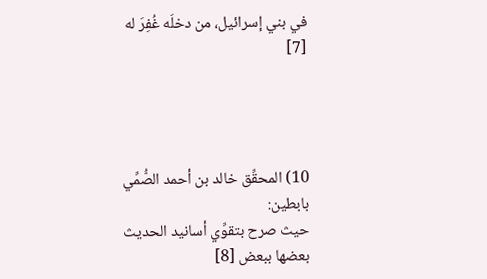في بني إسرائيل، من دخلَه غُفِرَ له [7]




10) المحقِّق خالد بن أحمد الصُّمِّي بابطين:
حيث صرح بتقوِّي أسانيد الحديث بعضها ببعض [8]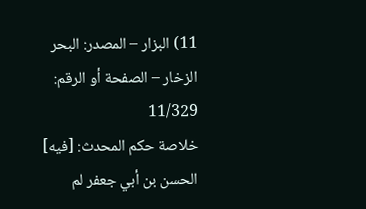11) البزار – المصدر: البحر الزخار – الصفحة أو الرقم: 11/329
خلاصة حكم المحدث: [فيه] الحسن بن أبي جعفر لم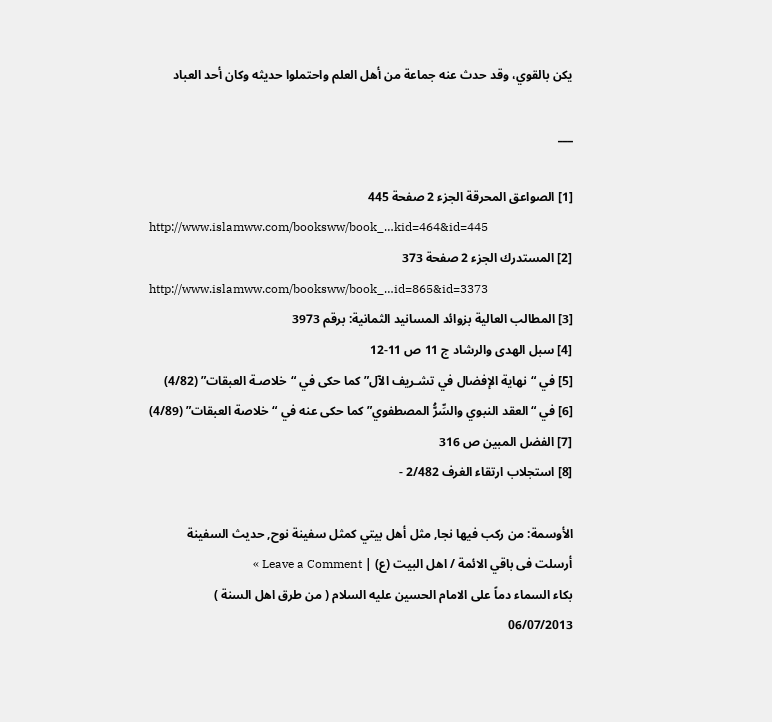يكن بالقوي، وقد حدث عنه جماعة من أهل العلم واحتملوا حديثه وكان أحد العباد

___

[1] الصواعق المحرقة الجزء 2 صفحة 445
http://www.islamww.com/booksww/book_…kid=464&id=445
[2] المستدرك الجزء 2 صفحة 373
http://www.islamww.com/booksww/book_…id=865&id=3373
[3] المطالب العالية بزوائد المسانيد الثمانية: برقم 3973
[4] سبل الهدى والرشاد ج 11 ص 11-12
[5] في “نهاية الإفضال في تشـريف الآل” كما حكى في “خلاصـة العبقات” (4/82)
[6] في “العقد النبوي والسِّرُّ المصطفوي” كما حكى عنه في “خلاصة العبقات” (4/89)
[7] الفضل المبين ص 316
[8] استجلاب ارتقاء الغرف 2/482 -

الأوسمة: من ركب فيها نجا, مثل أهل بيتي كمثل سفينة نوح, حديث السفينة
أرسلت فى باقي الائمة / اهل البيت (ع) | Leave a Comment »
بكاء السماء دماً على الامام الحسين عليه السلام ( من طرق اهل السنة )
06/07/2013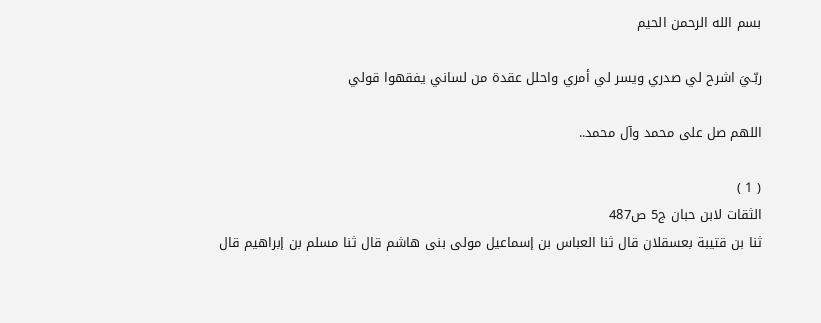بسم الله الرحمن الحيم

ربّـيَ اشرح لي صدري ويسر لي أمري واحلل عقدة من لساني يفقهوا قولي

اللهم صل على محمد وآل محمد..

( 1 )
الثقات لابن حبان ج5 ص487
ثنا بن قتيبة بعسقلان قال ثنا العباس بن إسماعيل مولى بنى هاشم قال ثنا مسلم بن إبراهيم قال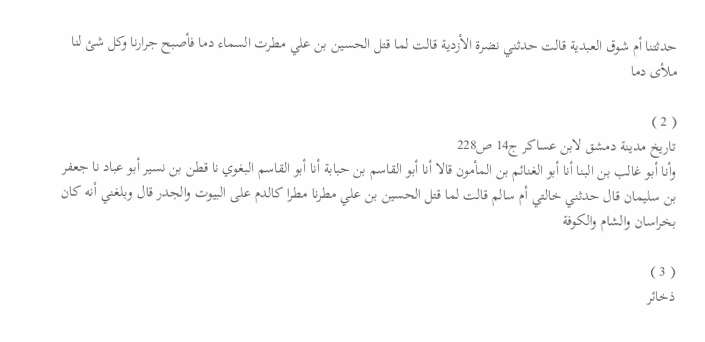حدثتنا أم شوق العبدية قالت حدثني نضرة الأزدية قالت لما قتل الحسين بن علي مطرت السماء دما فأصبح جرارنا وكل شئ لنا ملأى دما

( 2 )
تاريخ مدينة دمشق لابن عساكر ج14 ص228
وأنا أبو غالب بن البنا أنا أبو الغنائم بن المأمون قالا أنا أبو القاسم بن حبابة أنا أبو القاسم البغوي نا قطن بن نسير أبو عباد نا جعفر بن سليمان قال حدثني خالتي أم سالم قالت لما قتل الحسين بن علي مطرنا مطرا كالدم على البيوت والجدر قال وبلغني أنه كان بخراسان والشام والكوفة

( 3 )
ذخائر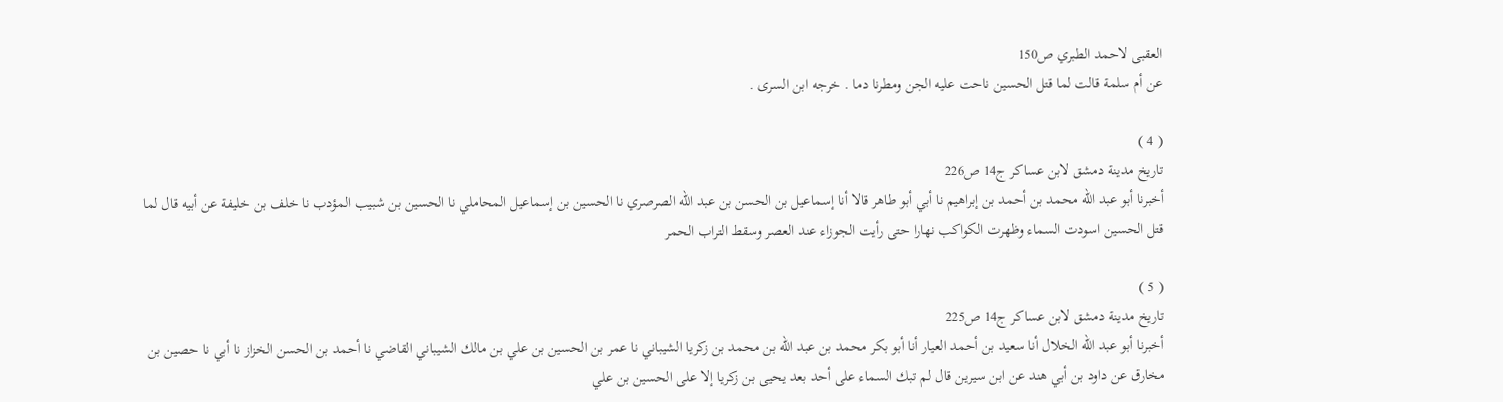العقبى لاحمد الطبري ص150
عن أم سلمة قالت لما قتل الحسين ناحت عليه الجن ومطرنا دما . خرجه ابن السرى .

( 4 )
تاريخ مدينة دمشق لابن عساكر ج14 ص226
أخبرنا أبو عبد الله محمد بن أحمد بن إبراهيم نا أبي أبو طاهر قالا أنا إسماعيل بن الحسن بن عبد الله الصرصري نا الحسين بن إسماعيل المحاملي نا الحسين بن شبيب المؤدب نا خلف بن خليفة عن أبيه قال لما قتل الحسين اسودت السماء وظهرت الكواكب نهارا حتى رأيت الجوزاء عند العصر وسقط التراب الحمر

( 5 )
تاريخ مدينة دمشق لابن عساكر ج14 ص225
أخبرنا أبو عبد الله الخلال أنا سعيد بن أحمد العيار أنا أبو بكر محمد بن عبد الله بن محمد بن زكريا الشيباني نا عمر بن الحسين بن علي بن مالك الشيباني القاضي نا أحمد بن الحسن الخزاز نا أبي نا حصين بن مخارق عن داود بن أبي هند عن ابن سيرين قال لم تبك السماء على أحد بعد يحيى بن زكريا إلا على الحسين بن علي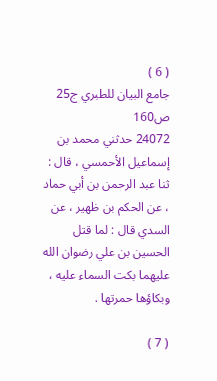( 6 )
جامع البيان للطبري ج25 ص160
24072 حدثني محمد بن إسماعيل الأحمسي ، قال : ثنا عبد الرحمن بن أبي حماد ، عن الحكم بن ظهير ، عن السدي قال : لما قتل الحسين بن علي رضوان الله عليهما بكت السماء عليه ، وبكاؤها حمرتها .

( 7 )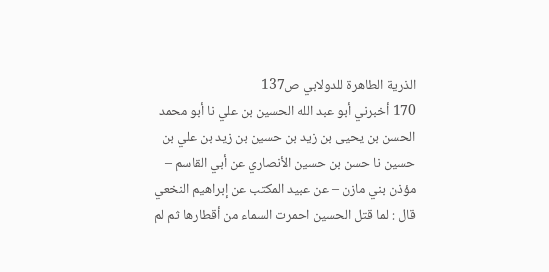الذرية الطاهرة للدولابي ص137
170 أخبرني أبو عبد الله الحسين بن علي نا أبو محمد الحسن بن يحيى بن زيد بن حسين بن زيد بن علي بن حسين نا حسن بن حسين الأنصاري عن أبي القاسم – مؤذن بني مازن – عن عبيد المكتب عن إبراهيم النخعي قال : لما قتل الحسين احمرت السماء من أقطارها ثم لم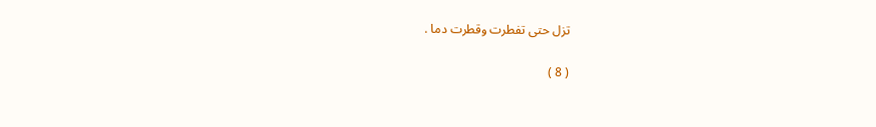تزل حتى تفطرت وقطرت دما .

( 8 )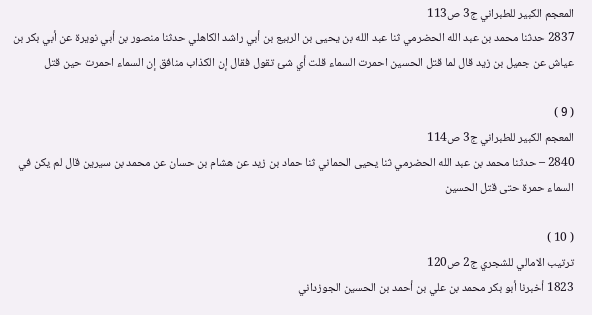المعجم الكبير للطبراني ج3 ص113
2837 حدثنا محمد بن عبد الله الحضرمي ثنا عبد الله بن يحيى بن الربيع بن أبي راشد الكاهلي حدثنا منصور بن أبي نويرة عن أبي بكر بن عياش عن جميل بن زيد قال لما قتل الحسين احمرت السماء قلت أي شئ تقول فقال إن الكذاب منافق إن السماء احمرت حين قتل

( 9 )
المعجم الكبير للطبراني ج3 ص114
2840 – حدثنا محمد بن عبد الله الحضرمي ثنا يحيى الحماني ثنا حماد بن زيد عن هشام بن حسان عن محمد بن سيرين قال لم يكن في السماء حمرة حتى قتل الحسين

( 10 )
ترتيب الامالي للشجري ج2 ص120
1823 أخبرنا أبو بكر محمد بن علي بن أحمد بن الحسين الجوزداني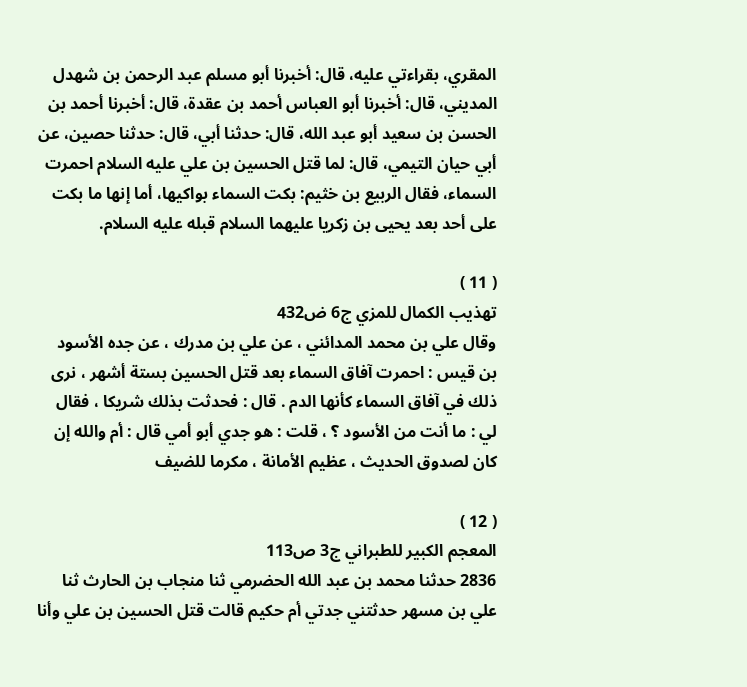المقري، بقراءتي عليه، قال: أخبرنا أبو مسلم عبد الرحمن بن شهدل المديني، قال: أخبرنا أبو العباس أحمد بن عقدة، قال: أخبرنا أحمد بن الحسن بن سعيد أبو عبد الله، قال: حدثنا أبي، قال: حدثنا حصين، عن أبي حيان التيمي، قال: لما قتل الحسين بن علي عليه السلام احمرت السماء، فقال الربيع بن خثيم: بكت السماء بواكيها، أما إنها ما بكت على أحد بعد يحيى بن زكريا عليهما السلام قبله عليه السلام.

( 11 )
تهذيب الكمال للمزي ج6 ض432
وقال علي بن محمد المدائني ، عن علي بن مدرك ، عن جده الأسود بن قيس : احمرت آفاق السماء بعد قتل الحسين بستة أشهر ، نرى ذلك في آفاق السماء كأنها الدم . قال : فحدثت بذلك شريكا ، فقال لي : ما أنت من الأسود ؟ ، قلت : هو جدي أبو أمي قال : أم والله إن كان لصدوق الحديث ، عظيم الأمانة ، مكرما للضيف

( 12 )
المعجم الكبير للطبراني ج3 ص113
2836 حدثنا محمد بن عبد الله الحضرمي ثنا منجاب بن الحارث ثنا علي بن مسهر حدثتني جدتي أم حكيم قالت قتل الحسين بن علي وأنا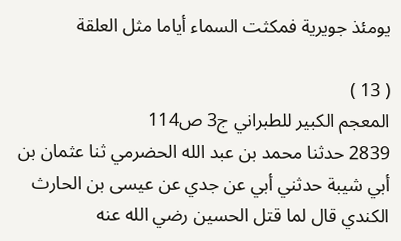يومئذ جويرية فمكثت السماء أياما مثل العلقة

( 13 )
المعجم الكبير للطبراني ج3 ص114
2839 حدثنا محمد بن عبد الله الحضرمي ثنا عثمان بن أبي شيبة حدثني أبي عن جدي عن عيسى بن الحارث الكندي قال لما قتل الحسين رضي الله عنه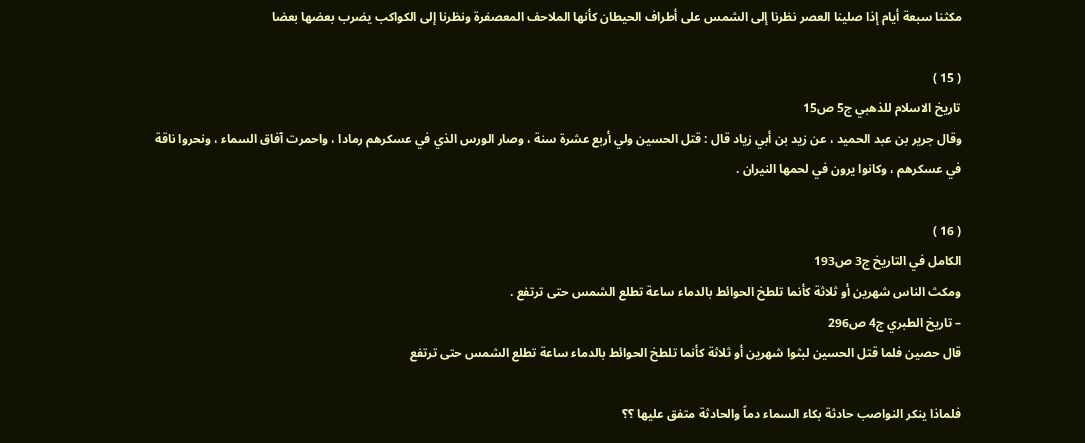مكثنا سبعة أيام إذا صلينا العصر نظرنا إلى الشمس على أطراف الحيطان كأنها الملاحف المعصفرة ونظرنا إلى الكواكب يضرب بعضها بعضا

( 15 )
تاريخ الاسلام للذهبي ج5 ص15
وقال جرير بن عبد الحميد ، عن زيد بن أبي زياد قال : قتل الحسين ولي أربع عشرة سنة ، وصار الورس الذي في عسكرهم رمادا ، واحمرت آفاق السماء ، ونحروا ناقة في عسكرهم ، وكانوا يرون في لحمها النيران .

( 16 )
الكامل في التاريخ ج3 ص193
ومكث الناس شهرين أو ثلاثة كأنما تلطخ الحوائط بالدماء ساعة تطلع الشمس حتى ترتفع .
– تاريخ الطبري ج4 ص296
قال حصين فلما قتل الحسين لبثوا شهرين أو ثلاثة كأنما تلطخ الحوائط بالدماء ساعة تطلع الشمس حتى ترتفع

فلماذا ينكر النواصب حادثة بكاء السماء دماً والحادثة متفق عليها ؟؟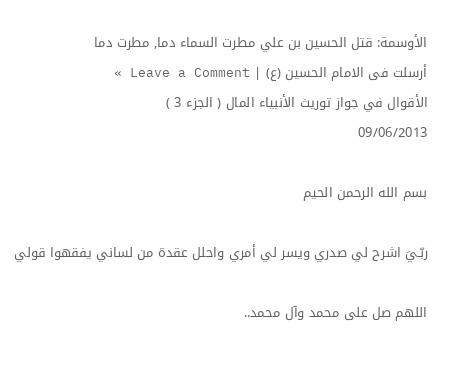الأوسمة: قتل الحسين بن علي مطرت السماء دما, مطرت دما
أرسلت فى الامام الحسين (ع) | Leave a Comment »
الأقوال في جواز توريث الأنبياء المال ( الجزء 3 )
09/06/2013

بسم الله الرحمن الحيم

ربّـيَ اشرح لي صدري ويسر لي أمري واحلل عقدة من لساني يفقهوا قولي

اللهم صل على محمد وآل محمد..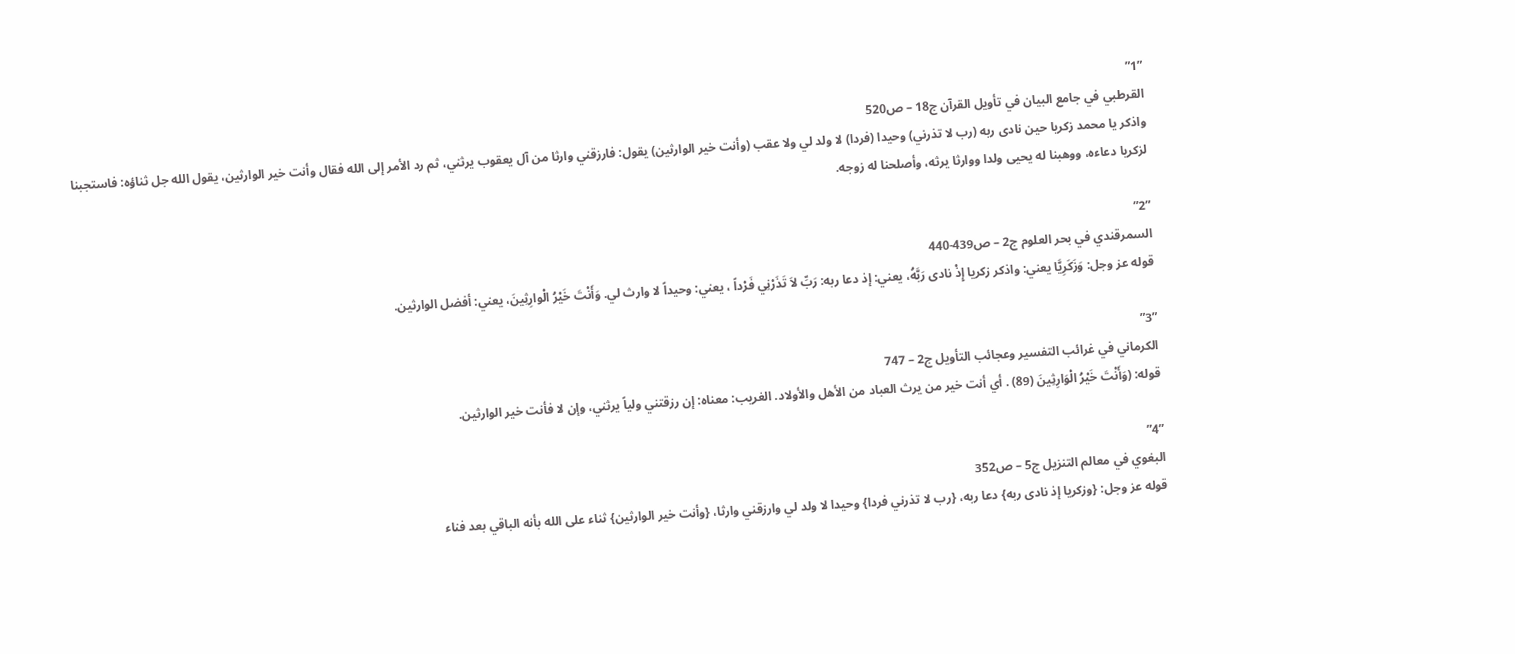”1”
القرطبي في جامع البيان في تأويل القرآن ج18 – ص520
واذكر يا محمد زكريا حين نادى ربه (رب لا تذرني) وحيدا (فردا) لا ولد لي ولا عقب (وأنت خير الوارثين) يقول: فارزقني وارثا من آل يعقوب يرثني، ثم رد الأمر إلى الله فقال وأنت خير الوارثين، يقول الله جل ثناؤه: فاستجبنا لزكريا دعاءه، ووهبنا له يحيى ولدا ووارثا يرثه، وأصلحنا له زوجه.

”2”
السمرقندي في بحر العلوم ج2 – ص439-440
قوله عز وجل: وَزَكَرِيَّا يعني: واذكر زكريا إِذْ نادى رَبَّهُ، يعني: إذ دعا ربه: رَبِّ لاَ تَذَرْنِي فَرْداً ، يعني: وحيداً لا وارث لي. وَأَنْتَ خَيْرُ الْوارِثِينَ، يعني: أفضل الوارثين.

”3”
الكرماني في غرائب التفسير وعجائب التأويل ج2 – 747
قوله: (وَأَنْتَ خَيْرُ الْوَارِثِينَ (89) . أي أنت خير من يرث العباد من الأهل والأولاد. الغريب: معناه: إن رزقتني ولياً يرثني، وإن لا فأنت خير الوارثين.

”4”
البغوي في معالم التنزيل ج5 – ص352
قوله عز وجل: {وزكريا إذ نادى ربه} دعا ربه، {رب لا تذرني فردا} وحيدا لا ولد لي وارزقني وارثا، {وأنت خير الوارثين} ثناء على الله بأنه الباقي بعد فناء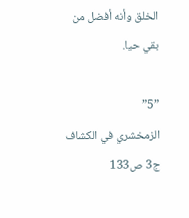الخلق وأنه أفضل من بقي حيا.

”5”
الزمخشري في الكشاف ج3 ص133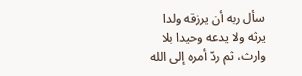سأل ربه أن يرزقه ولدا يرثه ولا يدعه وحيدا بلا وارث، ثم ردّ أمره إلى الله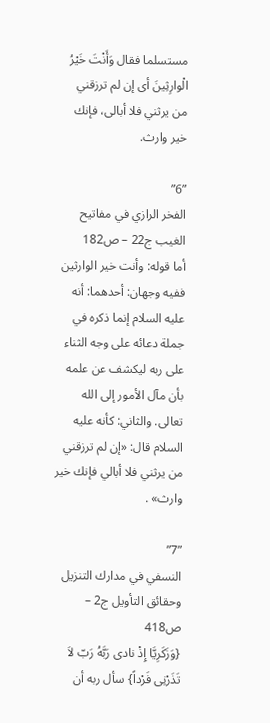مستسلما فقال وَأَنْتَ خَيْرُ الْوارِثِينَ أى إن لم ترزقني من يرثني فلا أبالى، فإنك خير وارث.

”6”
الفخر الرازي في مفاتيح الغيب ج22 – ص182
أما قوله: وأنت خير الوارثين ففيه وجهان: أحدهما: أنه عليه السلام إنما ذكره في جملة دعائه على وجه الثناء على ربه ليكشف عن علمه بأن مآل الأمور إلى الله تعالى. والثاني: كأنه عليه السلام قال: «إن لم ترزقني من يرثني فلا أبالي فإنك خير وارث» .

”7”
النسفي في مدارك التنزيل وحقائق التأويل ج2 – ص418
{وَزَكَرِيَّا إِذْ نادى رَبَّهُ رَبّ لاَ تَذَرْنِى فَرْداً} سأل ربه أن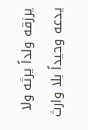يرزقه ولداً يرثه ولا يدعه وحيداً بلا وارث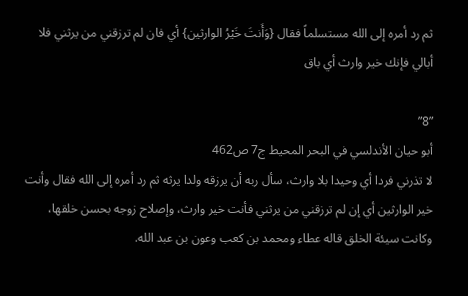ثم رد أمره إلى الله مستسلماً فقال {وَأَنتَ خَيْرُ الوارثين} أي فان لم ترزقني من يرثني فلا أبالي فإنك خير وارث أي باق

”8”
أبو حيان الأندلسي في البحر المحيط ج7 ص462
لا تذرني فردا أي وحيدا بلا وارث، سأل ربه أن يرزقه ولدا يرثه ثم رد أمره إلى الله فقال وأنت خير الوارثين أي إن لم ترزقني من يرثني فأنت خير وارث، وإصلاح زوجه بحسن خلقها، وكانت سيئة الخلق قاله عطاء ومحمد بن كعب وعون بن عبد الله.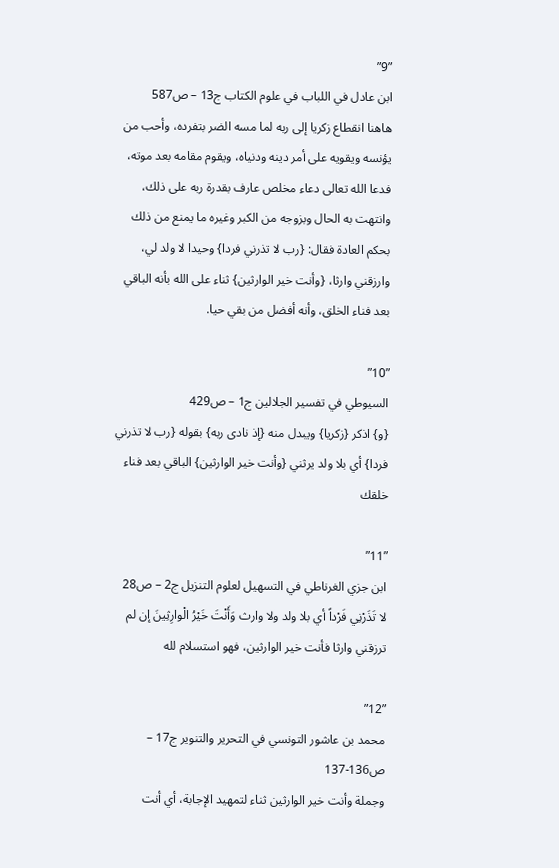”9”
ابن عادل في اللباب في علوم الكتاب ج13 – ص587
هاهنا انقطاع زكريا إلى ربه لما مسه الضر بتفرده، وأحب من يؤنسه ويقويه على أمر دينه ودنياه، ويقوم مقامه بعد موته، فدعا الله تعالى دعاء مخلص عارف بقدرة ربه على ذلك، وانتهت به الحال وبزوجه من الكبر وغيره ما يمنع من ذلك بحكم العادة فقال: {رب لا تذرني فردا} وحيدا لا ولد لي، وارزقني وارثا، {وأنت خير الوارثين} ثناء على الله بأنه الباقي بعد فناء الخلق، وأنه أفضل من بقي حيا.

”10”
السيوطي في تفسير الجلالين ج1 – ص429
{و} اذكر {زكريا} ويبدل منه {إذ نادى ربه} بقوله {رب لا تذرني فردا} أي بلا ولد يرثني {وأنت خير الوارثين} الباقي بعد فناء خلقك

”11”
ابن جزي الغرناطي في التسهيل لعلوم التنزيل ج2 – ص28
لا تَذَرْنِي فَرْداً أي بلا ولد ولا وارث وَأَنْتَ خَيْرُ الْوارِثِينَ إن لم ترزقني وارثا فأنت خير الوارثين، فهو استسلام لله

”12”
محمد بن عاشور التونسي في التحرير والتنوير ج17 – ص136-137
وجملة وأنت خير الوارثين ثناء لتمهيد الإجابة، أي أنت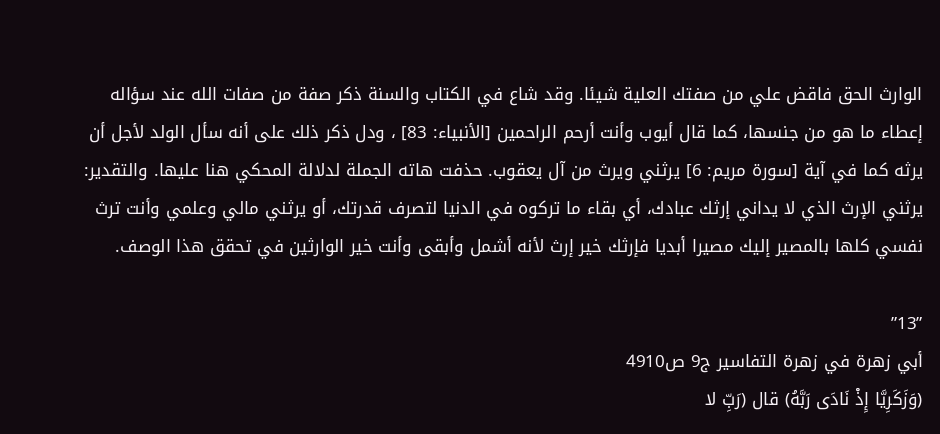الوارث الحق فاقض علي من صفتك العلية شيئا. وقد شاع في الكتاب والسنة ذكر صفة من صفات الله عند سؤاله إعطاء ما هو من جنسها، كما قال أيوب وأنت أرحم الراحمين [الأنبياء: 83] ، ودل ذكر ذلك على أنه سأل الولد لأجل أن يرثه كما في آية [سورة مريم: 6] يرثني ويرث من آل يعقوب. حذفت هاته الجملة لدلالة المحكي هنا عليها. والتقدير: يرثني الإرث الذي لا يداني إرثك عبادك، أي بقاء ما تركوه في الدنيا لتصرف قدرتك، أو يرثني مالي وعلمي وأنت ترث نفسي كلها بالمصير إليك مصيرا أبديا فإرثك خير إرث لأنه أشمل وأبقى وأنت خير الوارثين في تحقق هذا الوصف.

”13”
أبي زهرة في زهرة التفاسير ج9 ص4910
(وَزَكَرِيَّا إِذْ نَادَى رَبَّهُ) قال (رَبِّ لا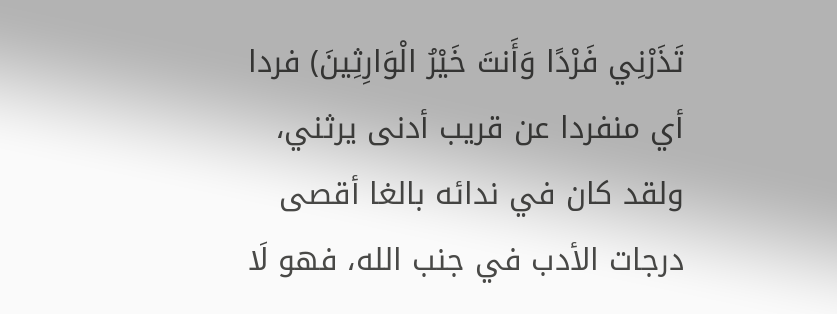تَذَرْنِي فَرْدًا وَأَنتَ خَيْرُ الْوَارِثِينَ) فردا أي منفردا عن قريب أدنى يرثني، ولقد كان في ندائه بالغا أقصى درجات الأدب في جنب الله، فهو لَا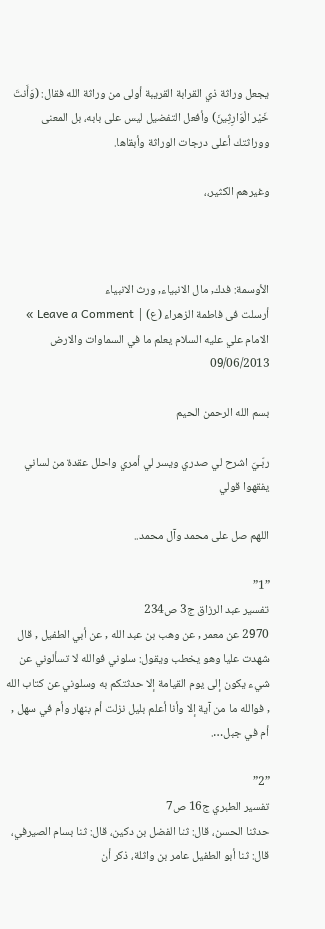يجعل وراثة ذي القرابة القريبة أولى من وراثة الله فقال: (وَأَنتَ خَيْر الْوَارِثِينَ) وأفعل التفضيل ليس على بابه، بل المعنى ووراثتك أعلى درجات الوراثة وأبقاها.

وغيرهم الكثير،،



الأوسمة: فدك, مال الانبياء, ورث الانبياء
أرسلت فى فاطمة الزهراء (ع) | Leave a Comment »
الامام علي عليه السلام يعلم ما في السماوات والارض
09/06/2013

بسم الله الرحمن الحيم

ربّـيَ اشرح لي صدري ويسر لي أمري واحلل عقدة من لساني يفقهوا قولي

اللهم صل على محمد وآل محمد..

”1”
تفسير عبد الرزاق ج3 ص234
2970 عن معمر , عن وهب بن عبد الله , عن أبي الطفيل , قال شهدت عليا وهو يخطب ويقول: سلوني فوالله لا تسألوني عن شيء يكون إلى يوم القيامة إلا حدثتكم به وسلوني عن كتاب الله , فوالله ما من آية إلا وأنا أعلم بليل نزلت أم بنهار وأم في سهل , أم في جبل….

”2”
تفسير الطبري ج16 ص7
حدثنا الحسن، قال: ثنا الفضل بن دكين، قال: ثنا بسام الصيرفي، قال: ثنا أبو الطفيل عامر بن واثلة، ذكر أن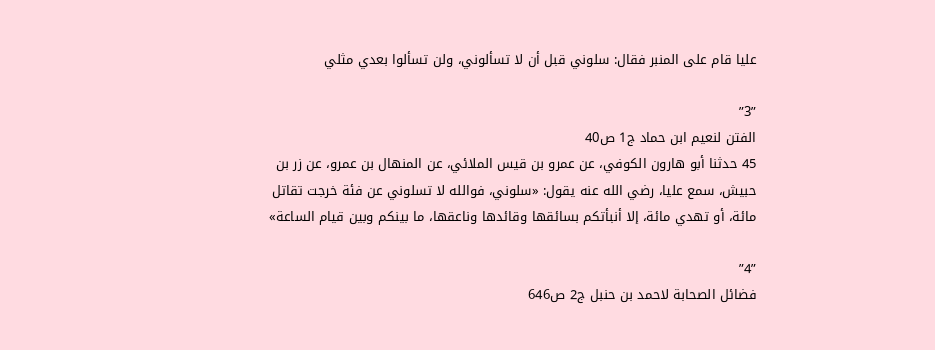عليا قام على المنبر فقال: سلوني قبل أن لا تسألوني، ولن تسألوا بعدي مثلي

”3”
الفتن لنعيم ابن حماد ج1 ص40
45 حدثنا أبو هارون الكوفي، عن عمرو بن قيس الملائي، عن المنهال بن عمرو، عن زر بن حبيش، سمع عليا، رضي الله عنه يقول: «سلوني، فوالله لا تسلوني عن فئة خرجت تقاتل مائة، أو تهدي مائة، إلا أنبأتكم بسائقها وقائدها وناعقها، ما بينكم وبين قيام الساعة»

”4”
فضائل الصحابة لاحمد بن حنبل ج2 ص646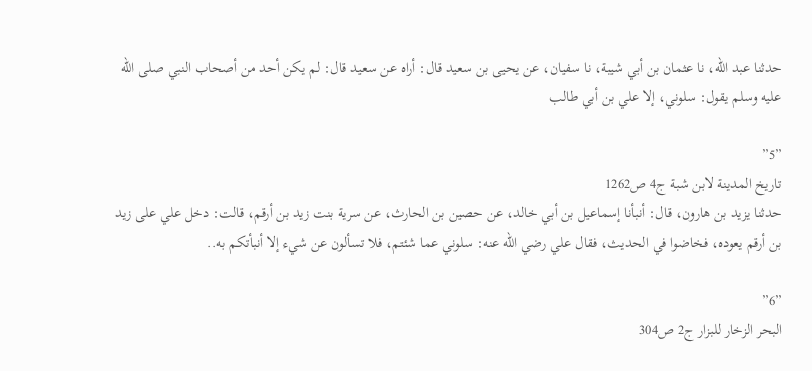حدثنا عبد الله، نا عثمان بن أبي شيبة، نا سفيان، عن يحيى بن سعيد قال: أراه عن سعيد قال: لم يكن أحد من أصحاب النبي صلى الله عليه وسلم يقول: سلوني، إلا علي بن أبي طالب

”5”
تاريخ المدينة لابن شبة ج4 ص1262
حدثنا يزيد بن هارون، قال: أنبأنا إسماعيل بن أبي خالد، عن حصين بن الحارث، عن سرية بنت زيد بن أرقم، قالت: دخل علي على زيد بن أرقم يعوده، فخاضوا في الحديث، فقال علي رضي الله عنه: سلوني عما شئتم، فلا تسألون عن شيء إلا أنبأتكم به..

”6”
البحر الزخار للبزار ج2 ص304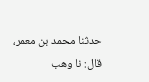حدثنا محمد بن معمر، قال: نا وهب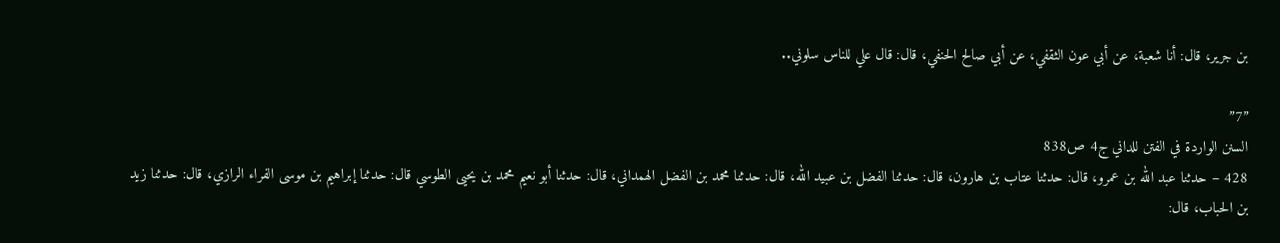بن جرير، قال: أنا شعبة، عن أبي عون الثقفي، عن أبي صالح الحنفي، قال: قال علي للناس سلوني..

”7”
السنن الواردة في الفتن للداني ج4 ص838
428 – حدثنا عبد الله بن عمرو، قال: حدثنا عتاب بن هارون، قال: حدثنا الفضل بن عبيد الله، قال: حدثنا محمد بن الفضل الهمداني، قال: حدثنا أبو نعيم محمد بن يحيى الطوسي قال: حدثنا إبراهيم بن موسى الفراء الرازي، قال: حدثنا زيد بن الحباب، قال: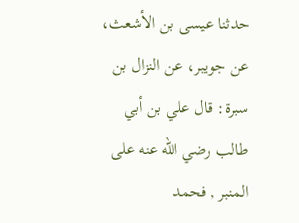حدثنا عيسى بن الأشعث، عن جويبر، عن النزال بن سبرة: قال علي بن أبي طالب رضي الله عنه على المنبر , فحمد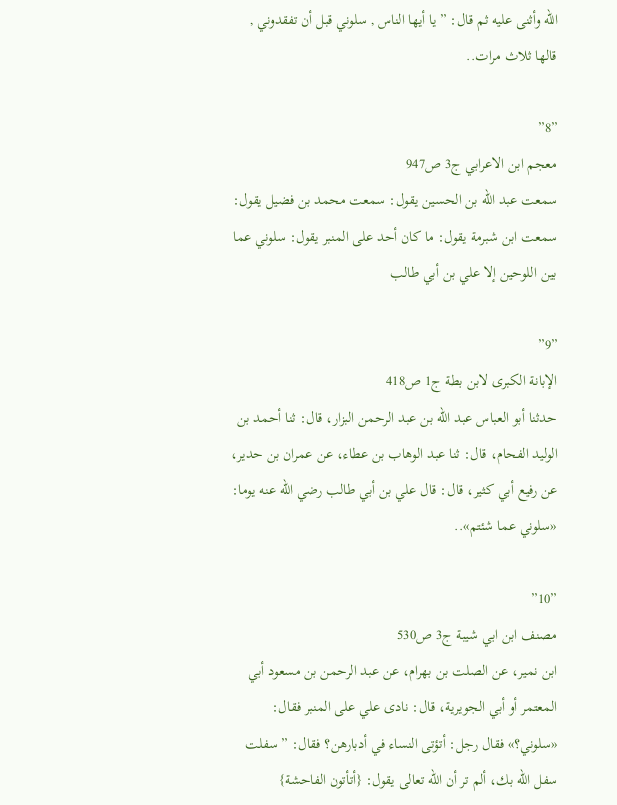الله وأثنى عليه ثم قال: ” يا أيها الناس , سلوني قبل أن تفقدوني , قالها ثلاث مرات..

”8”
معجم ابن الاعرابي ج3 ص947
سمعت عبد الله بن الحسين يقول: سمعت محمد بن فضيل يقول: سمعت ابن شبرمة يقول: ما كان أحد على المنبر يقول: سلوني عما بين اللوحين إلا علي بن أبي طالب

”9”
الإبانة الكبرى لابن بطة ج1 ص418
حدثنا أبو العباس عبد الله بن عبد الرحمن البزار، قال: ثنا أحمد بن الوليد الفحام، قال: ثنا عبد الوهاب بن عطاء، عن عمران بن حدير، عن رفيع أبي كثير، قال: قال علي بن أبي طالب رضي الله عنه يوما: «سلوني عما شئتم»..

”10”
مصنف ابن ابي شيبة ج3 ص530
ابن نمير، عن الصلت بن بهرام، عن عبد الرحمن بن مسعود أبي المعتمر أو أبي الجويرية، قال: نادى علي على المنبر فقال: «سلوني؟» فقال رجل: أتؤتى النساء في أدبارهن؟ فقال: ” سفلت سفل الله بك، ألم تر أن الله تعالى يقول: {أتأتون الفاحشة}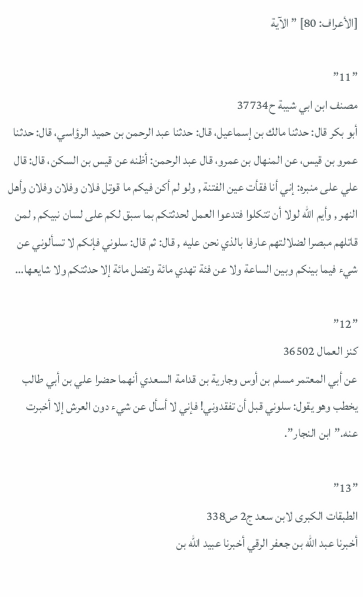[الأعراف: 80] ” الآية

”11”
مصنف ابن ابي شيبة ح37734
أبو بكر قال: حدثنا مالك بن إسماعيل، قال: حدثنا عبد الرحمن بن حميد الرؤاسي، قال: حدثنا عمرو بن قيس، عن المنهال بن عمرو، قال عبد الرحمن: أظنه عن قيس بن السكن، قال: قال علي على منبره: إني أنا فقأت عين الفتنة , ولو لم أكن فيكم ما قوتل فلان وفلان وفلان وأهل النهر , وأيم الله لولا أن تتكلوا فتدعوا العمل لحدثتكم بما سبق لكم على لسان نبيكم , لمن قاتلهم مبصرا لضلالتهم عارفا بالذي نحن عليه , قال: ثم قال: سلوني فإنكم لا تسألوني عن شيء فيما بينكم وبين الساعة ولا عن فئة تهدي مائة وتضل مائة إلا حدثتكم ولا شايعها…

”12”
كنز العمال 36502
عن أبي المعتمر مسلم بن أوس وجارية بن قدامة السعدي أنهما حضرا علي بن أبي طالب يخطب وهو يقول: سلوني قبل أن تفقدوني! فإني لا أسأل عن شيء دون العرش إلا أخبرت عنه.”ابن النجار”.

”13”
الطبقات الكبرى لابن سعد ج2 ص338
أخبرنا عبد الله بن جعفر الرقي أخبرنا عبيد الله بن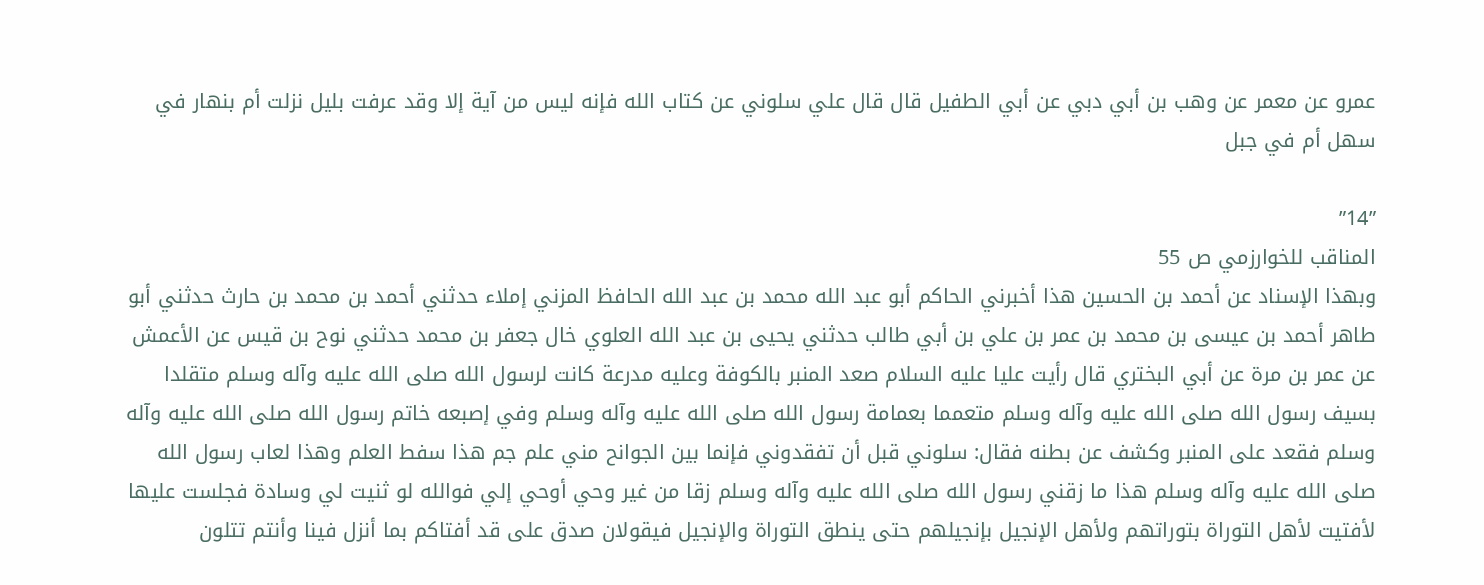عمرو عن معمر عن وهب بن أبي دبي عن أبي الطفيل قال قال علي سلوني عن كتاب الله فإنه ليس من آية إلا وقد عرفت بليل نزلت أم بنهار في سهل أم في جبل

”14”
المناقب للخوارزمي ص 55
وبهذا الإسناد عن أحمد بن الحسين هذا أخبرني الحاكم أبو عبد الله محمد بن عبد الله الحافظ المزني إملاء حدثني أحمد بن محمد بن حارث حدثني أبو طاهر أحمد بن عيسى بن محمد بن عمر بن علي بن أبي طالب حدثني يحيى بن عبد الله العلوي خال جعفر بن محمد حدثني نوح بن قيس عن الأعمش عن عمر بن مرة عن أبي البختري قال رأيت عليا عليه السلام صعد المنبر بالكوفة وعليه مدرعة كانت لرسول الله صلى الله عليه وآله وسلم متقلدا بسيف رسول الله صلى الله عليه وآله وسلم متعمما بعمامة رسول الله صلى الله عليه وآله وسلم وفي إصبعه خاتم رسول الله صلى الله عليه وآله وسلم فقعد على المنبر وكشف عن بطنه فقال: سلوني قبل أن تفقدوني فإنما بين الجوانح مني علم جم هذا سفط العلم وهذا لعاب رسول الله صلى الله عليه وآله وسلم هذا ما زقني رسول الله صلى الله عليه وآله وسلم زقا من غير وحي أوحي إلي فوالله لو ثنيت لي وسادة فجلست عليها لأفتيت لأهل التوراة بتوراتهم ولأهل الإنجيل بإنجيلهم حتى ينطق التوراة والإنجيل فيقولان صدق على قد أفتاكم بما أنزل فينا وأنتم تتلون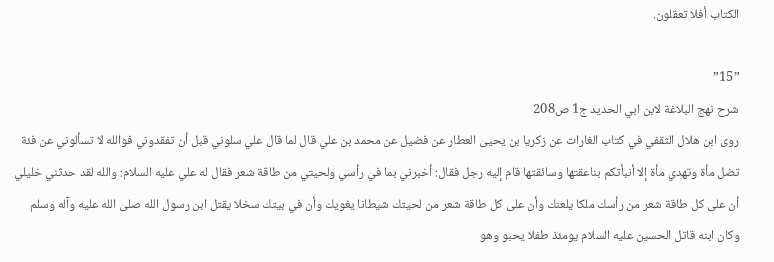الكتاب أفلا تعقلون.

”15”
شرح نهج البلاغة لابن ابي الحديد ج1 ص208
روى ابن هلال الثقفي في كتاب الغارات عن زكريا بن يحيى العطار عن فضيل عن محمد بن علي قال لما قال علي سلوني قبل أن تفقدوني فوالله لا تسألوني عن فئة تضل مأة وتهدي مأة إلا أنبأتكم بناعقتها وسائقتها قام إليه رجل فقال: أخبرني بما في رأسي ولحيتي من طاقة شعر فقال له علي عليه السلام: والله لقد حدثني خليلي أن على كل طاقة شعر من رأسك ملكا يلعنك وأن على كل طاقة شعر من لحيتك شيطانا يغويك وأن في بيتك سخلا يقتل ابن رسول الله صلى الله عليه وآله وسلم وكان ابنه قاتل الحسين عليه السلام يومئذ طفلا يحبو وهو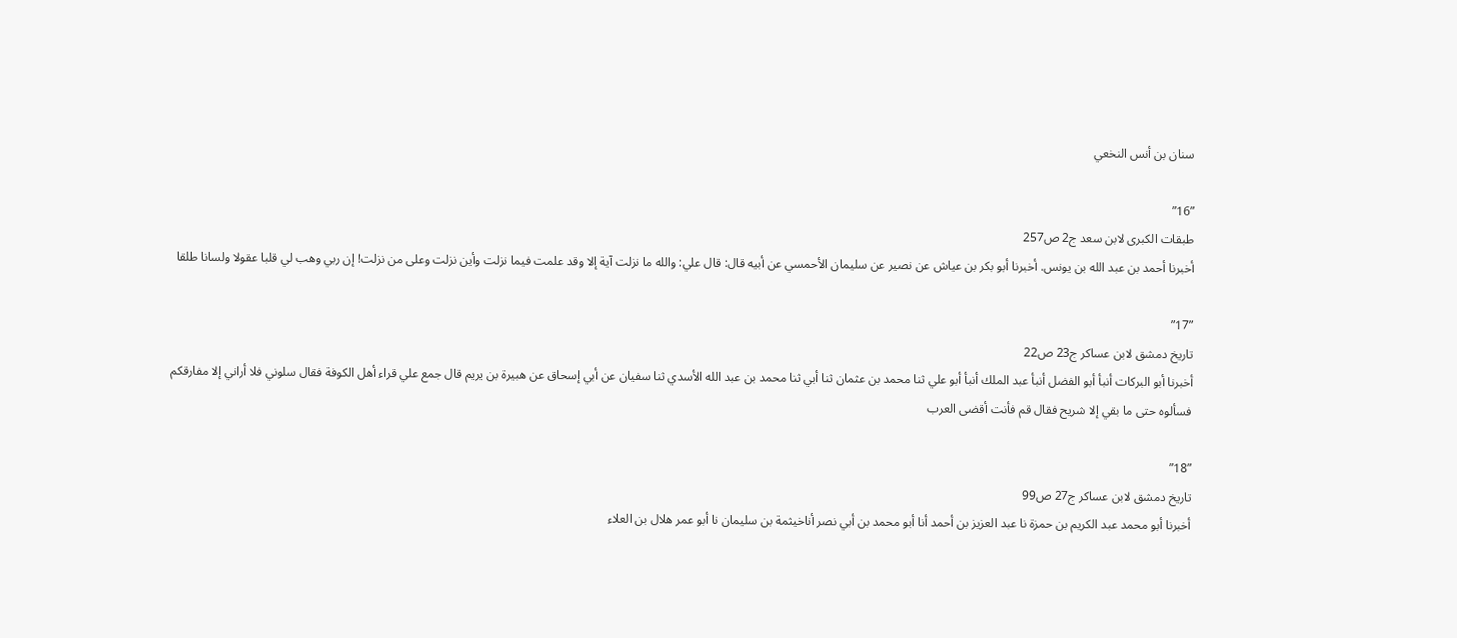سنان بن أنس النخعي

”16”
طبقات الكبرى لابن سعد ج2 ص257
أخبرنا أحمد بن عبد الله بن يونس. أخبرنا أبو بكر بن عياش عن نصير عن سليمان الأحمسي عن أبيه قال: قال علي: والله ما نزلت آية إلا وقد علمت فيما نزلت وأين نزلت وعلى من نزلت! إن ربي وهب لي قلبا عقولا ولسانا طلقا

”17”
تاريخ دمشق لابن عساكر ج23 ص22
أخبرنا أبو البركات أنبأ أبو الفضل أنبأ عبد الملك أنبأ أبو علي ثنا محمد بن عثمان ثنا أبي ثنا محمد بن عبد الله الأسدي ثنا سفيان عن أبي إسحاق عن هبيرة بن يريم قال جمع علي قراء أهل الكوفة فقال سلوني فلا أراني إلا مفارقكم فسألوه حتى ما بقي إلا شريح فقال قم فأنت أقضى العرب

”18”
تاريخ دمشق لابن عساكر ج27 ص99
أخبرنا أبو محمد عبد الكريم بن حمزة نا عبد العزيز بن أحمد أنا أبو محمد بن أبي نصر أناخيثمة بن سليمان نا أبو عمر هلال بن العلاء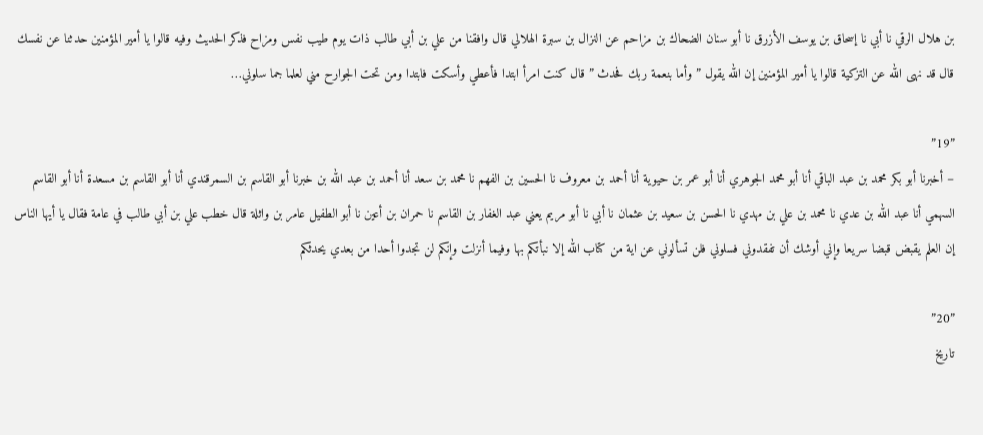بن هلال الرقي نا أبي نا إسحاق بن يوسف الأزرق نا أبو سنان الضحاك بن مزاحم عن النزال بن سبرة الهلالي قال وافقنا من علي بن أبي طالب ذات يوم طيب نفس ومزاح فذكر الحديث وفيه قالوا يا أمير المؤمنين حدثنا عن نفسك قال قد نهى الله عن التزكية قالوا يا أمير المؤمنين إن الله يقول ” وأما بنعمة ربك فحدث ” قال كنت امرأ ابتدا فأعطي وأسكت فابتدا ومن تحت الجوارح مني لعلما جما سلوني…

”19”
– أخبرنا أبو بكر محمد بن عبد الباقي أنا أبو محمد الجوهري أنا أبو عمر بن حيوية أنا أحمد بن معروف نا الحسين بن الفهم نا محمد بن سعد أنا أحمد بن عبد الله بن خبرنا أبو القاسم بن السمرقندي أنا أبو القاسم بن مسعدة أنا أبو القاسم السهمي أنا عبد الله بن عدي نا محمد بن علي بن مهدي نا الحسن بن سعيد بن عثمان نا أبي نا أبو مريم يعني عبد الغفار بن القاسم نا حمران بن أعين نا أبو الطفيل عامر بن واثلة قال خطب علي بن أبي طالب في عامة فقال يا أيها الناس إن العلم يقبض قبضا سريعا وإني أوشك أن تفقدوني فسلوني فلن تسألوني عن اية من كتاب الله إلا نبأتكم بها وفيما أنزلت وإنكم لن تجدوا أحدا من بعدي يحدثكم

”20”
تاريخ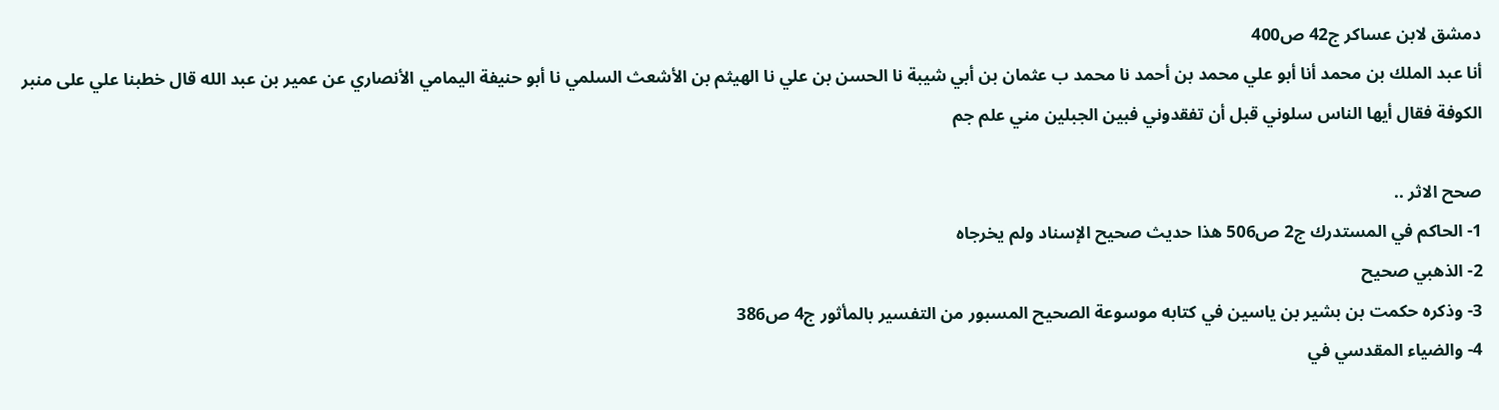دمشق لابن عساكر ج42 ص400
أنا عبد الملك بن محمد أنا أبو علي محمد بن أحمد نا محمد ب عثمان بن أبي شيبة نا الحسن بن علي نا الهيثم بن الأشعث السلمي نا أبو حنيفة اليمامي الأنصاري عن عمير بن عبد الله قال خطبنا علي على منبر الكوفة فقال أيها الناس سلوني قبل أن تفقدوني فبين الجبلين مني علم جم

صحح الاثر ..
1- الحاكم في المستدرك ج2 ص506 هذا حديث صحيح الإسناد ولم يخرجاه
2- الذهبي صحيح
3- وذكره حكمت بن بشير بن ياسين في كتابه موسوعة الصحيح المسبور من التفسير بالمأثور ج4 ص386
4- والضياء المقدسي في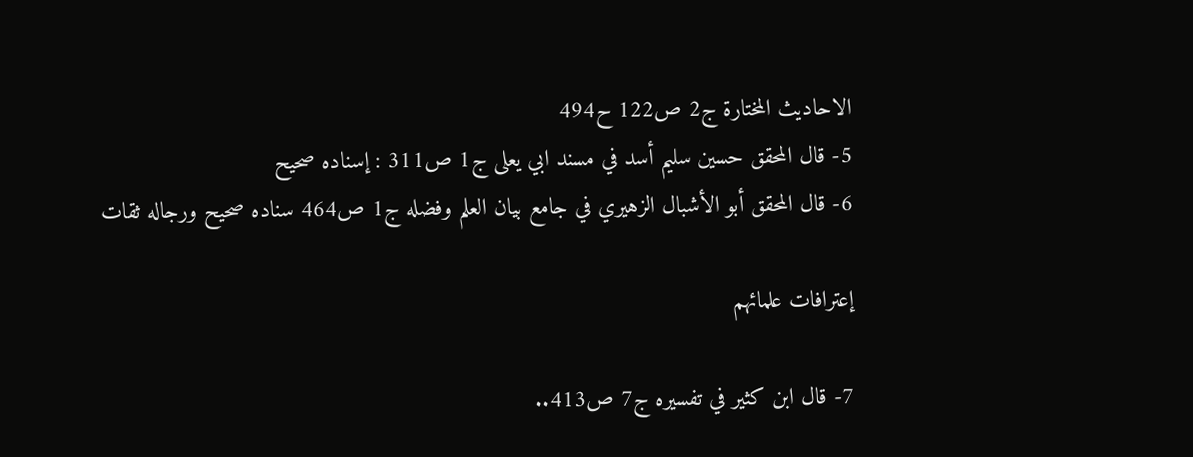الاحاديث المختارة ج2 ص122 ح494
5- قال المحقق حسين سليم أسد في مسند ابي يعلى ج1 ص311 : إسناده صحيح
6- قال المحقق أبو الأشبال الزهيري في جامع بيان العلم وفضله ج1 ص464 سناده صحيح ورجاله ثقات

إعترافات علمائهم

7- قال ابن كثير في تفسيره ج7 ص413..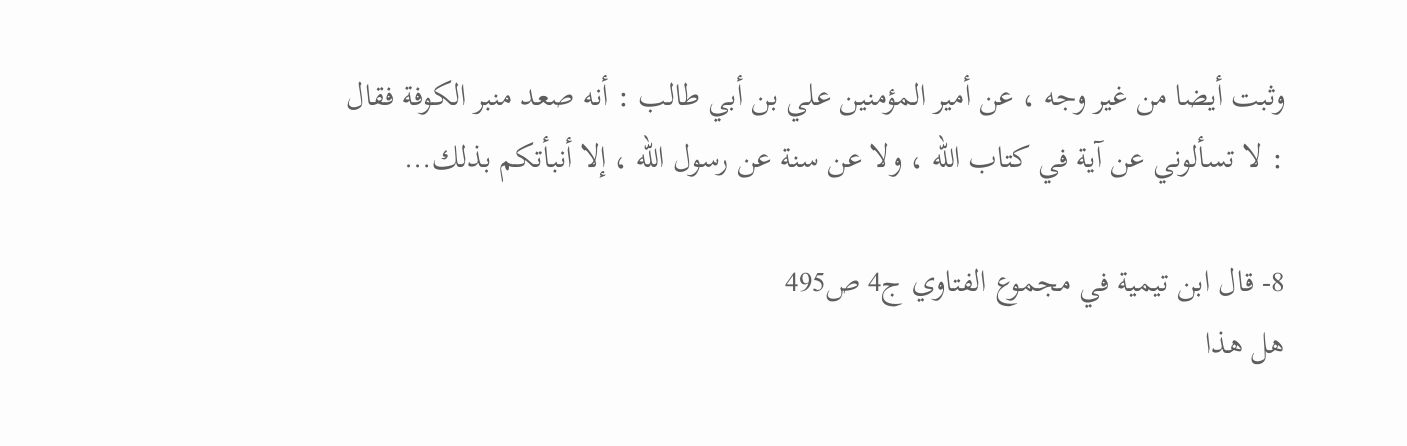وثبت أيضا من غير وجه ، عن أمير المؤمنين علي بن أبي طالب : أنه صعد منبر الكوفة فقال : لا تسألوني عن آية في كتاب الله ، ولا عن سنة عن رسول الله ، إلا أنبأتكم بذلك…

8- قال ابن تيمية في مجموع الفتاوي ج4 ص495
هل هذا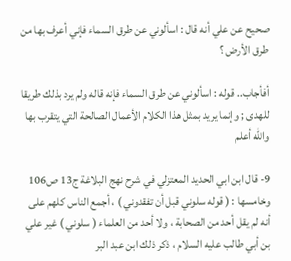صحيح عن علي أنه قال : اسألوني عن طرق السماء فإني أعرف بها من طرق الأرض ؟

أفأجاب.. قوله : اسألوني عن طرق السماء فإنه قاله ولم يرد بذلك طريقا للهدى ; وإنما يريد بمثل هذا الكلام الأعمال الصالحة التي يتقرب بها والله أعلم

9- قال ابن ابي الحديد المعتزلي في شرح نهج البلاغة ج13 ص106
وخامسها : ( قوله سلوني قبل أن تفقدوني ) ، أجمع الناس كلهم على أنه لم يقل أحد من الصحابة ، ولا أحد من العلماء ( سلوني ) غير علي بن أبي طالب عليه السلام ، ذكر ذلك ابن عبد البر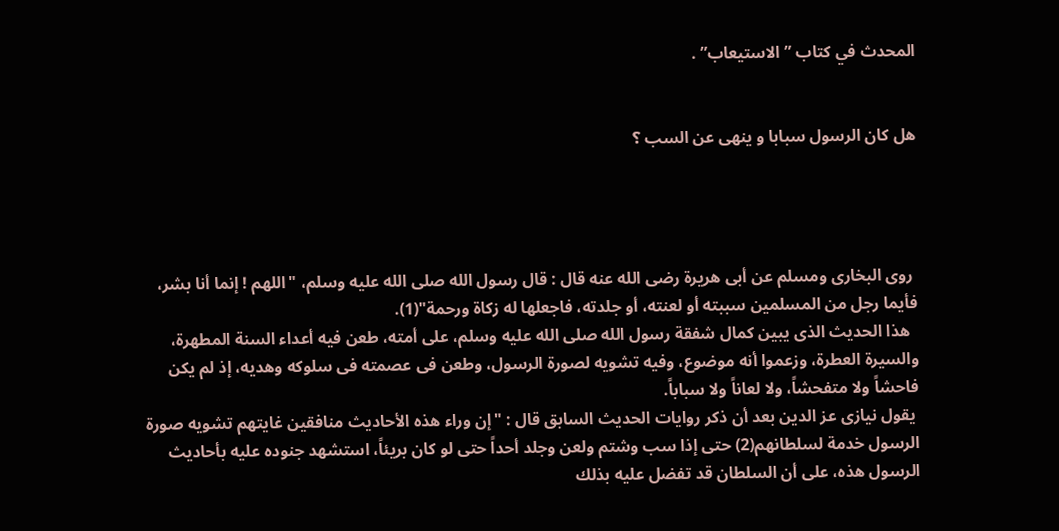المحدث في كتاب ” الاستيعاب” .


هل كان الرسول سبابا و ينهى عن السب ؟




 روى البخارى ومسلم عن أبى هريرة رضى الله عنه قال : قال رسول الله صلى الله عليه وسلم، "اللهم ! إنما أنا بشر، فأيما رجل من المسلمين سببته أو لعنته، أو جلدته، فاجعلها له زكاة ورحمة"(1).
  هذا الحديث الذى يبين كمال شفقة رسول الله صلى الله عليه وسلم، على أمته، طعن فيه أعداء السنة المطهرة، والسيرة العطرة، وزعموا أنه موضوع، وفيه تشويه لصورة الرسول، وطعن فى عصمته فى سلوكه وهديه، إذ لم يكن فاحشاً ولا متفحشاً، ولا لعاناً ولا سباباً.
 يقول نيازى عز الدين بعد أن ذكر روايات الحديث السابق قال : "إن وراء هذه الأحاديث منافقين غايتهم تشويه صورة الرسول خدمة لسلطانهم(2) حتى إذا سب وشتم ولعن وجلد أحداً حتى لو كان بريئاً، استشهد جنوده عليه بأحاديث الرسول هذه، على أن السلطان قد تفضل عليه بذلك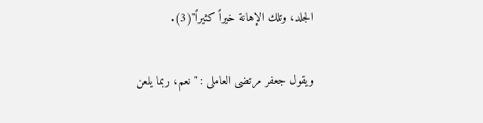الجلد، وتلك الإهانة خيراً كثيراً"(3).

ويقول جعفر مرتضى العاملى : "نعم، ربما يلعن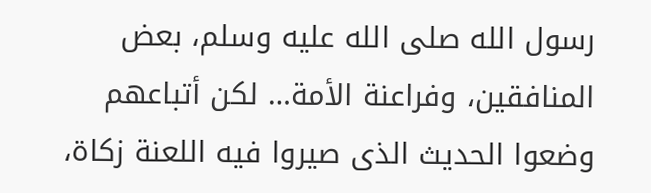رسول الله صلى الله عليه وسلم، بعض المنافقين، وفراعنة الأمة… لكن أتباعهم وضعوا الحديث الذى صيروا فيه اللعنة زكاة،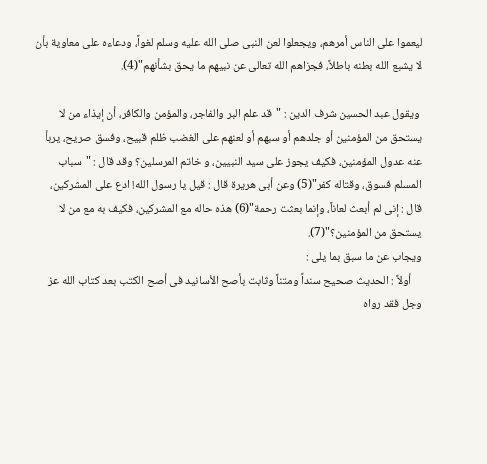ليعموا على الناس أمرهم، ويجعلوا لعن النبى صلى الله عليه وسلم لغواً، ودعاءه على معاوية بأن لا يشبع الله بطنه باطلاً، فجزاهم الله تعالى عن نبيهم ما يحق بشأنهم"(4).

 ويقول عبد الحسين شرف الدين : "قد علم البر والفاجر، والمؤمن والكافر، أن إيذاء من لا يستحق من المؤمنين أو جلدهم أو سبهم أو لعنهم على الغضب ظلم قبيح، وفسق صريح، يربأ عنه عدول المؤمنين، فكيف يجوز على سيد النبيين، و خاتم المرسلين؟ وقد قال : "سباب المسلم فسوق، وقتاله كفر"(5) وعن أبى هريرة قال : قيل يا رسول الله! ادع على المشركين، قال : إنى لم أبعث لعاناً، وإنما بعثت رحمة"(6) هذه حاله مع المشركين، فكيف به مع من لا يستحق من المؤمنين؟"(7).
ويجاب عن ما سبق بما يلى :
    أولاً : الحديث صحيح سنداً ومتناً وثابت بأصح الأسانيد فى أصح الكتب بعد كتاب الله عز وجل فقد رواه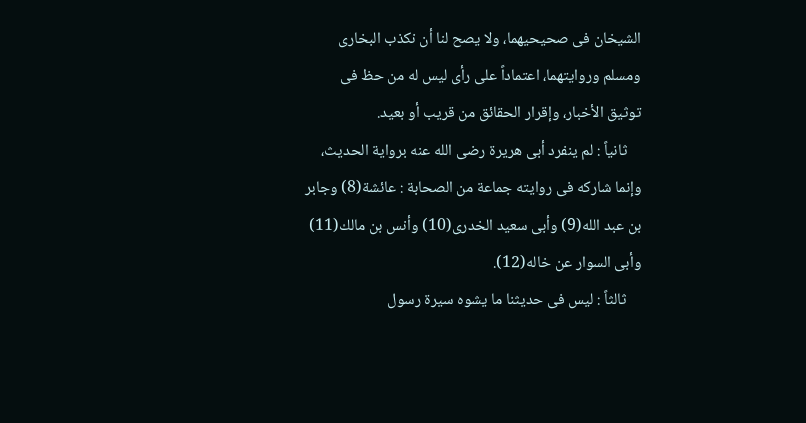الشيخان فى صحيحيهما، ولا يصح لنا أن نكذب البخارى ومسلم وروايتهما، اعتماداً على رأى ليس له من حظ فى توثيق الأخبار، وإقرار الحقائق من قريب أو بعيد.
    ثانياً : لم ينفرد أبى هريرة رضى الله عنه برواية الحديث، وإنما شاركه فى روايته جماعة من الصحابة : عائشة(8) وجابر بن عبد الله(9) وأبى سعيد الخدرى(10) وأنس بن مالك(11) وأبى السوار عن خاله(12).
    ثالثاً : ليس فى حديثنا ما يشوه سيرة رسول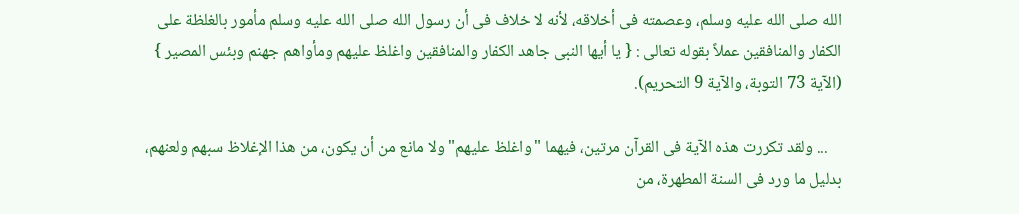الله صلى الله عليه وسلم، وعصمته فى أخلاقه، لأنه لا خلاف فى أن رسول الله صلى الله عليه وسلم مأمور بالغلظة على الكفار والمنافقين عملاً بقوله تعالى : { يا أيها النبى جاهد الكفار والمنافقين واغلظ عليهم ومأواهم جهنم وبئس المصير } (الآية 73 التوبة، والآية 9 التحريم).

    ... ولقد تكررت هذه الآية فى القرآن مرتين، فيهما "واغلظ عليهم" ولا مانع من أن يكون، من هذا الإغلاظ سبهم ولعنهم، بدليل ما ورد فى السنة المطهرة، من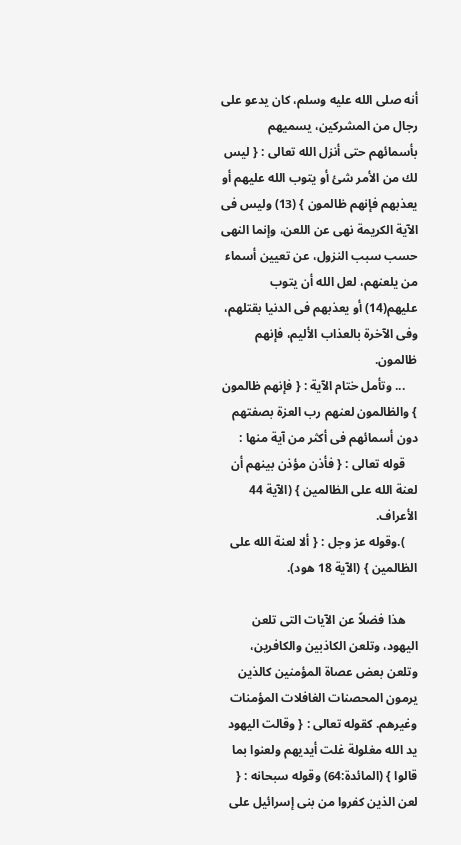أنه صلى الله عليه وسلم، كان يدعو على رجال من المشركين، يسميهم بأسمائهم حتى أنزل الله تعالى : { ليس لك من الأمر شئ أو يتوب الله عليهم أو يعذبهم فإنهم ظالمون } (13) وليس فى الآية الكريمة نهى عن اللعن، وإنما النهى حسب سبب النزول، عن تعيين أسماء من يلعنهم، لعل الله أن يتوب عليهم(14) أو يعذبهم فى الدنيا بقتلهم، وفى الآخرة بالعذاب الأليم، فإنهم ظالمون.
    ... وتأمل ختام الآية : { فإنهم ظالمون } والظالمون لعنهم رب العزة بصفتهم دون أسمائهم فى أكثر من آية منها :
    قوله تعالى : { فأذن مؤذن بينهم أن لعنة الله على الظالمين } (الآية 44 الأعراف.
    ).وقوله عز وجل : { ألا لعنة الله على الظالمين } (الآية 18 هود).

    هذا فضلاً عن الآيات التى تلعن اليهود، وتلعن الكاذبين والكافرين، وتلعن بعض عصاة المؤمنين كالذين يرمون المحصنات الغافلات المؤمنات وغيرهم. كقوله تعالى : { وقالت اليهود يد الله مغلولة غلت أيديهم ولعنوا بما قالوا } (المائدة:64) وقوله سبحانه : { لعن الذين كفروا من بنى إسرائيل على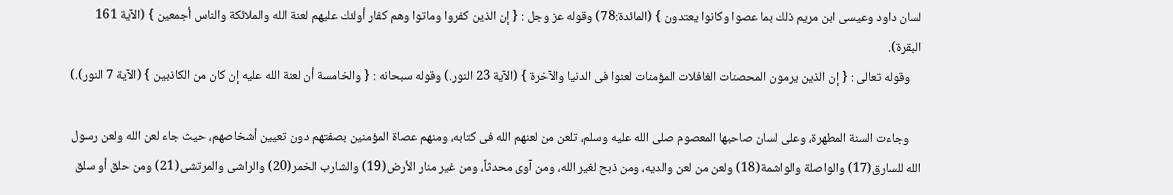لسان داود وعيسى ابن مريم ذلك بما عصوا وكانوا يعتدون } (المائدة:78) وقوله عز وجل : { إن الذين كفروا وماتوا وهم كفار أولئك عليهم لعنة الله والملائكة والناس أجمعين } (الآية 161 البقرة).
    وقوله تعالى : { إن الذين يرمون المحصنات الغافلات المؤمنات لعنوا فى الدنيا والآخرة } (الآية 23 النور.) وقوله سبحانه : { والخامسة أن لعنة الله عليه إن كان من الكاذبين } (الآية 7 النور).)

    وجاءت السنة المطهرة، وعلى لسان صاحبها المعصوم صلى الله عليه وسلم، تلعن من لعنهم الله فى كتابه، ومنهم عصاة المؤمنين بصفتهم دون تعيين أشخاصهم، حيث جاء لعن الله ولعن رسول الله للسارق(17) والواصلة والواشمة(18) ولعن من لعن والديه، ومن ذبح لغير الله، ومن آوى محدثاً، ومن غير منار الأرض(19) والشارب الخمر(20) والراشى والمرتشى(21) ومن حلق أو سلق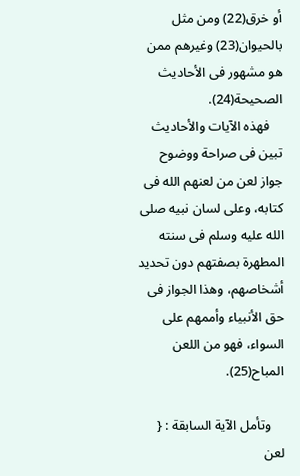أو خرق(22) ومن مثل بالحيوان(23) وغيرهم ممن هو مشهور فى الأحاديث الصحيحة(24).
    فهذه الآيات والأحاديث تبين فى صراحة ووضوح جواز لعن من لعنهم الله فى كتابه، وعلى لسان نبيه صلى الله عليه وسلم فى سنته المطهرة بصفتهم دون تحديد أشخاصهم، وهذا الجواز فى حق الأنبياء وأممهم على السواء، فهو من اللعن المباح(25).

    وتأمل الآية السابقة : { لعن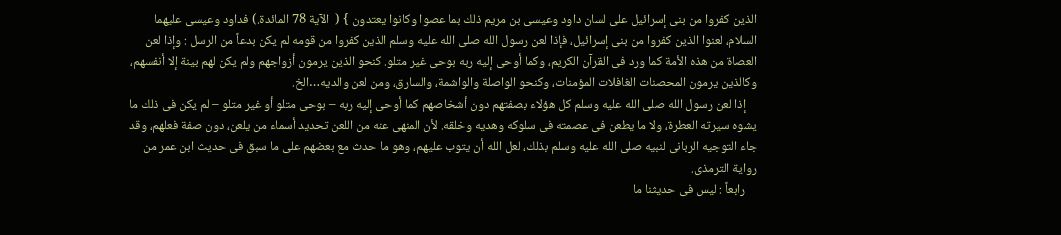الذين كفروا من بنى إسرائيل على لسان داود وعيسى بن مريم ذلك بما عصوا وكانوا يعتدون } (  الآية 78 المائدة.) فداود وعيسى عليهما السلام، لعنوا الذين كفروا من بنى إسرائيل، فإذا لعن رسول الله صلى الله عليه وسلم الذين كفروا من قومه لم يكن بدعاً من الرسل : وإذا لعن العصاة من هذه الأمة كما ورد فى القرآن الكريم، وكما أوحى إليه ربه بوحى غير متلو. كنحو الذين يرمون أزواجهم ولم يكن لهم بينة إلا أنفسهم، وكالذين يرمون المحصنات الغافلات المؤمنات، وكنحو الواصلة والواشمة، والسارق، ومن لعن والديه…الخ.
    إذا لعن رسول الله صلى الله عليه وسلم كل هؤلاء بصفتهم دون أشخاصهم كما أوحى إليه ربه – بوحى متلو أو غير متلو – لم يكن فى ذلك ما يشوه سيرته العطرة، ولا ما يطعن فى عصمته فى سلوكه وهديه وخلقه. لأن المنهى عنه من اللعن تحديد أسماء من يلعن، دون صفة فعلهم، وقد جاء التوجيه الربانى لنبيه صلى الله عليه وسلم بذلك، لعل الله أن يتوب عليهم، وهو ما حدث مع بعضهم على ما سبق فى حديث ابن عمر من رواية الترمذى.
    رابعاً : ليس فى حديثنا ما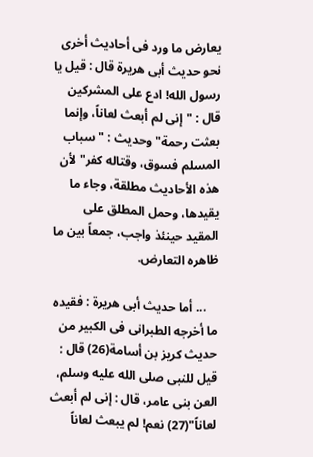يعارض ما ورد فى أحاديث أخرى نحو حديث أبى هريرة قال : قيل يا رسول الله! ادع على المشركين قال : "إنى لم أبعث لعاناً، وإنما بعثت رحمة" وحديث : "سباب المسلم فسوق، وقتاله كفر" لأن هذه الأحاديث مطلقة، وجاء ما يقيدها، وحمل المطلق على المقيد حينئذ واجب، جمعاً بين ما ظاهره التعارض.

    ... أما حديث أبى هريرة : فقيده ما أخرجه الطبرانى فى الكبير من حديث كريز بن أسامة(26) قال : قيل للنبى صلى الله عليه وسلم، العن بنى عامر، قال : إنى لم أبعث لعاناً"(27) نعم! لم يبعث لعاناً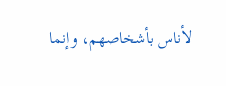لأناس بأشخاصهم، وإنما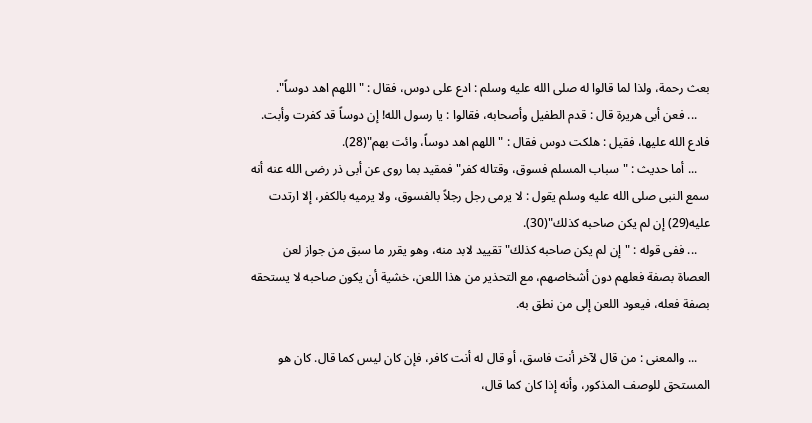بعث رحمة، ولذا لما قالوا له صلى الله عليه وسلم : ادع على دوس، فقال : "اللهم اهد دوساً".
    ... فعن أبى هريرة قال : قدم الطفيل وأصحابه، فقالوا : يا رسول الله! إن دوساً قد كفرت وأبت. فادع الله عليها، فقيل : هلكت دوس فقال : "اللهم اهد دوساً، وائت بهم"(28).
    ... أما حديث : "سباب المسلم فسوق، وقتاله كفر" فمقيد بما روى عن أبى ذر رضى الله عنه أنه سمع النبى صلى الله عليه وسلم يقول : لا يرمى رجل رجلاً بالفسوق، ولا يرميه بالكفر، إلا ارتدت عليه(29) إن لم يكن صاحبه كذلك"(30).
    ... ففى قوله : "إن لم يكن صاحبه كذلك" تقييد لابد منه، وهو يقرر ما سبق من جواز لعن العصاة بصفة فعلهم دون أشخاصهم، مع التحذير من هذا اللعن، خشية أن يكون صاحبه لا يستحقه بصفة فعله، فيعود اللعن إلى من نطق به.

    ... والمعنى : من قال لآخر أنت فاسق، أو قال له أنت كافر، فإن كان ليس كما قال. كان هو المستحق للوصف المذكور، وأنه إذا كان كما قال،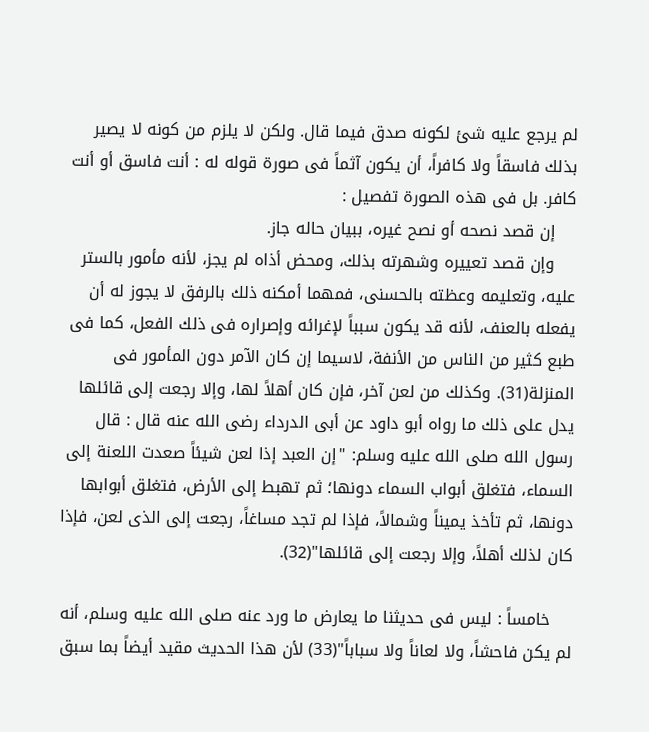لم يرجع عليه شئ لكونه صدق فيما قال. ولكن لا يلزم من كونه لا يصير بذلك فاسقاً ولا كافراً، أن يكون آثماً فى صورة قوله له : أنت فاسق أو أنت كافر. بل فى هذه الصورة تفصيل :
    إن قصد نصحه أو نصح غيره، ببيان حاله جاز.
    وإن قصد تعييره وشهرته بذلك، ومحض أذاه لم يجز، لأنه مأمور بالستر عليه، وتعليمه وعظته بالحسنى، فمهما أمكنه ذلك بالرفق لا يجوز له أن يفعله بالعنف، لأنه قد يكون سبباً لإغرائه وإصراره فى ذلك الفعل، كما فى طبع كثير من الناس من الأنفة، لاسيما إن كان الآمر دون المأمور فى المنزلة(31). وكذلك من لعن آخر، فإن كان أهلاً لها، وإلا رجعت إلى قائلها يدل على ذلك ما رواه أبو داود عن أبى الدرداء رضى الله عنه قال : قال رسول الله صلى الله عليه وسلم: "إن العبد إذا لعن شيئاً صعدت اللعنة إلى السماء، فتغلق أبواب السماء دونها؛ ثم تهبط إلى الأرض، فتغلق أبوابها دونها، ثم تأخذ يميناً وشمالاً، فإذا لم تجد مساغاً، رجعت إلى الذى لعن، فإذا كان لذلك أهلاً، وإلا رجعت إلى قائلها"(32).

    خامساً : ليس فى حديثنا ما يعارض ما ورد عنه صلى الله عليه وسلم، أنه لم يكن فاحشاً، ولا لعاناً ولا سباباً"(33) لأن هذا الحديث مقيد أيضاً بما سبق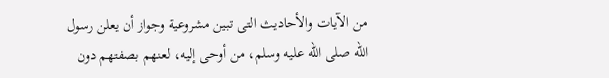من الآيات والأحاديث التى تبين مشروعية وجواز أن يعلن رسول الله صلى الله عليه وسلم، من أوحى إليه، لعنهم بصفتهم دون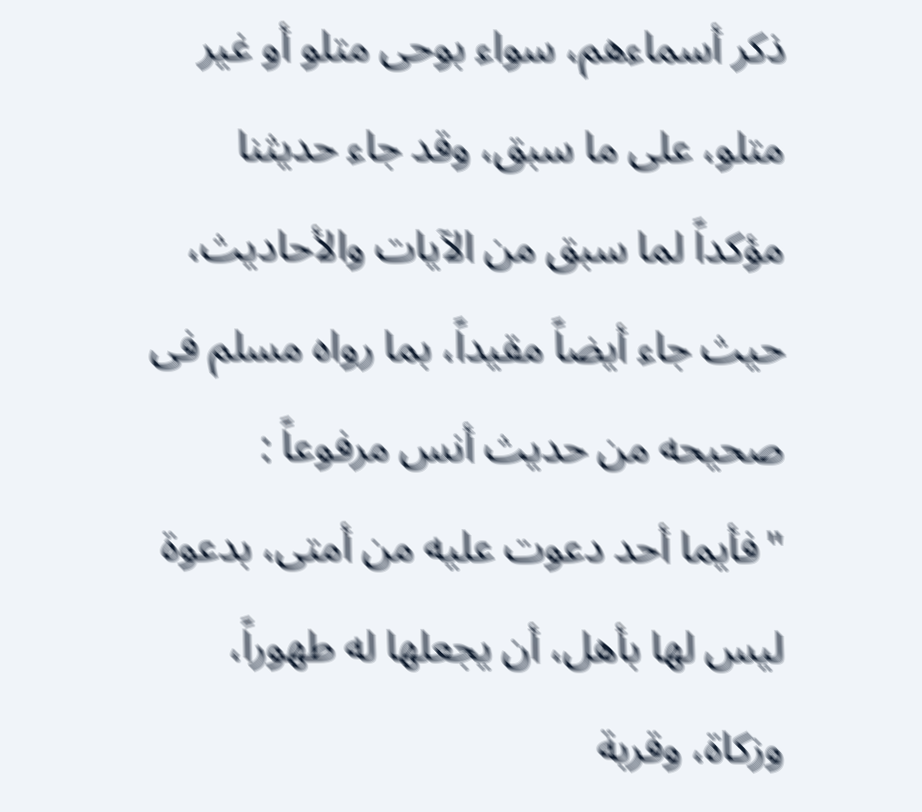ذكر أسماءهم، سواء بوحى متلو أو غير متلو، على ما سبق، وقد جاء حديثنا مؤكداً لما سبق من الآيات والأحاديث، حيث جاء أيضاً مقيداً، بما رواه مسلم فى صحيحه من حديث أنس مرفوعاً : "فأيما أحد دعوت عليه من أمتى، بدعوة ليس لها بأهل، أن يجعلها له طهوراً، وزكاة، وقربة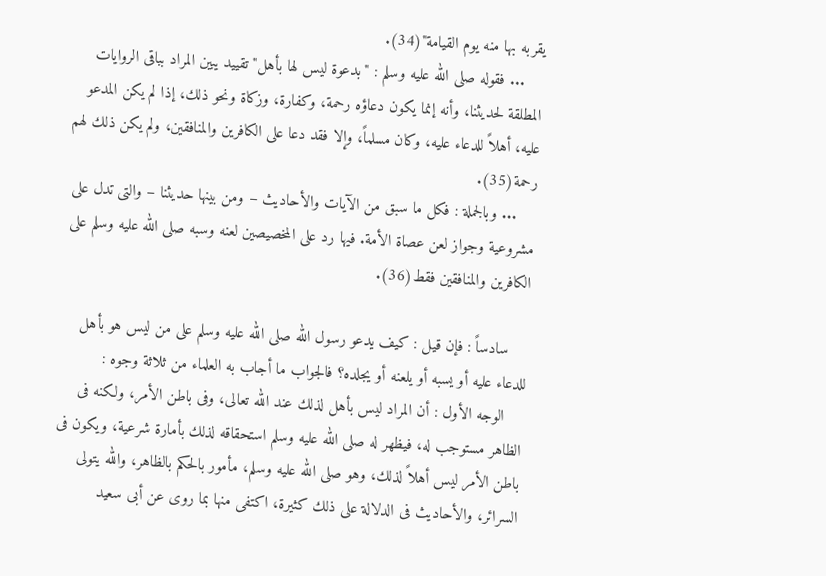يقربه بها منه يوم القيامة"(34).
    ... فقوله صلى الله عليه وسلم : "بدعوة ليس لها بأهل" تقييد يبين المراد بباقى الروايات المطلقة لحديثنا، وأنه إنما يكون دعاؤه رحمة، وكفارة، وزكاة ونحو ذلك، إذا لم يكن المدعو عليه، أهلاً للدعاء عليه، وكان مسلماً، وإلا فقد دعا على الكافرين والمنافقين، ولم يكن ذلك لهم رحمة(35).
    ... وبالجملة : فكل ما سبق من الآيات والأحاديث – ومن بينها حديثنا – والتى تدل على مشروعية وجواز لعن عصاة الأمة. فيها رد على المخصيصين لعنه وسبه صلى الله عليه وسلم على الكافرين والمنافقين فقط(36).

    سادساً : فإن قيل : كيف يدعو رسول الله صلى الله عليه وسلم على من ليس هو بأهل للدعاء عليه أو يسبه أو يلعنه أو يجلده؟ فالجواب ما أجاب به العلماء من ثلاثة وجوه :
    الوجه الأول : أن المراد ليس بأهل لذلك عند الله تعالى، وفى باطن الأمر، ولكنه فى الظاهر مستوجب له، فيظهر له صلى الله عليه وسلم استحقاقه لذلك بأمارة شرعية، ويكون فى باطن الأمر ليس أهلاً لذلك، وهو صلى الله عليه وسلم، مأمور بالحكم بالظاهر، والله يتولى السرائر، والأحاديث فى الدلالة على ذلك كثيرة، اكتفى منها بما روى عن أبى سعيد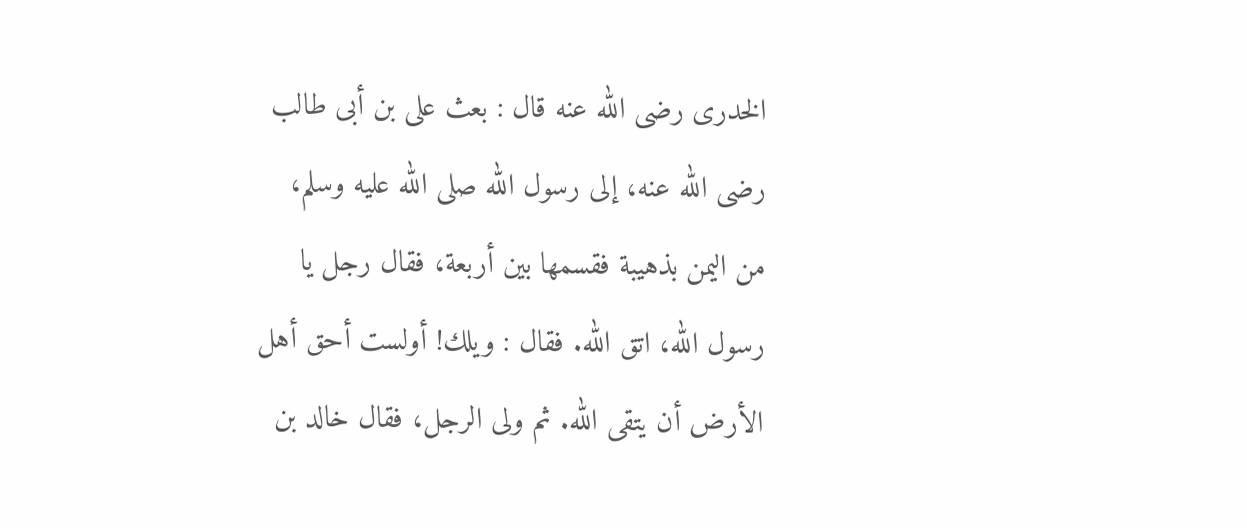الخدرى رضى الله عنه قال : بعث على بن أبى طالب رضى الله عنه، إلى رسول الله صلى الله عليه وسلم، من اليمن بذهيبة فقسمها بين أربعة، فقال رجل يا رسول الله، اتق الله. فقال : ويلك! أولست أحق أهل الأرض أن يتقى الله. ثم ولى الرجل، فقال خالد بن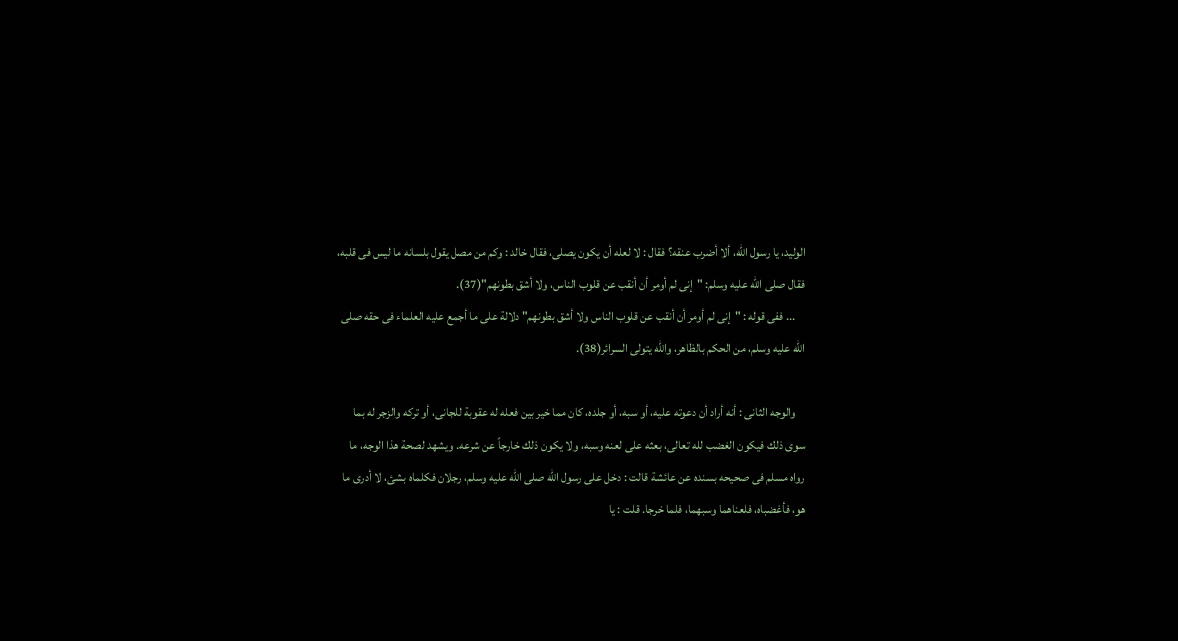الوليد، يا رسول الله، ألا أضرب عنقه؟ فقال : لا لعله أن يكون يصلى، فقال خالد : وكم من مصل يقول بلسانه ما ليس فى قلبه، فقال صلى الله عليه وسلم: "إنى لم أومر أن أنقب عن قلوب الناس، ولا أشق بطونهم"(37).
    ... ففى قوله : "إنى لم أومر أن أنقب عن قلوب الناس ولا أشق بطونهم" دلالة على ما أجمع عليه العلماء فى حقه صلى الله عليه وسلم، من الحكم بالظاهر، والله يتولى السرائر(38).

    والوجه الثانى : أنه أراد أن دعوته عليه، أو سبه، أو جلده، كان مما خير بين فعله له عقوبة للجانى، أو تركه والزجر له بما سوى ذلك فيكون الغضب لله تعالى، بعثه على لعنه وسبه، ولا يكون ذلك خارجاً عن شرعه. ويشهد لصحة هذا الوجه، ما رواه مسلم فى صحيحه بسنده عن عائشة قالت : دخل على رسول الله صلى الله عليه وسلم، رجلان فكلماه بشئ، لا أدرى ما هو، فأغضباه، فلعناهما وسبهما، فلما خرجا. قلت : يا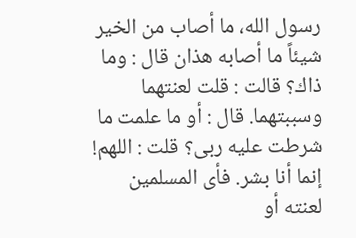رسول الله، ما أصاب من الخير شيئاً ما أصابه هذان قال : وما ذاك؟ قالت : قلت لعنتهما وسببتهما. قال : أو ما علمت ما شرطت عليه ربى؟ قلت : اللهم! إنما أنا بشر. فأى المسلمين لعنته أو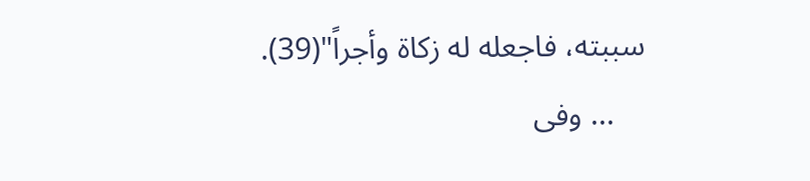سببته، فاجعله له زكاة وأجراً"(39).
    ... وفى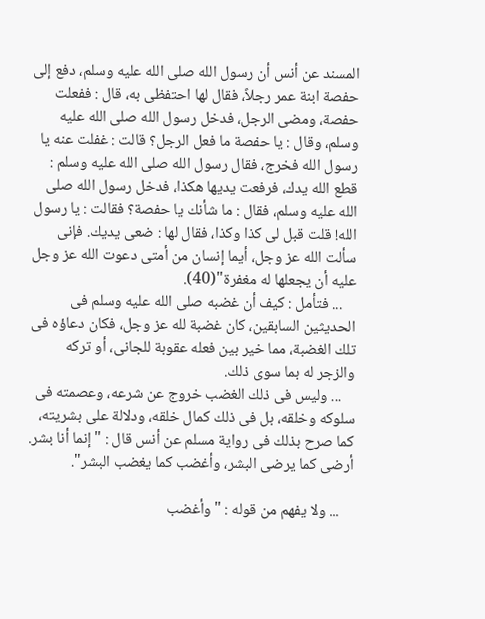المسند عن أنس أن رسول الله صلى الله عليه وسلم، دفع إلى حفصة ابنة عمر رجلاً، فقال لها احتفظى به، قال : ففعلت حفصة، ومضى الرجل، فدخل رسول الله صلى الله عليه وسلم، وقال : يا حفصة ما فعل الرجل؟ قالت : غفلت عنه يا رسول الله فخرج، فقال رسول الله صلى الله عليه وسلم : قطع الله يدك، فرفعت يديها هكذا، فدخل رسول الله صلى الله عليه وسلم، فقال : ما شأنك يا حفصة؟ فقالت : يا رسول الله! قلت قبل لى كذا وكذا، فقال لها : ضعى يديك. فإنى سألت الله عز وجل، أيما إنسان من أمتى دعوت الله عز وجل عليه أن يجعلها له مغفرة"(40).
    ... فتأمل : كيف أن غضبه صلى الله عليه وسلم فى الحديثين السابقين، كان غضبة لله عز وجل، فكان دعاؤه فى تلك الغضبة، مما خير بين فعله عقوبة للجانى، أو تركه والزجر له بما سوى ذلك.
    ... وليس فى ذلك الغضب خروج عن شرعه، وعصمته فى سلوكه وخلقه، بل فى ذلك كمال خلقه، ودلالة على بشريته، كما صرح بذلك فى رواية مسلم عن أنس قال : "إنما أنا بشر. أرضى كما يرضى البشر، وأغضب كما يغضب البشر".

    ... ولا يفهم من قوله : "وأغضب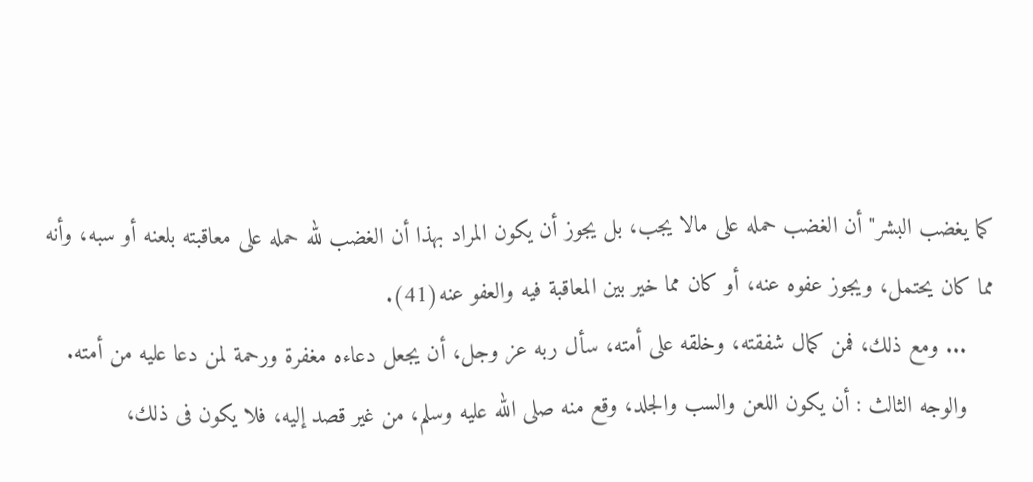كما يغضب البشر" أن الغضب حمله على مالا يجب، بل يجوز أن يكون المراد بهذا أن الغضب لله حمله على معاقبته بلعنه أو سبه، وأنه مما كان يحتمل، ويجوز عفوه عنه، أو كان مما خير بين المعاقبة فيه والعفو عنه(41).
    ... ومع ذلك، فمن كمال شفقته، وخلقه على أمته، سأل ربه عز وجل، أن يجعل دعاءه مغفرة ورحمة لمن دعا عليه من أمته.
    والوجه الثالث : أن يكون اللعن والسب والجلد، وقع منه صلى الله عليه وسلم، من غير قصد إليه، فلا يكون فى ذلك،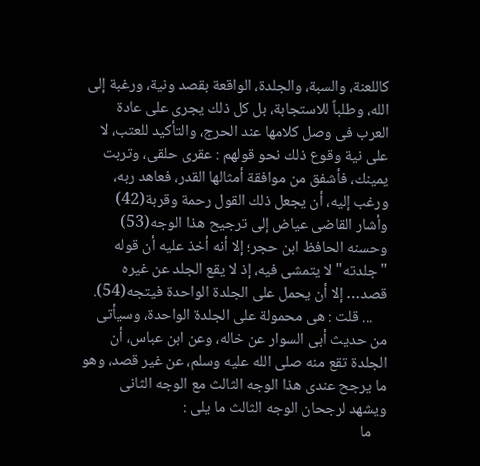كاللعنة، والسبة، والجلدة، الواقعة بقصد ونية، ورغبة إلى الله، وطلباً للاستجابة، بل كل ذلك يجرى على عادة العرب فى وصل كلامها عند الحرج، والتأكيد للعتب، لا على نية وقوع ذلك نحو قولهم : عقرى حلقى، وتربت يمينك، فأشفق من موافقة أمثالها القدر، فعاهد ربه، ورغب إليه، أن يجعل ذلك القول رحمة وقربة(42) وأشار القاضى عياض إلى ترجيح هذا الوجه(53) وحسنه الحافظ ابن حجر؛ إلا أنه أخذ عليه أن قوله "جلدته" لا يتمشى فيه، إذ لا يقع الجلد عن غيره قصد… إلا أن يحمل على الجلدة الواحدة فيتجه(54).
    ... قلت : هى محمولة على الجلدة الواحدة، وسيأتى من حديث أبى السوار عن خاله، وعن ابن عباس، أن الجلدة تقع منه صلى الله عليه وسلم، عن غير قصد، وهو ما يرجح عندى هذا الوجه الثالث مع الوجه الثانى ويشهد لرجحان الوجه الثالث ما يلى :
    ما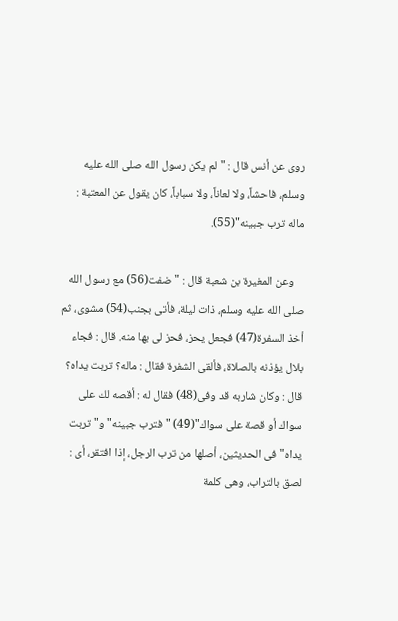روى عن أنس قال : "لم يكن رسول الله صلى الله عليه وسلم، فاحشاً، ولا لعاناً، ولا سباباً، كان يقول عن المعتبة : ماله ترب جبينه"(55).

    وعن المغيرة بن شعبة قال : "ضفت(56) مع رسول الله صلى الله عليه وسلم، ذات ليلة، فأتى بجنب(54) مشوى، ثم أخذ السفرة(47) فجعل يحز، فحز لى بها منه. قال : فجاء بلال يؤذنه بالصلاة، فألقى الشفرة فقال : ماله؟ تربت يداه؟ قال : وكان شاربه قد وفى(48) فقال له : أقصه لك على سواك أو قصة على سواك"(49) "فترب جبينه" و"تربت يداه" فى الحديثين، أصلها من ترب الرجل، إذا افتقر، أى : لصق بالتراب، وهى كلمة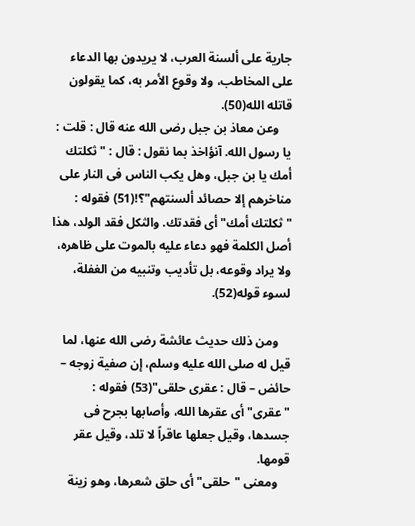جارية على ألسنة العرب، لا يريدون بها الدعاء على المخاطب، ولا وقوع الأمر به، كما يقولون قاتله الله(50).
    وعن معاذ بن جبل رضى الله عنه قال : قلت : يا رسول الله. آنؤاخذ بما نقول : قال : "ثكلتك أمك يا بن جبل، وهل يكب الناس فى النار على مناخرهم إلا حصائد ألسنتهم"؟!(51) فقوله : "ثكلتك أمك" أى فقدتك. والثكل فقد الولد، هذا أصل الكلمة فهو دعاء عليه بالموت على ظاهره، ولا يراد وقوعه، بل تأديب وتنبيه من الغفلة، لسوء قوله(52).

    ومن ذلك حديث عائشة رضى الله عنها، لما قيل له صلى الله عليه وسلم، إن صفية زوجه – حائض – قال : عقرى حلقى"(53) فقوله : "عقرى" أى عقرها الله، وأصابها بجرح فى جسدها، وقيل جعلها عاقراً لا تلد، وقيل عقر قومها.
    ومعنى "حلقى" أى حلق شعرها، وهو زينة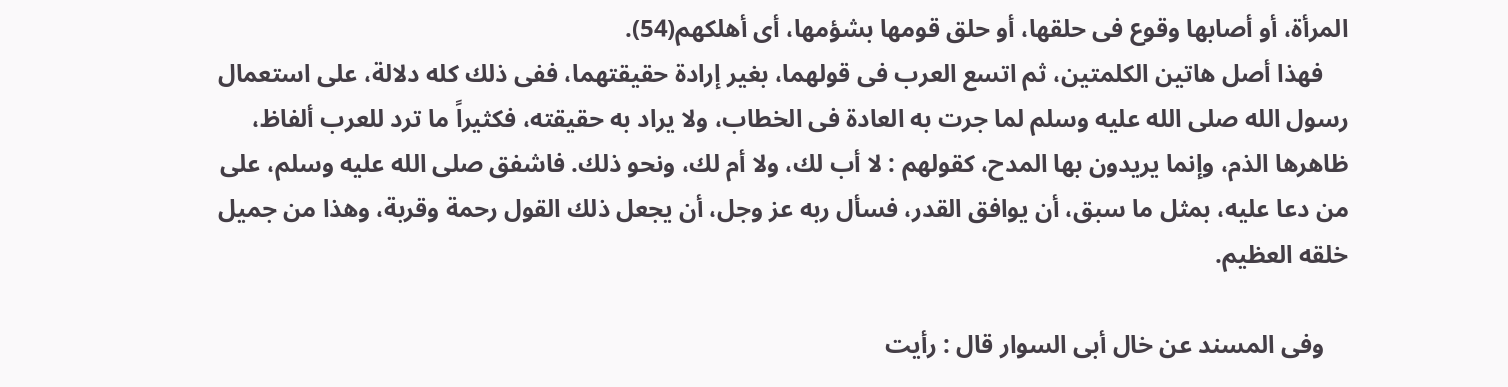المرأة، أو أصابها وقوع فى حلقها، أو حلق قومها بشؤمها، أى أهلكهم(54).
    فهذا أصل هاتين الكلمتين، ثم اتسع العرب فى قولهما، بغير إرادة حقيقتهما، ففى ذلك كله دلالة، على استعمال رسول الله صلى الله عليه وسلم لما جرت به العادة فى الخطاب، ولا يراد به حقيقته، فكثيراً ما ترد للعرب ألفاظ، ظاهرها الذم، وإنما يريدون بها المدح، كقولهم : لا أب لك، ولا أم لك، ونحو ذلك. فاشفق صلى الله عليه وسلم، على من دعا عليه، بمثل ما سبق، أن يوافق القدر، فسأل ربه عز وجل، أن يجعل ذلك القول رحمة وقربة، وهذا من جميل خلقه العظيم.

    وفى المسند عن خال أبى السوار قال : رأيت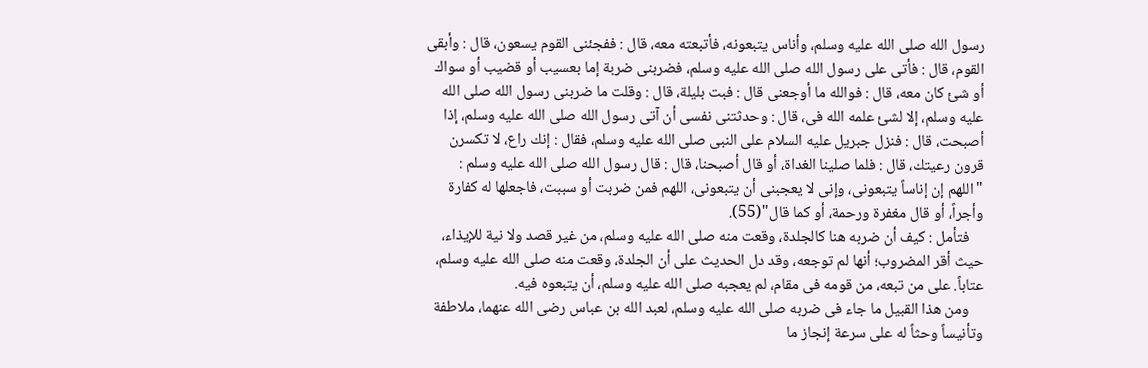رسول الله صلى الله عليه وسلم، وأناس يتبعونه، فأتبعته معه، قال : ففجئنى القوم يسعون، قال : وأبقى القوم، قال : فأتى على رسول الله صلى الله عليه وسلم، فضربنى ضربة إما بعسيب أو قضيب أو سواك أو شئ كان معه، قال : فوالله ما أوجعنى قال : فبت بليلة، قال : وقلت ما ضربنى رسول الله صلى الله عليه وسلم، إلا لشئ علمه الله فى، قال : وحدثتنى نفسى أن آتى رسول الله صلى الله عليه وسلم، إذا أصبحت، قال : فنزل جبريل عليه السلام على النبى صلى الله عليه وسلم، فقال : إنك راع، لا تكسرن قرون رعيتك، قال : فلما صلينا الغداة، أو قال أصبحنا، قال : قال رسول الله صلى الله عليه وسلم : "اللهم إن إناساً يتبعونى، وإنى لا يعجبنى أن يتبعونى، اللهم فمن ضربت أو سببت، فاجعلها له كفارة وأجراً، أو قال مغفرة ورحمة، أو كما قال"(55).
    فتأمل : كيف أن ضربه هنا كالجلدة، وقعت منه صلى الله عليه وسلم، من غير قصد ولا نية للإيذاء، حيث أقر المضروب؛ أنها لم توجعه، وقد دل الحديث على أن الجلدة، وقعت منه صلى الله عليه وسلم، عتاباً. على من تبعه، من قومه فى مقام، لم يعجبه صلى الله عليه وسلم، أن يتبعوه فيه.
    ومن هذا القبيل ما جاء فى ضربه صلى الله عليه وسلم، لعبد الله بن عباس رضى الله عنهما، ملاطفة وتأنيساً وحثاً له على سرعة إنجاز ما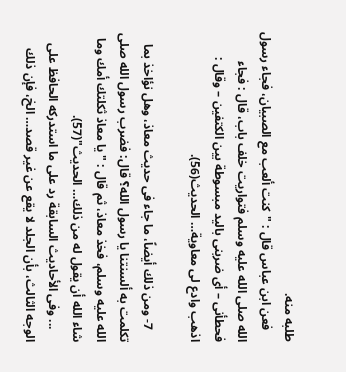طلبه منه.
    فعن ابن عباس قال : "كنت ألعب مع الصبيان، فجاء رسول الله صلى الله عليه وسلم فتواريت خلف باب، قال : فجاء فحطأنى – أى ضربنى باليد مبسوطة بين الكتفين – وقال : اذهب وادع لى معاوية… الحديث(56).

    7- ومن ذلك أيضاً، ما جاء فى حديث معاذ، وهل نؤاخذ بما تكلمت به ألسنتنا يا رسول الله؟ قال: فضرب رسول الله صلى الله عليه وسلم، فخذ معاذ، ثم قال : "يا معاذ ثكلتك أمك وما شاء الله أن يقول له من ذلك… الحديث"(57).
    ... وفى الأحاديث السابقة رد على ما استدركه الحافظ على الوجه الثالث، بأن الجلد لا يقع عن غير قصد… الخ، فإن ذلك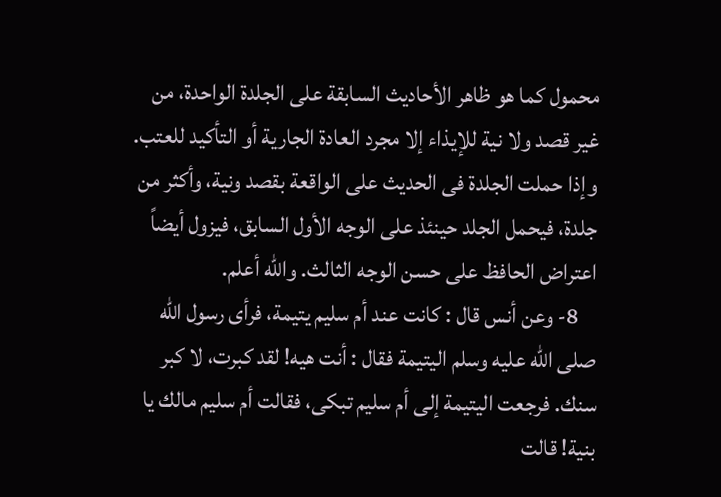محمول كما هو ظاهر الأحاديث السابقة على الجلدة الواحدة، من غير قصد ولا نية للإيذاء إلا مجرد العادة الجارية أو التأكيد للعتب. وإذا حملت الجلدة فى الحديث على الواقعة بقصد ونية، وأكثر من جلدة، فيحمل الجلد حينئذ على الوجه الأول السابق، فيزول أيضاً اعتراض الحافظ على حسن الوجه الثالث. والله أعلم.
    8- وعن أنس قال : كانت عند أم سليم يتيمة، فرأى رسول الله صلى الله عليه وسلم اليتيمة فقال : أنت هيه! لقد كبرت، لا كبر سنك. فرجعت اليتيمة إلى أم سليم تبكى، فقالت أم سليم مالك يا بنية! قالت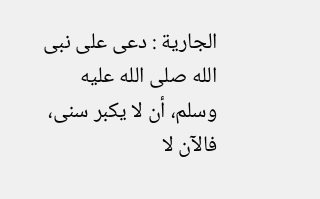الجارية : دعى على نبى الله صلى الله عليه وسلم، أن لا يكبر سنى، فالآن لا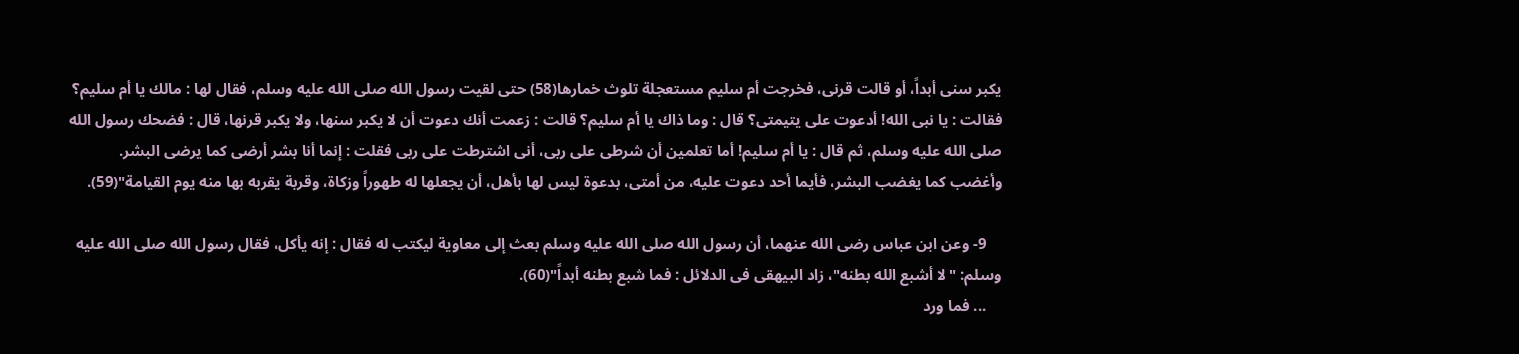يكبر سنى أبداً، أو قالت قرنى، فخرجت أم سليم مستعجلة تلوث خمارها(58) حتى لقيت رسول الله صلى الله عليه وسلم، فقال لها : مالك يا أم سليم؟ فقالت : يا نبى الله! أدعوت على يتيمتى؟ قال : وما ذاك يا أم سليم؟ قالت : زعمت أنك دعوت أن لا يكبر سنها، ولا يكبر قرنها، قال : فضحك رسول الله صلى الله عليه وسلم، ثم قال : يا أم سليم! أما تعلمين أن شرطى على ربى، أنى اشترطت على ربى فقلت : إنما أنا بشر أرضى كما يرضى البشر. وأغضب كما يغضب البشر، فأيما أحد دعوت عليه، من أمتى، بدعوة ليس لها بأهل، أن يجعلها له طهوراً وزكاة، وقربة يقربه بها منه يوم القيامة"(59).

    9- وعن ابن عباس رضى الله عنهما، أن رسول الله صلى الله عليه وسلم بعث إلى معاوية ليكتب له فقال : إنه يأكل، فقال رسول الله صلى الله عليه وسلم: "لا أشبع الله بطنه"، زاد البيهقى فى الدلائل : فما شبع بطنه أبداً"(60).
    ... فما ورد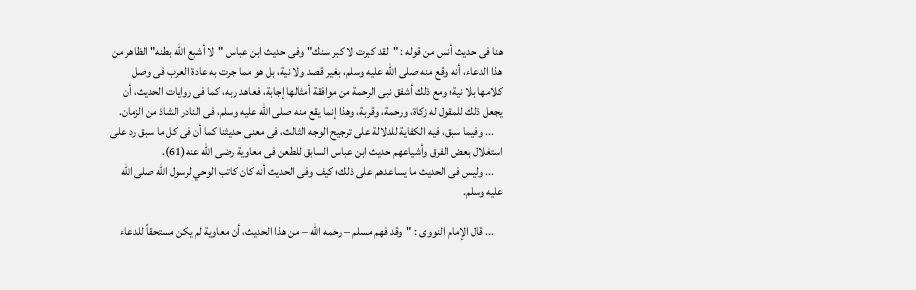هنا فى حديث أنس من قوله : "لقد كبرت لا كبر سنك" وفى حديث ابن عباس "لا أشبع الله بطنه" الظاهر من هذا الدعاء، أنه وقع منه صلى الله عليه وسلم، بغير قصد ولا نية، بل هو مما جرت به عادة العرب فى وصل كلامها بلا نية؛ ومع ذلك أشفق نبى الرحمة من موافقة أمثالها إجابة، فعاهد ربه، كما فى روايات الحديث، أن يجعل ذلك للمقول له زكاة، ورحمة، وقربة، وهذا إنما يقع منه صلى الله عليه وسلم، فى النادر الشاذ من الزمان.
    ... وفيما سبق، فيه الكفاية للدلالة على ترجيح الوجه الثالث، فى معنى حديثنا كما أن فى كل ما سبق رد على استغلال بعض الفرق وأشياعهم حديث ابن عباس السابق للطعن فى معاوية رضى الله عنه(61).
    ... وليس فى الحديث ما يساعدهم على ذلك؛ كيف وفى الحديث أنه كان كاتب الوحي لرسول الله صلى الله عليه وسلم.

    ... قال الإمام النووى : "وقد فهم مسلم – رحمه الله – من هذا الحديث، أن معاوية لم يكن مستحقاً للدعاء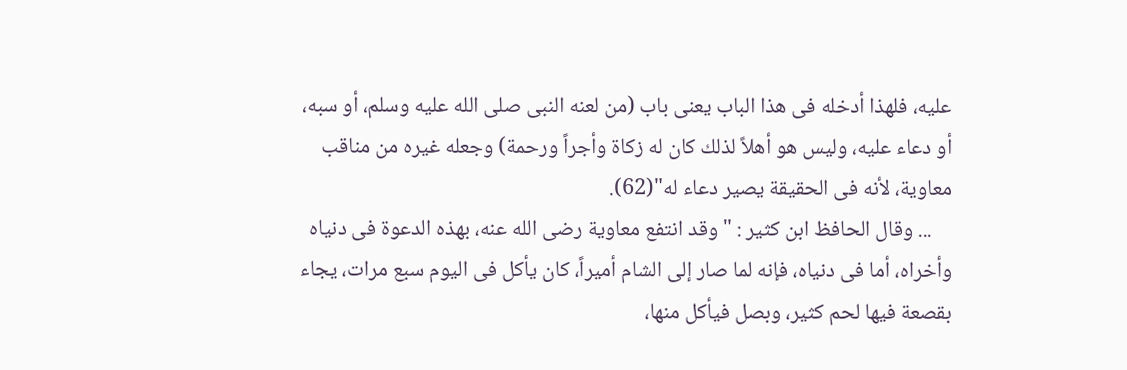عليه، فلهذا أدخله فى هذا الباب يعنى باب (من لعنه النبى صلى الله عليه وسلم، أو سبه، أو دعاء عليه، وليس هو أهلاً لذلك كان له زكاة وأجراً ورحمة) وجعله غيره من مناقب معاوية، لأنه فى الحقيقة يصير دعاء له"(62).
    ... وقال الحافظ ابن كثير : "وقد انتفع معاوية رضى الله عنه، بهذه الدعوة فى دنياه وأخراه، أما فى دنياه، فإنه لما صار إلى الشام أميراً، كان يأكل فى اليوم سبع مرات، يجاء بقصعة فيها لحم كثير، وبصل فيأكل منها،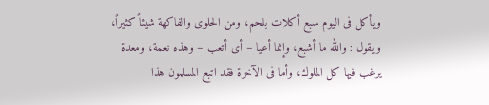ويأكل فى اليوم سبع أكلات بلحم، ومن الحلوى والفاكهة شيئاً كثيراً، ويقول : والله ما أشبع، وإنما أعيا – أى أتعب – وهذه نعمة، ومعدة يرغب فيها كل الملوك، وأما فى الآخرة فقد اتبع المسلمون هذا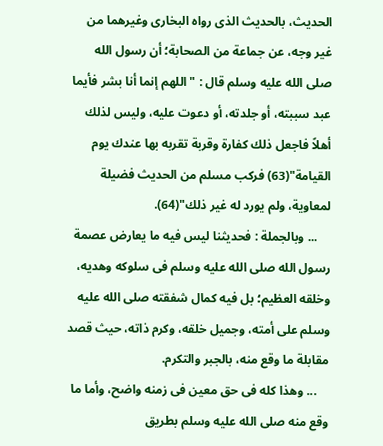الحديث، بالحديث الذى رواه البخارى وغيرهما من غير وجه، عن جماعة من الصحابة؛ أن رسول الله صلى الله عليه وسلم قال : "اللهم إنما أنا بشر فأيما عبد سببته، أو جلدته، أو دعوت عليه، وليس لذلك أهلاً فاجعل ذلك كفارة وقربة تقربه بها عندك يوم القيامة"(63) فركب مسلم من الحديث فضيلة لمعاوية، ولم يورد له غير ذلك"(64).
    ... وبالجملة : فحديثنا ليس فيه ما يعارض عصمة رسول الله صلى الله عليه وسلم فى سلوكه وهديه، وخلقه العظيم؛ بل فيه كمال شفقته صلى الله عليه وسلم على أمته، وجميل خلقه، وكرم ذاته، حيث قصد مقابلة ما وقع منه، بالجبر والتكرم.
    ... وهذا كله فى حق معين فى زمنه واضح، وأما ما وقع منه صلى الله عليه وسلم بطريق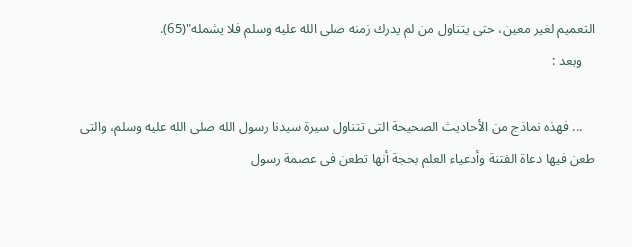التعميم لغير معين، حتى يتناول من لم يدرك زمنه صلى الله عليه وسلم فلا يشمله"(65).
    وبعد :

    ... فهذه نماذج من الأحاديث الصحيحة التى تتناول سيرة سيدنا رسول الله صلى الله عليه وسلم، والتى طعن فيها دعاة الفتنة وأدعياء العلم بحجة أنها تطعن فى عصمة رسول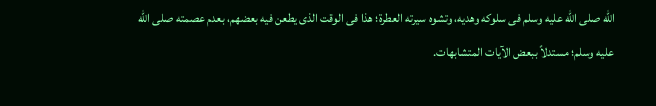الله صلى الله عليه وسلم فى سلوكه وهديه، وتشوه سيرته العطرة؛ هذا فى الوقت الذى يطعن فيه بعضهم، بعدم عصمته صلى الله عليه وسلم؛ مستدلاً ببعض الآيات المتشابهات.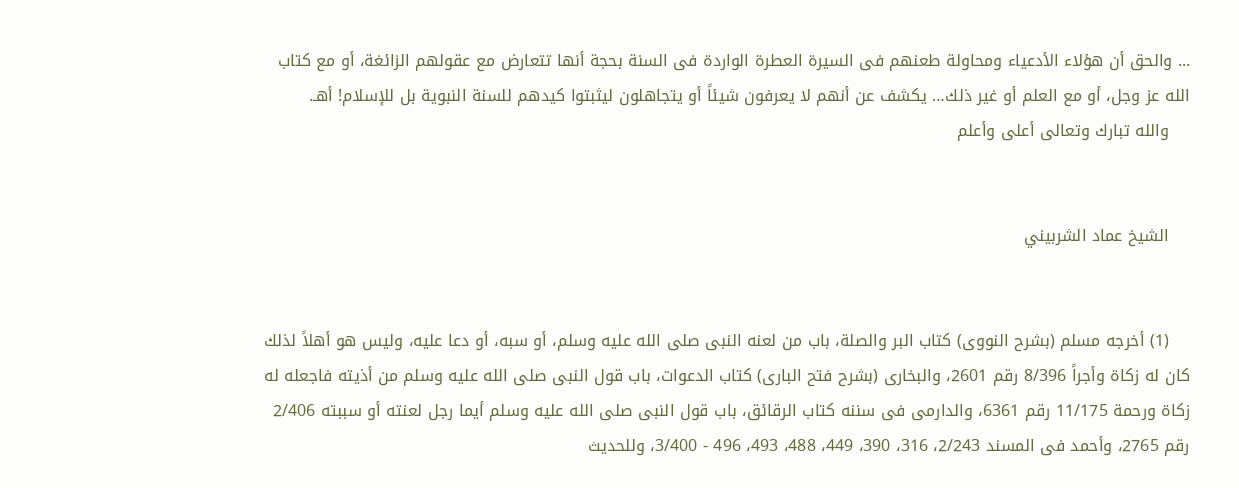... والحق أن هؤلاء الأدعياء ومحاولة طعنهم فى السيرة العطرة الواردة فى السنة بحجة أنها تتعارض مع عقولهم الزائغة، أو مع كتاب الله عز وجل، أو مع العلم أو غير ذلك… يكشف عن أنهم لا يعرفون شيئاً أو يتجاهلون ليثبتوا كيدهم للسنة النبوية بل للإسلام! أهـ.
    والله تبارك وتعالى أعلى وأعلم


    الشيخ عماد الشربيني


    (1) أخرجه مسلم (بشرح النووى) كتاب البر والصلة، باب من لعنه النبى صلى الله عليه وسلم، أو سبه، أو دعا عليه، وليس هو أهلاً لذلك كان له زكاة وأجراً 8/396 رقم 2601، والبخارى (بشرح فتح البارى) كتاب الدعوات، باب قول النبى صلى الله عليه وسلم من أذيته فاجعله له زكاة ورحمة 11/175 رقم 6361، والدارمى فى سننه كتاب الرقائق، باب قول النبى صلى الله عليه وسلم أيما رجل لعنته أو سببته 2/406 رقم 2765، وأحمد فى المسند 2/243، 316، 390، 449، 488، 493، 496 - 3/400، وللحديث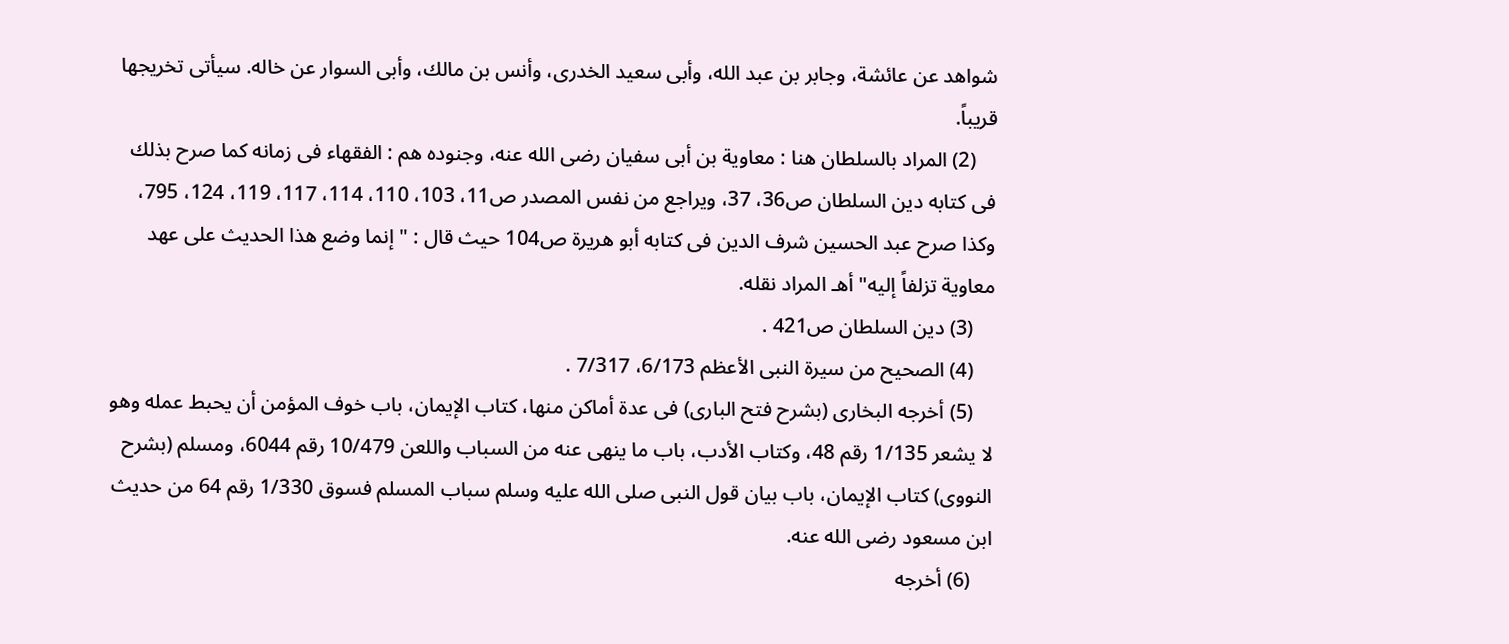شواهد عن عائشة، وجابر بن عبد الله، وأبى سعيد الخدرى، وأنس بن مالك، وأبى السوار عن خاله. سيأتى تخريجها قريباً.
    (2) المراد بالسلطان هنا : معاوية بن أبى سفيان رضى الله عنه، وجنوده هم : الفقهاء فى زمانه كما صرح بذلك فى كتابه دين السلطان ص36، 37، ويراجع من نفس المصدر ص11، 103، 110، 114، 117، 119، 124، 795، وكذا صرح عبد الحسين شرف الدين فى كتابه أبو هريرة ص104 حيث قال : "إنما وضع هذا الحديث على عهد معاوية تزلفاً إليه" أهـ المراد نقله.
    (3) دين السلطان ص421 .
    (4) الصحيح من سيرة النبى الأعظم 6/173، 7/317 .
    (5) أخرجه البخارى (بشرح فتح البارى) فى عدة أماكن منها، كتاب الإيمان، باب خوف المؤمن أن يحبط عمله وهو لا يشعر 1/135 رقم 48، وكتاب الأدب، باب ما ينهى عنه من السباب واللعن 10/479 رقم 6044، ومسلم (بشرح النووى) كتاب الإيمان، باب بيان قول النبى صلى الله عليه وسلم سباب المسلم فسوق 1/330 رقم 64 من حديث ابن مسعود رضى الله عنه.
    (6) أخرجه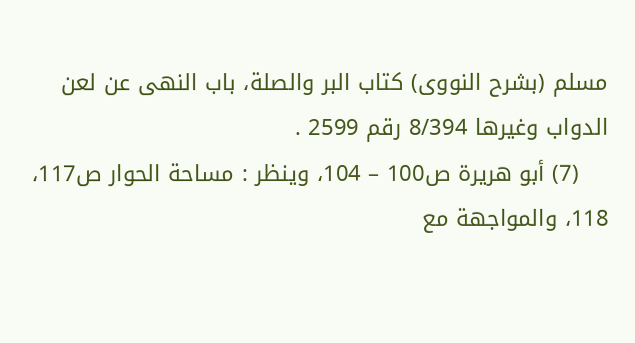مسلم (بشرح النووى) كتاب البر والصلة، باب النهى عن لعن الدواب وغيرها 8/394 رقم 2599 .
    (7) أبو هريرة ص100 – 104، وينظر : مساحة الحوار ص117، 118، والمواجهة مع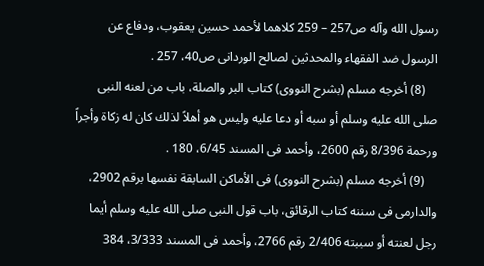رسول الله وآله ص257 – 259 كلاهما لأحمد حسين يعقوب، ودفاع عن الرسول ضد الفقهاء والمحدثين لصالح الوردانى ص40، 257 .
    (8) أخرجه مسلم (بشرح النووى) كتاب البر والصلة، باب من لعنه النبى صلى الله عليه وسلم أو سبه أو دعا عليه وليس هو أهلاً لذلك كان له زكاة وأجراً ورحمة 8/396 رقم 2600، وأحمد فى المسند 6/45، 180 .
    (9) أخرجه مسلم (بشرح النووى) فى الأماكن السابقة نفسها برقم 2902، والدارمى فى سننه كتاب الرقائق، باب قول النبى صلى الله عليه وسلم أيما رجل لعنته أو سببته 2/406 رقم 2766، وأحمد فى المسند 3/333، 384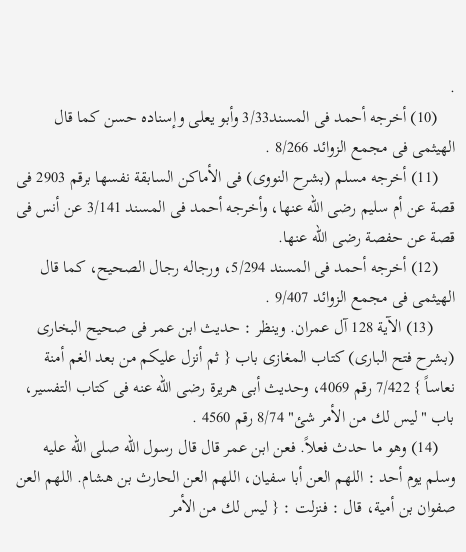.
    (10) أخرجه أحمد فى المسند3/33 وأبو يعلى وإسناده حسن كما قال الهيثمى فى مجمع الزوائد 8/266 .
    (11) أخرجه مسلم (بشرح النووى) فى الأماكن السابقة نفسها برقم 2903 فى قصة عن أم سليم رضى الله عنها، وأخرجه أحمد فى المسند 3/141 عن أنس فى قصة عن حفصة رضى الله عنها.
    (12) أخرجه أحمد فى المسند 5/294، ورجاله رجال الصحيح، كما قال الهيثمى فى مجمع الزوائد 9/407 .
     (13) الآية 128 آل عمران. وينظر : حديث ابن عمر فى صحيح البخارى (بشرح فتح البارى) كتاب المغازى باب { ثم أنزل عليكم من بعد الغم أمنة نعاساً } 7/422 رقم 4069، وحديث أبى هريرة رضى الله عنه فى كتاب التفسير، باب "ليس لك من الأمر شئ" 8/74 رقم 4560 .
    (14) وهو ما حدث فعلاً. فعن ابن عمر قال قال رسول الله صلى الله عليه وسلم يوم أحد : اللهم العن أبا سفيان، اللهم العن الحارث بن هشام. اللهم العن صفوان بن أمية، قال : فنزلت : { ليس لك من الأمر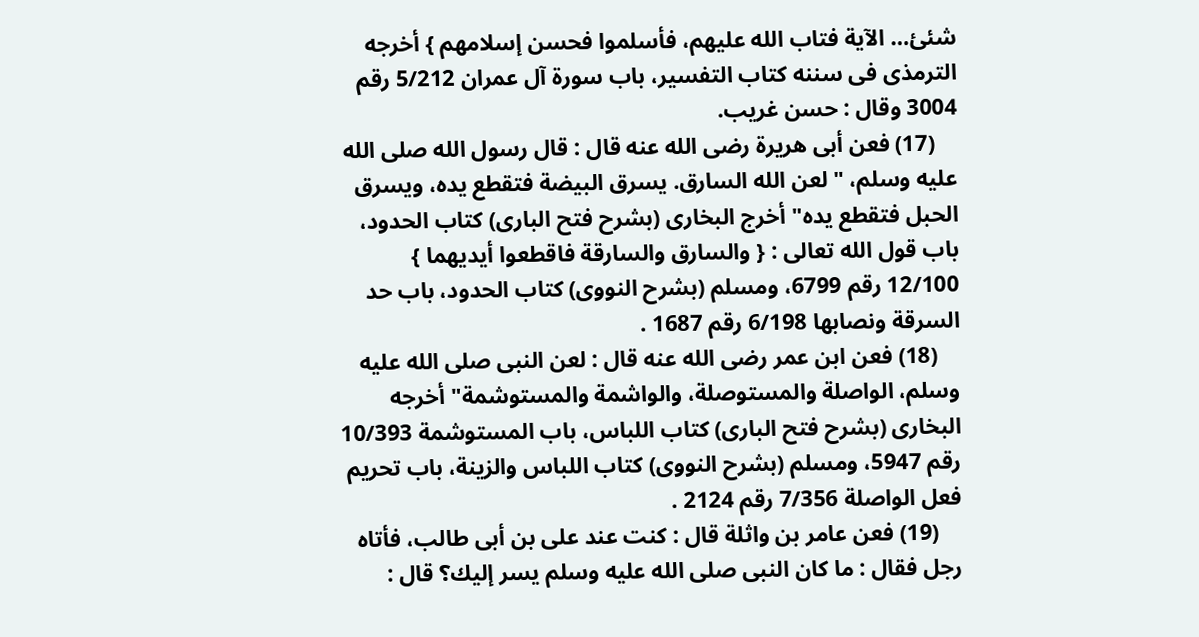شئئ… الآية فتاب الله عليهم، فأسلموا فحسن إسلامهم } أخرجه الترمذى فى سننه كتاب التفسير، باب سورة آل عمران 5/212 رقم 3004 وقال : حسن غريب.
    (17) فعن أبى هريرة رضى الله عنه قال : قال رسول الله صلى الله عليه وسلم، "لعن الله السارق. يسرق البيضة فتقطع يده، ويسرق الحبل فتقطع يده" أخرج البخارى (بشرح فتح البارى) كتاب الحدود، باب قول الله تعالى : { والسارق والسارقة فاقطعوا أيديهما } 12/100 رقم 6799، ومسلم (بشرح النووى) كتاب الحدود، باب حد السرقة ونصابها 6/198 رقم 1687 .
    (18) فعن ابن عمر رضى الله عنه قال : لعن النبى صلى الله عليه وسلم، الواصلة والمستوصلة، والواشمة والمستوشمة" أخرجه البخارى (بشرح فتح البارى) كتاب اللباس، باب المستوشمة 10/393 رقم 5947، ومسلم (بشرح النووى) كتاب اللباس والزينة، باب تحريم فعل الواصلة 7/356 رقم 2124 .
    (19) فعن عامر بن واثلة قال : كنت عند على بن أبى طالب، فأتاه رجل فقال : ما كان النبى صلى الله عليه وسلم يسر إليك؟ قال :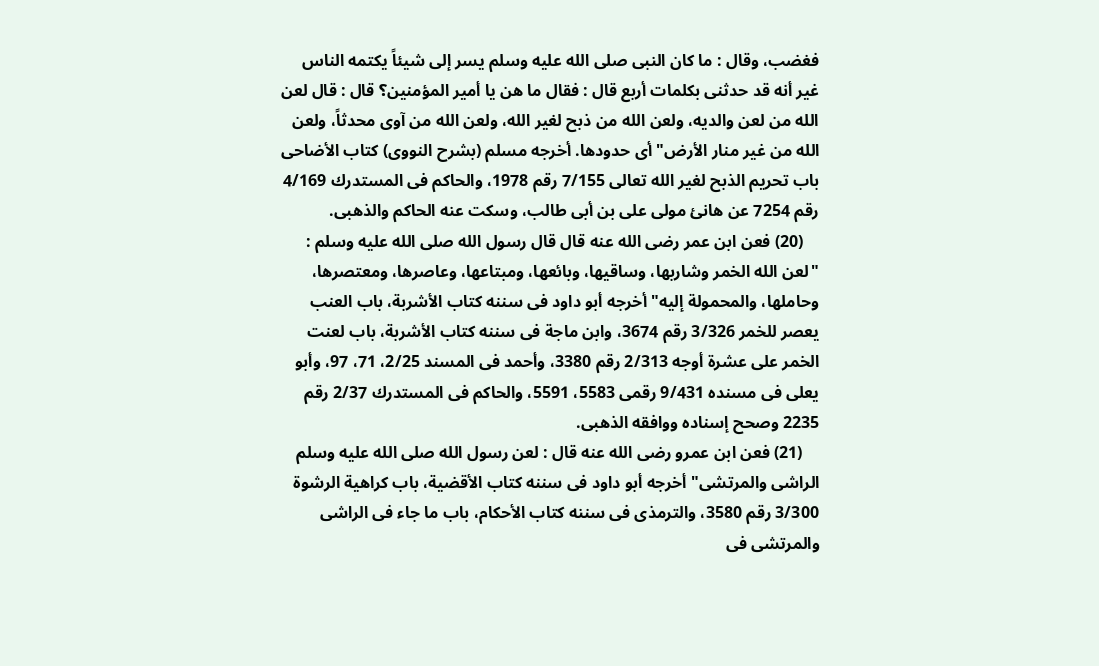فغضب، وقال : ما كان النبى صلى الله عليه وسلم يسر إلى شيئاً يكتمه الناس غير أنه قد حدثنى بكلمات أربع قال : فقال ما هن يا أمير المؤمنين؟ قال : قال لعن الله من لعن والديه، ولعن الله من ذبح لغير الله، ولعن الله من آوى محدثاً، ولعن الله من غير منار الأرض" أى حدودها. أخرجه مسلم (بشرح النووى) كتاب الأضاحى باب تحريم الذبح لغير الله تعالى 7/155 رقم 1978، والحاكم فى المستدرك 4/169 رقم 7254 عن هانئ مولى على بن أبى طالب، وسكت عنه الحاكم والذهبى.
    (20) فعن ابن عمر رضى الله عنه قال قال رسول الله صلى الله عليه وسلم : "لعن الله الخمر وشاربها، وساقيها، وبائعها، ومبتاعها، وعاصرها، ومعتصرها، وحاملها، والمحمولة إليه" أخرجه أبو داود فى سننه كتاب الأشربة، باب العنب يعصر للخمر 3/326 رقم 3674، وابن ماجة فى سننه كتاب الأشربة، باب لعنت الخمر على عشرة أوجه 2/313 رقم 3380، وأحمد فى المسند 2/25، 71، 97، وأبو يعلى فى مسنده 9/431 رقمى 5583، 5591، والحاكم فى المستدرك 2/37 رقم 2235 وصحح إسناده ووافقه الذهبى.
    (21) فعن ابن عمرو رضى الله عنه قال : لعن رسول الله صلى الله عليه وسلم الراشى والمرتشى" أخرجه أبو داود فى سننه كتاب الأقضية، باب كراهية الرشوة 3/300 رقم 3580، والترمذى فى سننه كتاب الأحكام، باب ما جاء فى الراشى والمرتشى فى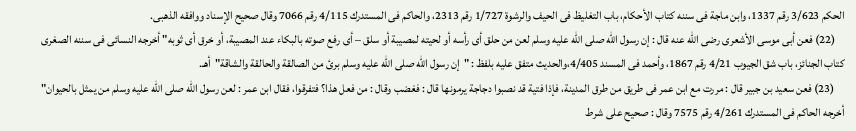الحكم 3/623 رقم 1337، وابن ماجة فى سننه كتاب الأحكام، باب التغليظ فى الحيف والرشوة 1/727 رقم 2313، والحاكم فى المستدرك 4/115 رقم 7066 وقال صحيح الإسناد ووافقه الذهبى.
    (22) فعن أبى موسى الأشعرى رضى الله عنه قال : إن رسول الله صلى الله عليه وسلم لعن من حلق أى رأسه أو لحيته لمصيبة أو سلق – أى رفع صوته بالبكاء عند المصيبة، أو خرق أى ثوبه" أخرجه النسائى فى سننه الصغرى كتاب الجنائز، باب شق الجيوب 4/21 رقم 1867، وأحمد فى المسند 4/405،والحديث متفق عليه بلفظ : "إن رسول الله صلى الله عليه وسلم برئ من الصالقة والحالقة والشاقة"أهـ.
    (23) فعن سعيد بن جبير قال : مررت مع ابن عمر فى طريق من طرق المدينة، فإذا فتية قد نصبوا دجاجة يرمونها قال : فغضب وقال : من فعل هذا؟ فتفرقوا، فقال ابن عمر : لعن رسول الله صلى الله عليه وسلم من يمثل بالحيوان" أخرجه الحاكم فى المستدرك 4/261 رقم 7575 وقال : صحيح على شرط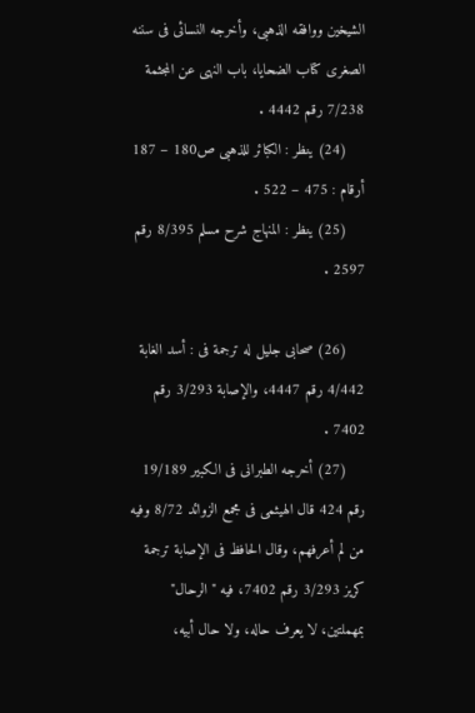الشيخين ووافقه الذهبى، وأخرجه النسائى فى سننه الصغرى كتاب الضحايا، باب النهى عن المجثمة 7/238 رقم 4442 .
    (24) ينظر : الكبائر للذهبى ص180 – 187 أرقام : 475 – 522 .
    (25) ينظر : المنهاج شرح مسلم 8/395 رقم 2597 .

    (26) صحابى جليل له ترجمة فى : أسد الغابة 4/442 رقم 4447، والإصابة 3/293 رقم 7402 .
    (27) أخرجه الطبرانى فى الكبير 19/189 رقم 424 قال الهيثمى فى مجمع الزوائد 8/72 وفيه من لم أعرفهم، وقال الحافظ فى الإصابة ترجمة كريز 3/293 رقم 7402، فيه "الرحال" بمهملتين، لا يعرف حاله، ولا حال أبيه،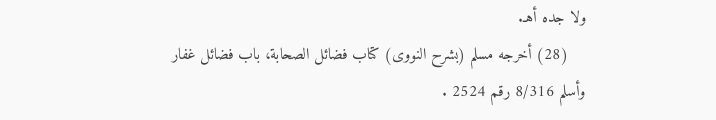ولا جده أهـ.
    (28) أخرجه مسلم (بشرح النووى) كتاب فضائل الصحابة، باب فضائل غفار وأسلم 8/316 رقم 2524 .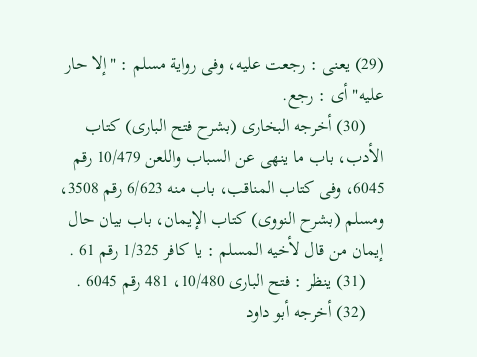(29) يعنى : رجعت عليه، وفى رواية مسلم : "إلا حار عليه" أى : رجع.
    (30) أخرجه البخارى (بشرح فتح البارى) كتاب الأدب، باب ما ينهى عن السباب واللعن 10/479 رقم 6045، وفى كتاب المناقب، باب منه 6/623 رقم 3508، ومسلم (بشرح النووى) كتاب الإيمان، باب بيان حال إيمان من قال لأخيه المسلم : يا كافر 1/325 رقم 61 .
    (31) ينظر : فتح البارى 10/480، 481 رقم 6045 .
    (32) أخرجه أبو داود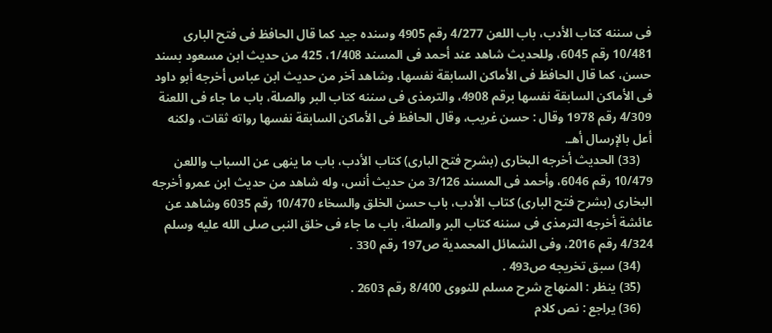فى سننه كتاب الأدب، باب اللعن 4/277 رقم 4905 وسنده جيد كما قال الحافظ فى فتح البارى 10/481 رقم 6045، وللحديث شاهد عند أحمد فى المسند 1/408، 425 من حديث ابن مسعود بسند حسن، كما قال الحافظ فى الأماكن السابقة نفسها، وشاهد آخر من حديث ابن عباس أخرجه أبو داود فى الأماكن السابقة نفسها برقم 4908، والترمذى فى سننه كتاب البر والصلة، باب ما جاء فى اللعنة 4/309 رقم 1978 وقال : حسن غريب، وقال الحافظ فى الأماكن السابقة نفسها رواته ثقات، ولكنه أعل بالإرسال أهـ.
    (33) الحديث أخرجه البخارى (بشرح فتح البارى) كتاب الأدب، باب ما ينهى عن السباب واللعن 10/479 رقم 6046، وأحمد فى المسند 3/126 من حديث أنس، وله شاهد من حديث ابن عمرو أخرجه البخارى (بشرح فتح البارى) كتاب الأدب، باب حسن الخلق والسخاء 10/470 رقم 6035 وشاهد عن عائشة أخرجه الترمذى فى سننه كتاب البر والصلة، باب ما جاء فى خلق النبى صلى الله عليه وسلم 4/324 رقم 2016، وفى الشمائل المحمدية ص197 رقم 330 .
    (34) سبق تخريجه ص493 .
    (35) ينظر : المنهاج شرح مسلم للنووى 8/400 رقم 2603 .
    (36) يراجع : نص كلام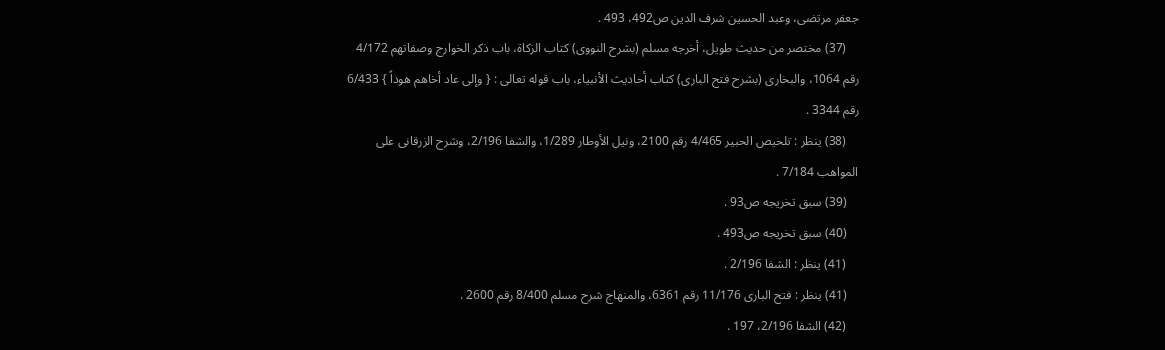جعفر مرتضى، وعبد الحسين شرف الدين ص492، 493 .
    (37) مختصر من حديث طويل، أخرجه مسلم (بشرح النووى) كتاب الزكاة، باب ذكر الخوارج وصفاتهم 4/172 رقم 1064، والبخارى (بشرح فتح البارى) كتاب أحاديث الأنبياء، باب قوله تعالى : { وإلى عاد أخاهم هوداً } 6/433 رقم 3344 .
    (38) ينظر : تلخيص الحبير 4/465 رقم 2100، ونيل الأوطار 1/289، والشفا 2/196، وشرح الزرقانى على المواهب 7/184 .
    (39) سبق تخريجه ص93 .
    (40) سبق تخريجه ص493 .
    (41) ينظر : الشفا 2/196 .
    (41) ينظر : فتح البارى 11/176 رقم 6361، والمنهاج شرح مسلم 8/400 رقم 2600 .
    (42) الشفا 2/196، 197 .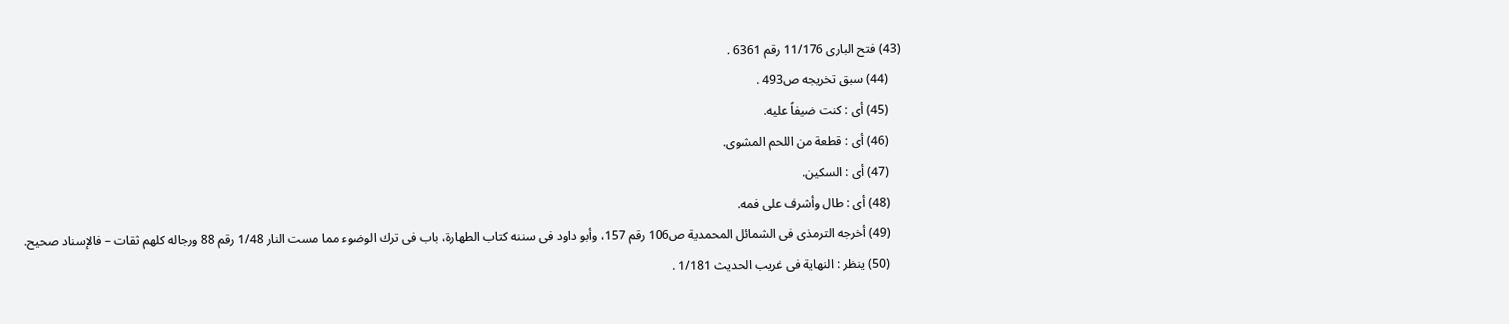(43) فتح البارى 11/176 رقم 6361 .
    (44) سبق تخريجه ص493 .
    (45) أى : كنت ضيفاً عليه.
    (46) أى : قطعة من اللحم المشوى.
    (47) أى : السكين.
    (48) أى : طال وأشرف على فمه.
    (49) أخرجه الترمذى فى الشمائل المحمدية ص106 رقم 157، وأبو داود فى سننه كتاب الطهارة، باب فى ترك الوضوء مما مست النار 1/48 رقم 88 ورجاله كلهم ثقات – فالإسناد صحيح.
    (50) ينظر : النهاية فى غريب الحديث 1/181 .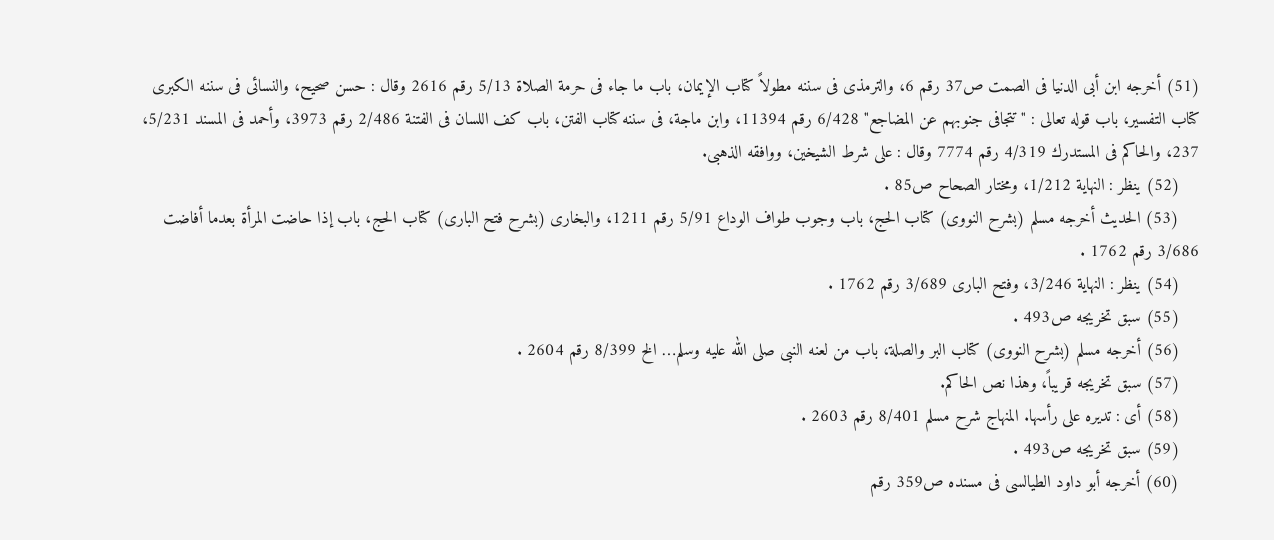(51) أخرجه ابن أبى الدنيا فى الصمت ص37 رقم 6، والترمذى فى سننه مطولاً كتاب الإيمان، باب ما جاء فى حرمة الصلاة 5/13 رقم 2616 وقال : حسن صحيح، والنسائى فى سننه الكبرى كتاب التفسير، باب قوله تعالى : "تتجافى جنوبهم عن المضاجع" 6/428 رقم 11394، وابن ماجة، فى سننه كتاب الفتن، باب كف اللسان فى الفتنة 2/486 رقم 3973، وأحمد فى المسند 5/231، 237، والحاكم فى المستدرك 4/319 رقم 7774 وقال : على شرط الشيخين، ووافقه الذهبى.
    (52) ينظر : النهاية 1/212، ومختار الصحاح ص85 .
    (53) الحديث أخرجه مسلم (بشرح النووى) كتاب الحج، باب وجوب طواف الوداع 5/91 رقم 1211، والبخارى (بشرح فتح البارى) كتاب الحج، باب إذا حاضت المرأة بعدما أفاضت 3/686 رقم 1762 .
    (54) ينظر : النهاية 3/246، وفتح البارى 3/689 رقم 1762 .
    (55) سبق تخريجه ص493 .
    (56) أخرجه مسلم (بشرح النووى) كتاب البر والصلة، باب من لعنه النبى صلى الله عليه وسلم… الخ 8/399 رقم 2604 .
    (57) سبق تخريجه قريباً، وهذا نص الحاكم.
    (58) أى : تديره على رأسها. المنهاج شرح مسلم 8/401 رقم 2603 .
    (59) سبق تخريجه ص493 .
    (60) أخرجه أبو داود الطيالسى فى مسنده ص359 رقم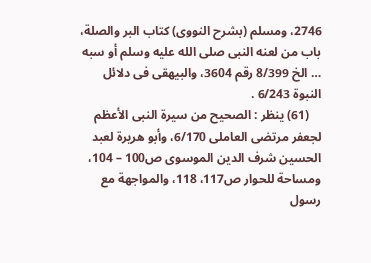2746، ومسلم (بشرح النووى) كتاب البر والصلة، باب من لعنه النبى صلى الله عليه وسلم أو سبه … الخ 8/399 رقم 3604، والبيهقى فى دلائل النبوة 6/243 .
    (61) ينظر : الصحيح من سيرة النبى الأعظم لجعفر مرتضى العاملى 6/170، وأبو هريرة لعبد الحسين شرف الدين الموسوى ص100 – 104، ومساحة للحوار ص117، 118، والمواجهة مع رسول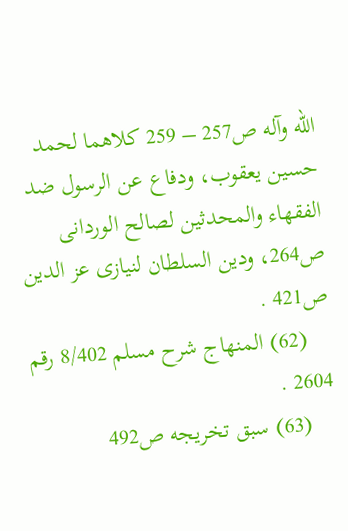الله وآله ص257 – 259 كلاهما لحمد حسين يعقوب، ودفاع عن الرسول ضد الفقهاء والمحدثين لصالح الوردانى ص264، ودين السلطان لنيازى عز الدين ص421 .
    (62) المنهاج شرح مسلم 8/402 رقم 2604 .
    (63) سبق تخريجه ص492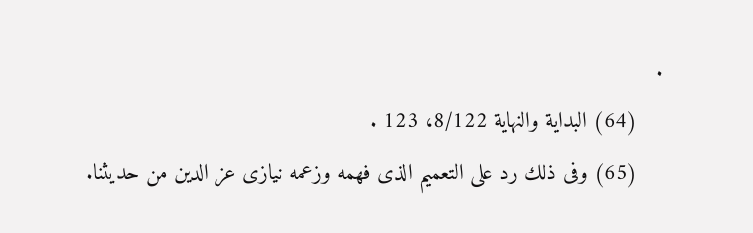.
    (64) البداية والنهاية 8/122، 123 .
    (65) وفى ذلك رد على التعميم الذى فهمه وزعمه نيازى عز الدين من حديثنا.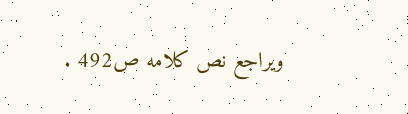ويراجع نص كلامه ص492 .